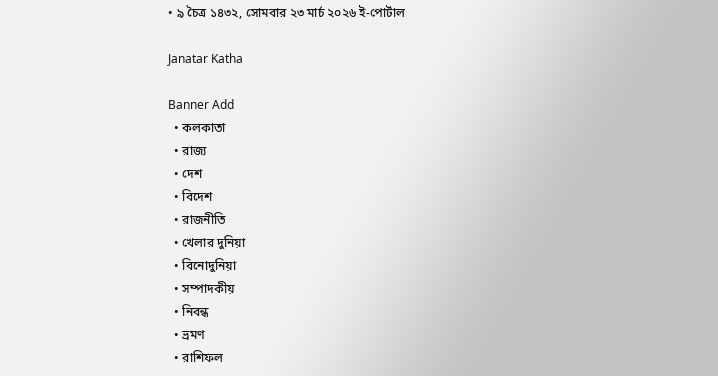• ৯ চৈত্র ১৪৩২, সোমবার ২৩ মার্চ ২০২৬ ই-পোর্টাল

Janatar Katha

Banner Add
  • কলকাতা
  • রাজ্য
  • দেশ
  • বিদেশ
  • রাজনীতি
  • খেলার দুনিয়া
  • বিনোদুনিয়া
  • সম্পাদকীয়
  • নিবন্ধ
  • ভ্রমণ
  • রাশিফল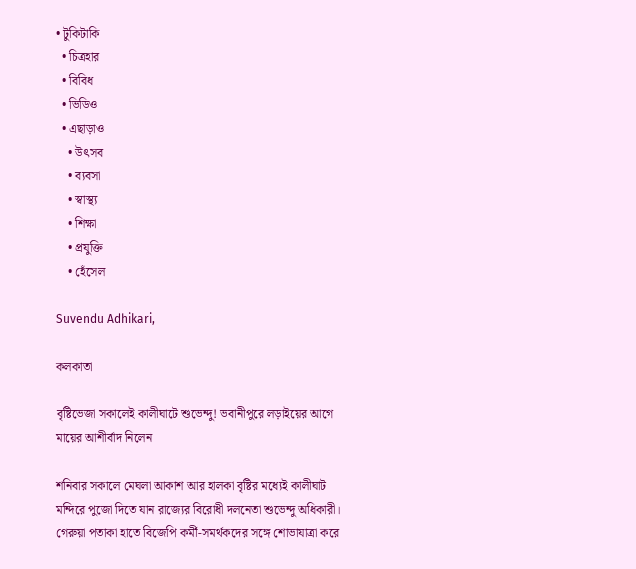• টুকিটাকি
  • চিত্রহার
  • বিবিধ
  • ভিডিও
  • এছাড়াও
    • উৎসব
    • ব্যবসা
    • স্বাস্থ্য
    • শিক্ষা
    • প্রযুক্তি
    • হেঁসেল

Suvendu Adhikari,

কলকাতা

বৃষ্টিভেজা সকালেই কালীঘাটে শুভেন্দু! ভবানীপুরে লড়াইয়ের আগে মায়ের আশীর্বাদ নিলেন

শনিবার সকালে মেঘলা আকাশ আর হালকা বৃষ্টির মধ্যেই কালীঘাট মন্দিরে পুজো দিতে যান রাজ্যের বিরোধী দলনেতা শুভেন্দু অধিকারী। গেরুয়া পতাকা হাতে বিজেপি কর্মী-সমর্থকদের সঙ্গে শোভাযাত্রা করে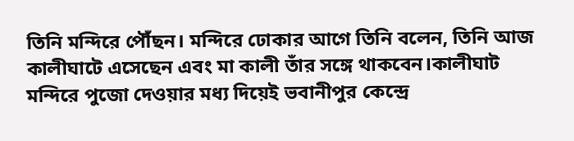তিনি মন্দিরে পৌঁছন। মন্দিরে ঢোকার আগে তিনি বলেন, তিনি আজ কালীঘাটে এসেছেন এবং মা কালী তাঁর সঙ্গে থাকবেন।কালীঘাট মন্দিরে পুজো দেওয়ার মধ্য দিয়েই ভবানীপুর কেন্দ্রে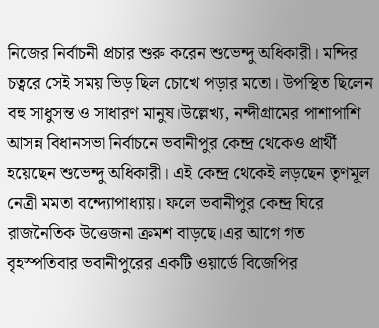নিজের নির্বাচনী প্রচার শুরু করেন শুভেন্দু অধিকারী। মন্দির চত্বরে সেই সময় ভিড় ছিল চোখে পড়ার মতো। উপস্থিত ছিলেন বহু সাধুসন্ত ও সাধারণ মানুষ।উল্লেখ্য, নন্দীগ্রামের পাশাপাশি আসন্ন বিধানসভা নির্বাচনে ভবানীপুর কেন্দ্র থেকেও প্রার্থী হয়েছেন শুভেন্দু অধিকারী। এই কেন্দ্র থেকেই লড়ছেন তৃণমূল নেত্রী মমতা বন্দ্যোপাধ্যায়। ফলে ভবানীপুর কেন্দ্র ঘিরে রাজনৈতিক উত্তেজনা ক্রমশ বাড়ছে।এর আগে গত বৃহস্পতিবার ভবানীপুরের একটি ওয়ার্ডে বিজেপির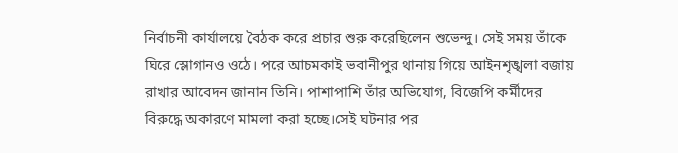নির্বাচনী কার্যালয়ে বৈঠক করে প্রচার শুরু করেছিলেন শুভেন্দু। সেই সময় তাঁকে ঘিরে স্লোগানও ওঠে। পরে আচমকাই ভবানীপুর থানায় গিয়ে আইনশৃঙ্খলা বজায় রাখার আবেদন জানান তিনি। পাশাপাশি তাঁর অভিযোগ, বিজেপি কর্মীদের বিরুদ্ধে অকারণে মামলা করা হচ্ছে।সেই ঘটনার পর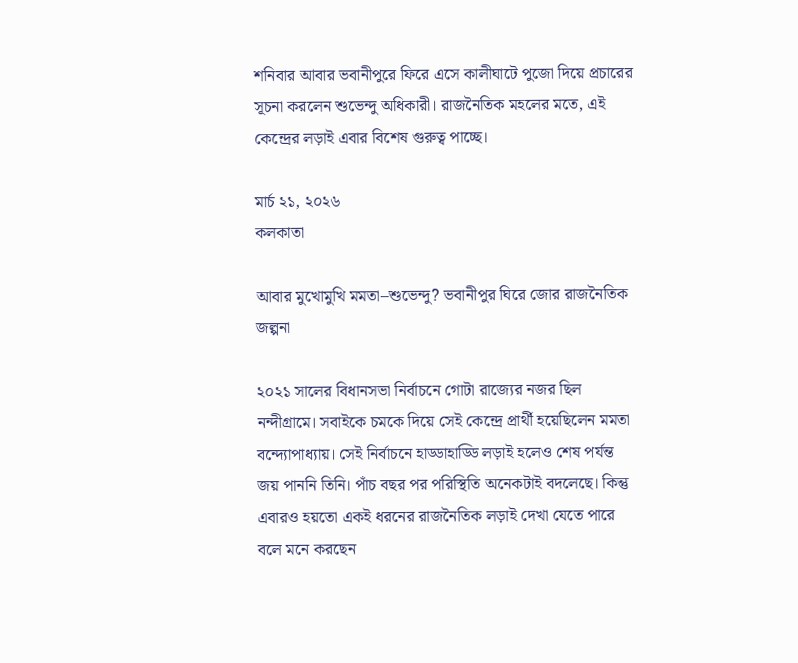শনিবার আবার ভবানীপুরে ফিরে এসে কালীঘাটে পুজো দিয়ে প্রচারের সূচনা করলেন শুভেন্দু অধিকারী। রাজনৈতিক মহলের মতে, এই কেন্দ্রের লড়াই এবার বিশেষ গুরুত্ব পাচ্ছে।

মার্চ ২১, ২০২৬
কলকাতা

আবার মুখোমুখি মমতা–শুভেন্দু? ভবানীপুর ঘিরে জোর রাজনৈতিক জল্পনা

২০২১ সালের বিধানসভা নির্বাচনে গোটা রাজ্যের নজর ছিল নন্দীগ্রামে। সবাইকে চমকে দিয়ে সেই কেন্দ্রে প্রার্থী হয়েছিলেন মমতা বন্দ্যোপাধ্যায়। সেই নির্বাচনে হাড্ডাহাড্ডি লড়াই হলেও শেষ পর্যন্ত জয় পাননি তিনি। পাঁচ বছর পর পরিস্থিতি অনেকটাই বদলেছে। কিন্তু এবারও হয়তো একই ধরনের রাজনৈতিক লড়াই দেখা যেতে পারে বলে মনে করছেন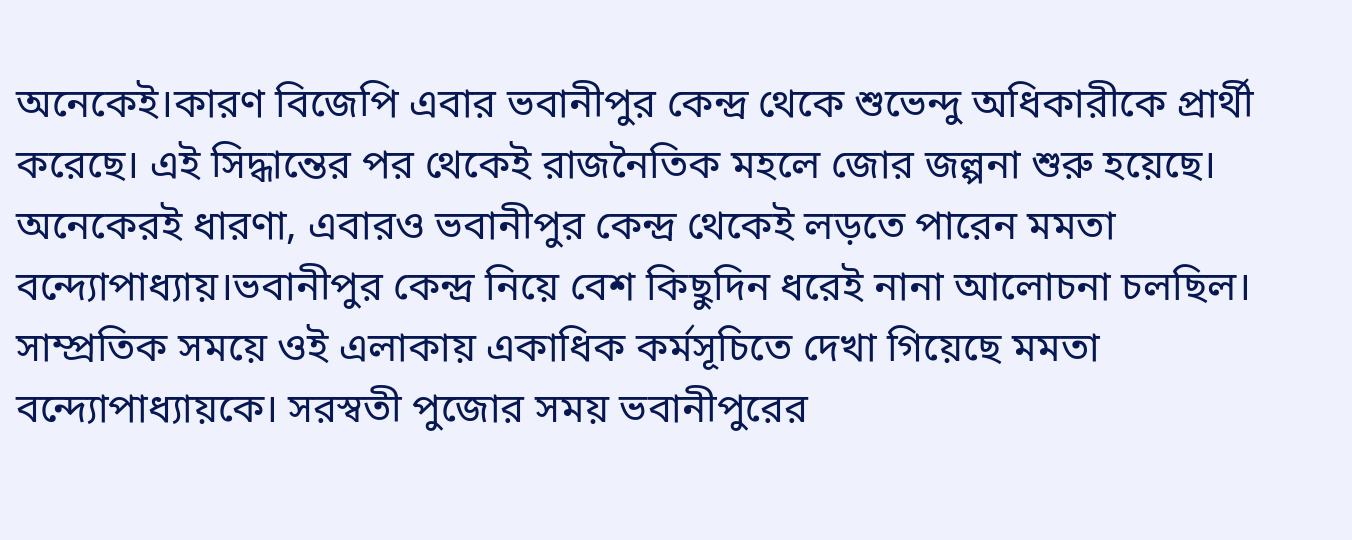অনেকেই।কারণ বিজেপি এবার ভবানীপুর কেন্দ্র থেকে শুভেন্দু অধিকারীকে প্রার্থী করেছে। এই সিদ্ধান্তের পর থেকেই রাজনৈতিক মহলে জোর জল্পনা শুরু হয়েছে। অনেকেরই ধারণা, এবারও ভবানীপুর কেন্দ্র থেকেই লড়তে পারেন মমতা বন্দ্যোপাধ্যায়।ভবানীপুর কেন্দ্র নিয়ে বেশ কিছুদিন ধরেই নানা আলোচনা চলছিল। সাম্প্রতিক সময়ে ওই এলাকায় একাধিক কর্মসূচিতে দেখা গিয়েছে মমতা বন্দ্যোপাধ্যায়কে। সরস্বতী পুজোর সময় ভবানীপুরের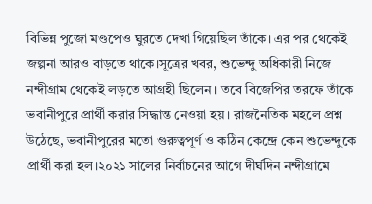বিভিন্ন পুজো মণ্ডপেও ঘুরতে দেখা গিয়েছিল তাঁকে। এর পর থেকেই জল্পনা আরও বাড়তে থাকে।সূত্রের খবর, শুভেন্দু অধিকারী নিজে নন্দীগ্রাম থেকেই লড়তে আগ্রহী ছিলেন। তবে বিজেপির তরফে তাঁকে ভবানীপুরে প্রার্থী করার সিদ্ধান্ত নেওয়া হয়। রাজনৈতিক মহলে প্রশ্ন উঠেছে, ভবানীপুরের মতো গুরুত্বপূর্ণ ও কঠিন কেন্দ্রে কেন শুভেন্দুকে প্রার্থী করা হল।২০২১ সালের নির্বাচনের আগে দীর্ঘদিন নন্দীগ্রামে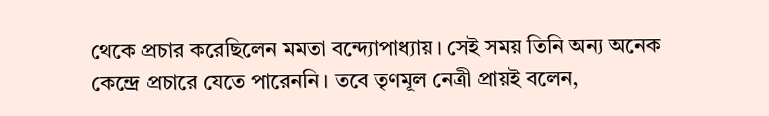থেকে প্রচার করেছিলেন মমতা বন্দ্যোপাধ্যায়। সেই সময় তিনি অন্য অনেক কেন্দ্রে প্রচারে যেতে পারেননি। তবে তৃণমূল নেত্রী প্রায়ই বলেন,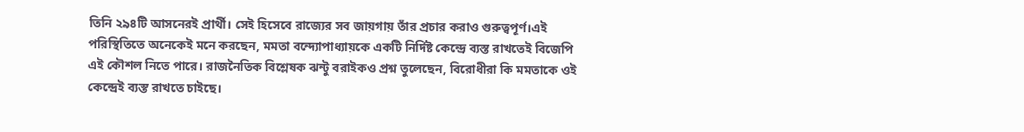তিনি ২৯৪টি আসনেরই প্রার্থী। সেই হিসেবে রাজ্যের সব জায়গায় তাঁর প্রচার করাও গুরুত্বপূর্ণ।এই পরিস্থিতিতে অনেকেই মনে করছেন, মমতা বন্দ্যোপাধ্যায়কে একটি নির্দিষ্ট কেন্দ্রে ব্যস্ত রাখতেই বিজেপি এই কৌশল নিতে পারে। রাজনৈতিক বিশ্লেষক ঝন্টু বরাইকও প্রশ্ন তুলেছেন, বিরোধীরা কি মমতাকে ওই কেন্দ্রেই ব্যস্ত রাখতে চাইছে।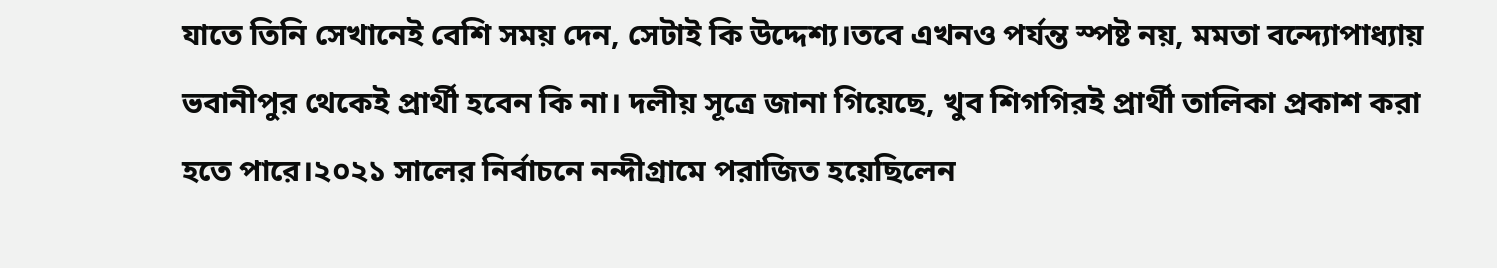যাতে তিনি সেখানেই বেশি সময় দেন, সেটাই কি উদ্দেশ্য।তবে এখনও পর্যন্ত স্পষ্ট নয়, মমতা বন্দ্যোপাধ্যায় ভবানীপুর থেকেই প্রার্থী হবেন কি না। দলীয় সূত্রে জানা গিয়েছে, খুব শিগগিরই প্রার্থী তালিকা প্রকাশ করা হতে পারে।২০২১ সালের নির্বাচনে নন্দীগ্রামে পরাজিত হয়েছিলেন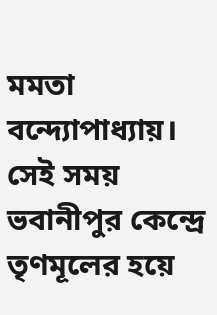মমতা বন্দ্যোপাধ্যায়। সেই সময় ভবানীপুর কেন্দ্রে তৃণমূলের হয়ে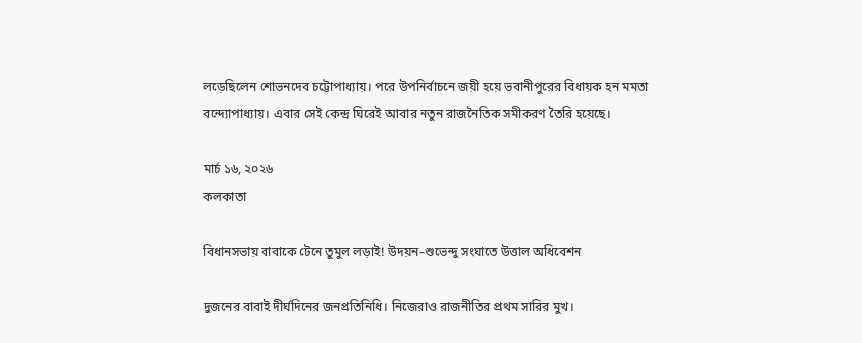লড়েছিলেন শোভনদেব চট্টোপাধ্যায়। পরে উপনির্বাচনে জয়ী হয়ে ভবানীপুরের বিধায়ক হন মমতা বন্দ্যোপাধ্যায়। এবার সেই কেন্দ্র ঘিরেই আবার নতুন রাজনৈতিক সমীকরণ তৈরি হয়েছে।

মার্চ ১৬, ২০২৬
কলকাতা

বিধানসভায় বাবাকে টেনে তুমুল লড়াই! উদয়ন–শুভেন্দু সংঘাতে উত্তাল অধিবেশন

দুজনের বাবাই দীর্ঘদিনের জনপ্রতিনিধি। নিজেরাও রাজনীতির প্রথম সারির মুখ।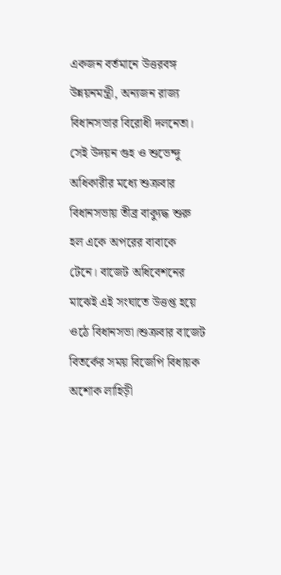একজন বর্তমানে উত্তরবঙ্গ উন্নয়নমন্ত্রী, অন্যজন রাজ্য বিধানসভার বিরোধী দলনেতা। সেই উদয়ন গুহ ও শুভেন্দু অধিকারীর মধ্যে শুক্রবার বিধানসভায় তীব্র বাক্যুদ্ধ শুরু হল একে অপরের বাবাকে টেনে। বাজেট অধিবেশনের মাঝেই এই সংঘাতে উত্তপ্ত হয়ে ওঠে বিধানসভা।শুক্রবার বাজেট বিতর্কের সময় বিজেপি বিধায়ক অশোক লাহিড়ী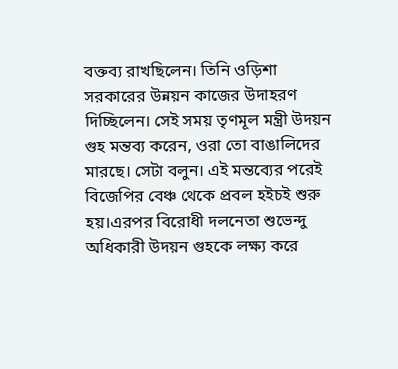বক্তব্য রাখছিলেন। তিনি ওড়িশা সরকারের উন্নয়ন কাজের উদাহরণ দিচ্ছিলেন। সেই সময় তৃণমূল মন্ত্রী উদয়ন গুহ মন্তব্য করেন, ওরা তো বাঙালিদের মারছে। সেটা বলুন। এই মন্তব্যের পরেই বিজেপির বেঞ্চ থেকে প্রবল হইচই শুরু হয়।এরপর বিরোধী দলনেতা শুভেন্দু অধিকারী উদয়ন গুহকে লক্ষ্য করে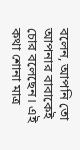বলেন, আপনি তো আপনার বাবাকেই চোর বলেছেন। এই কথা শোনা মাত্র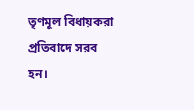তৃণমূল বিধায়করা প্রতিবাদে সরব হন।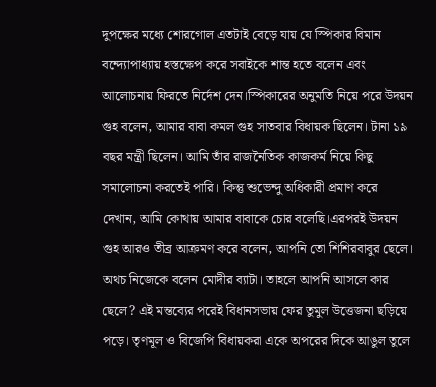দুপক্ষের মধ্যে শোরগোল এতটাই বেড়ে যায় যে স্পিকার বিমান বন্দ্যোপাধ্যায় হস্তক্ষেপ করে সবাইকে শান্ত হতে বলেন এবং আলোচনায় ফিরতে নির্দেশ দেন।স্পিকারের অনুমতি নিয়ে পরে উদয়ন গুহ বলেন, আমার বাবা কমল গুহ সাতবার বিধায়ক ছিলেন। টানা ১৯ বছর মন্ত্রী ছিলেন। আমি তাঁর রাজনৈতিক কাজকর্ম নিয়ে কিছু সমালোচনা করতেই পারি। কিন্তু শুভেন্দু অধিকারী প্রমাণ করে দেখান, আমি কোথায় আমার বাবাকে চোর বলেছি।এরপরই উদয়ন গুহ আরও তীব্র আক্রমণ করে বলেন, আপনি তো শিশিরবাবুর ছেলে। অথচ নিজেকে বলেন মোদীর ব্যাটা। তাহলে আপনি আসলে কার ছেলে? এই মন্তব্যের পরেই বিধানসভায় ফের তুমুল উত্তেজনা ছড়িয়ে পড়ে। তৃণমূল ও বিজেপি বিধায়করা একে অপরের দিকে আঙুল তুলে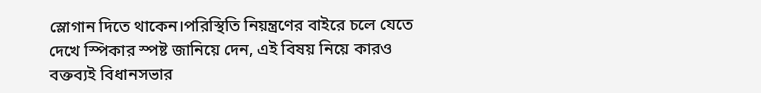স্লোগান দিতে থাকেন।পরিস্থিতি নিয়ন্ত্রণের বাইরে চলে যেতে দেখে স্পিকার স্পষ্ট জানিয়ে দেন, এই বিষয় নিয়ে কারও বক্তব্যই বিধানসভার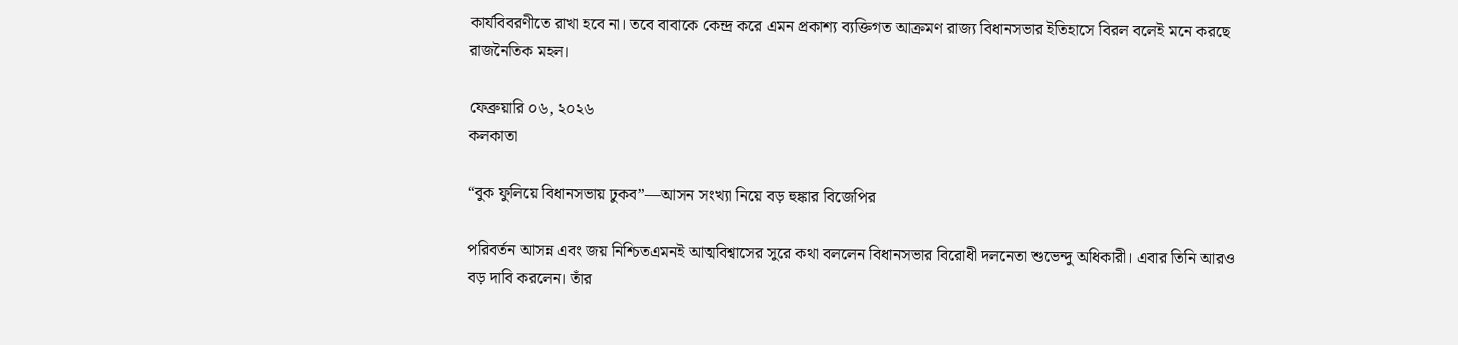কার্যবিবরণীতে রাখা হবে না। তবে বাবাকে কেন্দ্র করে এমন প্রকাশ্য ব্যক্তিগত আক্রমণ রাজ্য বিধানসভার ইতিহাসে বিরল বলেই মনে করছে রাজনৈতিক মহল।

ফেব্রুয়ারি ০৬, ২০২৬
কলকাতা

“বুক ফুলিয়ে বিধানসভায় ঢুকব”—আসন সংখ্যা নিয়ে বড় হুঙ্কার বিজেপির

পরিবর্তন আসন্ন এবং জয় নিশ্চিতএমনই আত্মবিশ্বাসের সুরে কথা বললেন বিধানসভার বিরোধী দলনেতা শুভেন্দু অধিকারী। এবার তিনি আরও বড় দাবি করলেন। তাঁর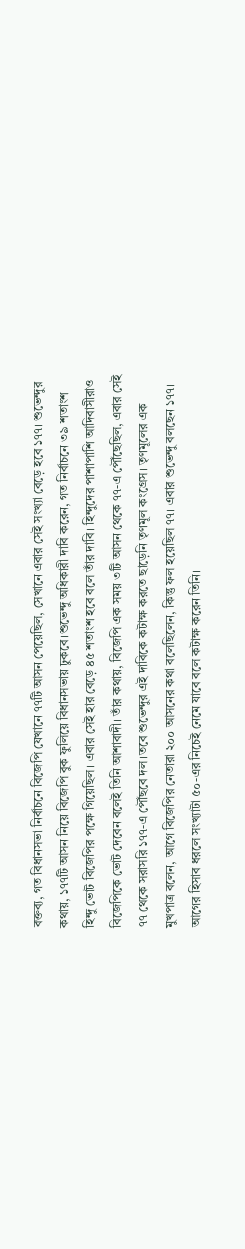বক্তব্য, গত বিধানসভা নির্বাচনে বিজেপি যেখানে ৭৭টি আসন পেয়েছিল, সেখানে এবার সেই সংখ্যা বেড়ে হবে ১৭৭। শুভেন্দুর কথায়, ১৭৭টি আসন নিয়ে বিজেপি বুক ফুলিয়ে বিধানসভায় ঢুকবে।শুভেন্দু অধিকারী দাবি করেন, গত নির্বাচনে ৩৯ শতাংশ হিন্দু ভোট বিজেপির পক্ষে গিয়েছিল। এবার সেই হার বেড়ে ৪৫ শতাংশ হবে বলে তাঁর দাবি। হিন্দুদের পাশাপাশি আদিবাসীরাও বিজেপিকে ভোট দেবেন বলেই তিনি আশাবাদী। তাঁর কথায়, বিজেপি এক সময় ৩টি আসন থেকে ৭৭-এ পৌঁছেছিল, এবার সেই ৭৭ থেকে সরাসরি ১৭৭-এ পৌঁছবে দল।তবে শুভেন্দুর এই দাবিকে কটাক্ষ করতে ছাড়েনি তৃণমূল কংগ্রেস। তৃণমূলের এক মুখপাত্র বলেন, আগে বিজেপির নেতারা ২০০ আসনের কথা বলেছিলেন, কিন্তু ফল হয়েছিল ৭৭। এবার শুভেন্দু বলছেন ১৭৭। আগের হিসাব ধরলে সংখ্যাটা ৫০-এর নিচেই নেমে যাবে বলে কটাক্ষ করেন তিনি।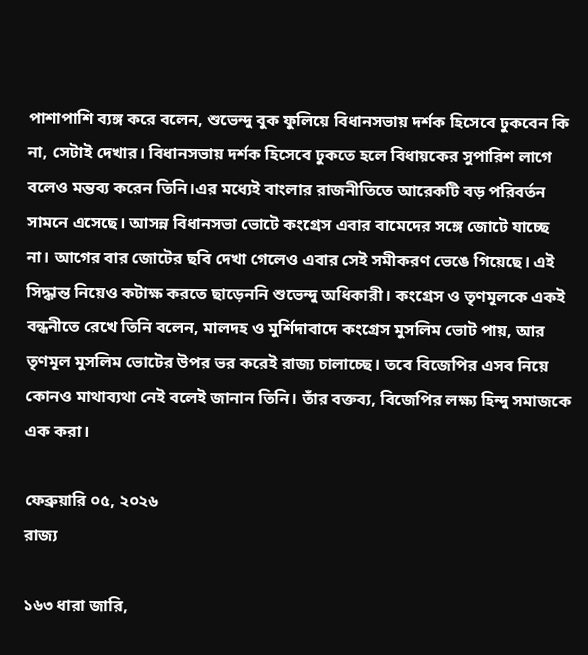পাশাপাশি ব্যঙ্গ করে বলেন, শুভেন্দু বুক ফুলিয়ে বিধানসভায় দর্শক হিসেবে ঢুকবেন কি না, সেটাই দেখার। বিধানসভায় দর্শক হিসেবে ঢুকতে হলে বিধায়কের সুপারিশ লাগে বলেও মন্তব্য করেন তিনি।এর মধ্যেই বাংলার রাজনীতিতে আরেকটি বড় পরিবর্তন সামনে এসেছে। আসন্ন বিধানসভা ভোটে কংগ্রেস এবার বামেদের সঙ্গে জোটে যাচ্ছে না। আগের বার জোটের ছবি দেখা গেলেও এবার সেই সমীকরণ ভেঙে গিয়েছে। এই সিদ্ধান্ত নিয়েও কটাক্ষ করতে ছাড়েননি শুভেন্দু অধিকারী। কংগ্রেস ও তৃণমূলকে একই বন্ধনীতে রেখে তিনি বলেন, মালদহ ও মুর্শিদাবাদে কংগ্রেস মুসলিম ভোট পায়, আর তৃণমূল মুসলিম ভোটের উপর ভর করেই রাজ্য চালাচ্ছে। তবে বিজেপির এসব নিয়ে কোনও মাথাব্যথা নেই বলেই জানান তিনি। তাঁর বক্তব্য, বিজেপির লক্ষ্য হিন্দু সমাজকে এক করা।

ফেব্রুয়ারি ০৫, ২০২৬
রাজ্য

১৬৩ ধারা জারি,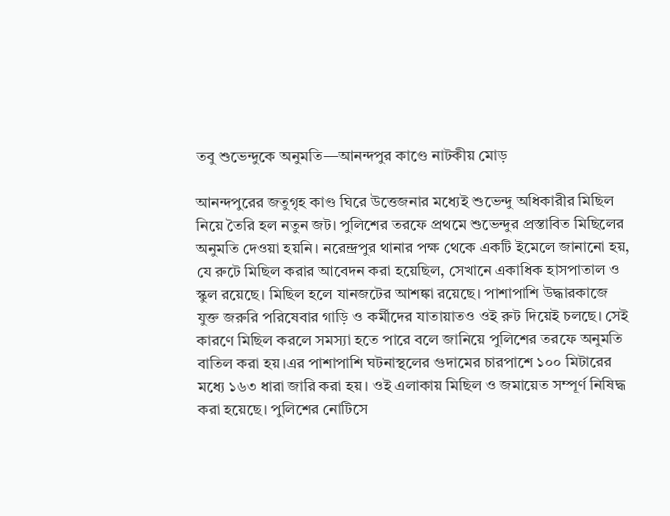তবু শুভেন্দুকে অনুমতি—আনন্দপুর কাণ্ডে নাটকীয় মোড়

আনন্দপুরের জতুগৃহ কাণ্ড ঘিরে উত্তেজনার মধ্যেই শুভেন্দু অধিকারীর মিছিল নিয়ে তৈরি হল নতুন জট। পুলিশের তরফে প্রথমে শুভেন্দুর প্রস্তাবিত মিছিলের অনুমতি দেওয়া হয়নি। নরেন্দ্রপুর থানার পক্ষ থেকে একটি ইমেলে জানানো হয়, যে রুটে মিছিল করার আবেদন করা হয়েছিল, সেখানে একাধিক হাসপাতাল ও স্কুল রয়েছে। মিছিল হলে যানজটের আশঙ্কা রয়েছে। পাশাপাশি উদ্ধারকাজে যুক্ত জরুরি পরিষেবার গাড়ি ও কর্মীদের যাতায়াতও ওই রুট দিয়েই চলছে। সেই কারণে মিছিল করলে সমস্যা হতে পারে বলে জানিয়ে পুলিশের তরফে অনুমতি বাতিল করা হয়।এর পাশাপাশি ঘটনাস্থলের গুদামের চারপাশে ১০০ মিটারের মধ্যে ১৬৩ ধারা জারি করা হয়। ওই এলাকায় মিছিল ও জমায়েত সম্পূর্ণ নিষিদ্ধ করা হয়েছে। পুলিশের নোটিসে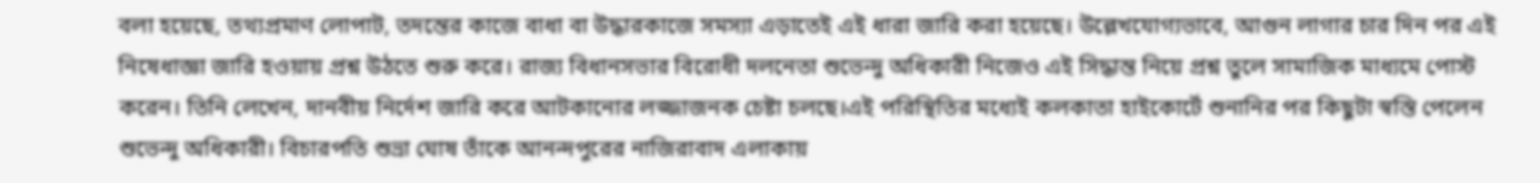বলা হয়েছে, তথ্যপ্রমাণ লোপাট, তদন্তের কাজে বাধা বা উদ্ধারকাজে সমস্যা এড়াতেই এই ধারা জারি করা হয়েছে। উল্লেখযোগ্যভাবে, আগুন লাগার চার দিন পর এই নিষেধাজ্ঞা জারি হওয়ায় প্রশ্ন উঠতে শুরু করে। রাজ্য বিধানসভার বিরোধী দলনেতা শুভেন্দু অধিকারী নিজেও এই সিদ্ধান্ত নিয়ে প্রশ্ন তুলে সামাজিক মাধ্যমে পোস্ট করেন। তিনি লেখেন, দানবীয় নির্দেশ জারি করে আটকানোর লজ্জাজনক চেষ্টা চলছে।এই পরিস্থিতির মধ্যেই কলকাতা হাইকোর্টে শুনানির পর কিছুটা স্বস্তি পেলেন শুভেন্দু অধিকারী। বিচারপতি শুভ্রা ঘোষ তাঁকে আনন্দপুরের নাজিরাবাদ এলাকায়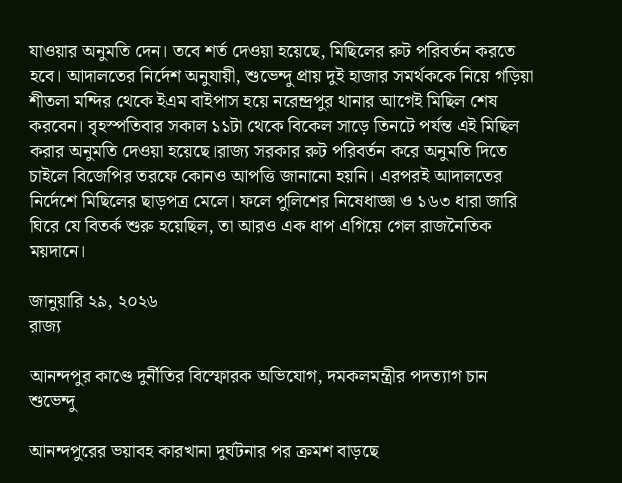যাওয়ার অনুমতি দেন। তবে শর্ত দেওয়া হয়েছে, মিছিলের রুট পরিবর্তন করতে হবে। আদালতের নির্দেশ অনুযায়ী, শুভেন্দু প্রায় দুই হাজার সমর্থককে নিয়ে গড়িয়া শীতলা মন্দির থেকে ইএম বাইপাস হয়ে নরেন্দ্রপুর থানার আগেই মিছিল শেষ করবেন। বৃহস্পতিবার সকাল ১১টা থেকে বিকেল সাড়ে তিনটে পর্যন্ত এই মিছিল করার অনুমতি দেওয়া হয়েছে।রাজ্য সরকার রুট পরিবর্তন করে অনুমতি দিতে চাইলে বিজেপির তরফে কোনও আপত্তি জানানো হয়নি। এরপরই আদালতের নির্দেশে মিছিলের ছাড়পত্র মেলে। ফলে পুলিশের নিষেধাজ্ঞা ও ১৬৩ ধারা জারি ঘিরে যে বিতর্ক শুরু হয়েছিল, তা আরও এক ধাপ এগিয়ে গেল রাজনৈতিক ময়দানে।

জানুয়ারি ২৯, ২০২৬
রাজ্য

আনন্দপুর কাণ্ডে দুর্নীতির বিস্ফোরক অভিযোগ, দমকলমন্ত্রীর পদত্যাগ চান শুভেন্দু

আনন্দপুরের ভয়াবহ কারখানা দুর্ঘটনার পর ক্রমশ বাড়ছে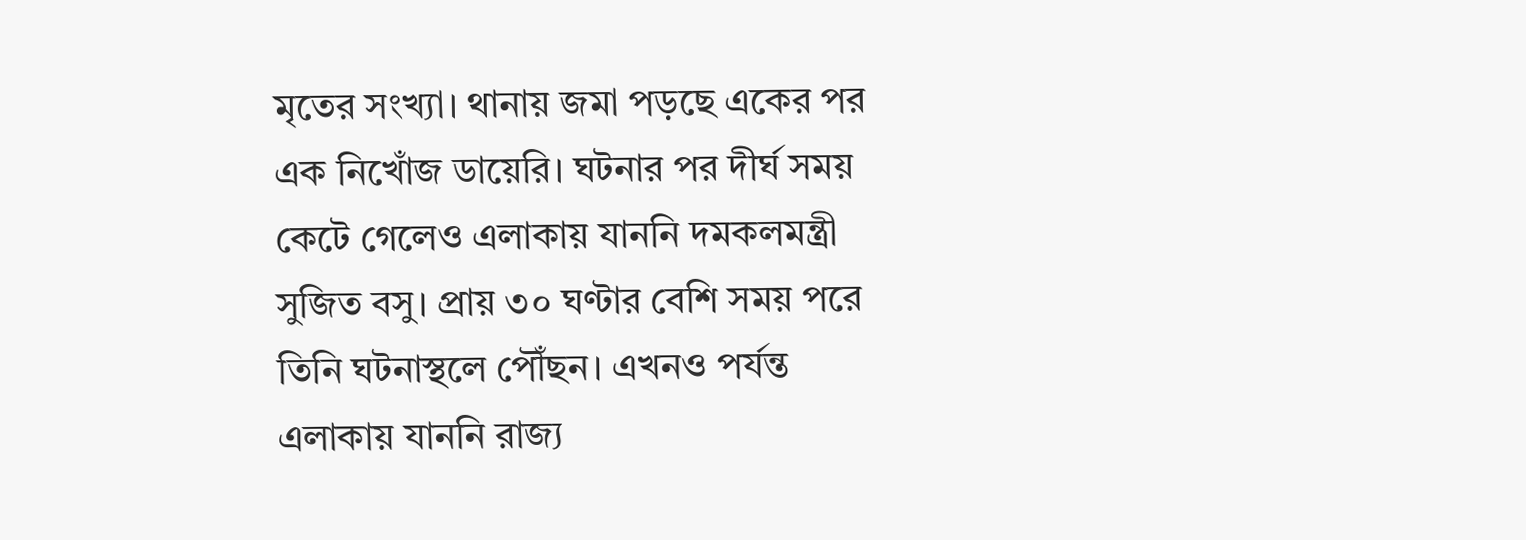মৃতের সংখ্যা। থানায় জমা পড়ছে একের পর এক নিখোঁজ ডায়েরি। ঘটনার পর দীর্ঘ সময় কেটে গেলেও এলাকায় যাননি দমকলমন্ত্রী সুজিত বসু। প্রায় ৩০ ঘণ্টার বেশি সময় পরে তিনি ঘটনাস্থলে পৌঁছন। এখনও পর্যন্ত এলাকায় যাননি রাজ্য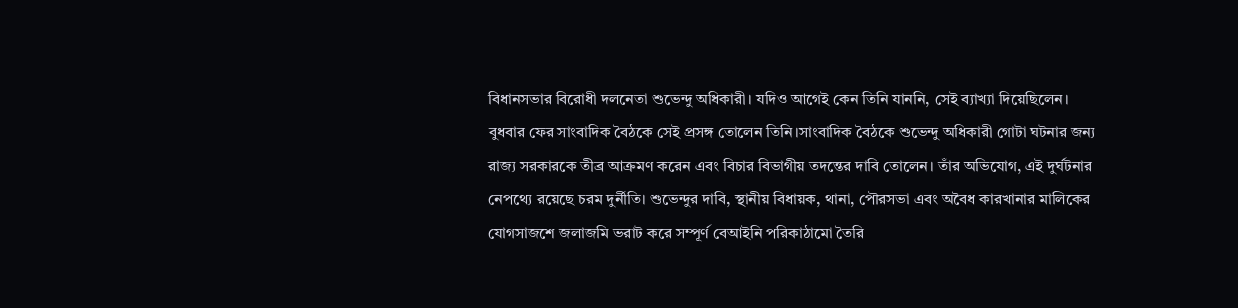বিধানসভার বিরোধী দলনেতা শুভেন্দু অধিকারী। যদিও আগেই কেন তিনি যাননি, সেই ব্যাখ্যা দিয়েছিলেন। বুধবার ফের সাংবাদিক বৈঠকে সেই প্রসঙ্গ তোলেন তিনি।সাংবাদিক বৈঠকে শুভেন্দু অধিকারী গোটা ঘটনার জন্য রাজ্য সরকারকে তীব্র আক্রমণ করেন এবং বিচার বিভাগীয় তদন্তের দাবি তোলেন। তাঁর অভিযোগ, এই দুর্ঘটনার নেপথ্যে রয়েছে চরম দুর্নীতি। শুভেন্দুর দাবি, স্থানীয় বিধায়ক, থানা, পৌরসভা এবং অবৈধ কারখানার মালিকের যোগসাজশে জলাজমি ভরাট করে সম্পূর্ণ বেআইনি পরিকাঠামো তৈরি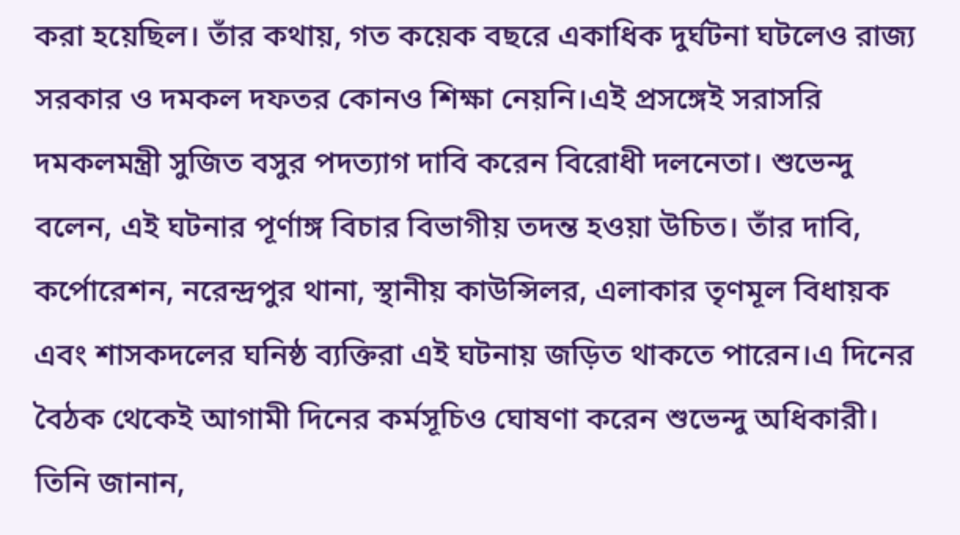করা হয়েছিল। তাঁর কথায়, গত কয়েক বছরে একাধিক দুর্ঘটনা ঘটলেও রাজ্য সরকার ও দমকল দফতর কোনও শিক্ষা নেয়নি।এই প্রসঙ্গেই সরাসরি দমকলমন্ত্রী সুজিত বসুর পদত্যাগ দাবি করেন বিরোধী দলনেতা। শুভেন্দু বলেন, এই ঘটনার পূর্ণাঙ্গ বিচার বিভাগীয় তদন্ত হওয়া উচিত। তাঁর দাবি, কর্পোরেশন, নরেন্দ্রপুর থানা, স্থানীয় কাউন্সিলর, এলাকার তৃণমূল বিধায়ক এবং শাসকদলের ঘনিষ্ঠ ব্যক্তিরা এই ঘটনায় জড়িত থাকতে পারেন।এ দিনের বৈঠক থেকেই আগামী দিনের কর্মসূচিও ঘোষণা করেন শুভেন্দু অধিকারী। তিনি জানান,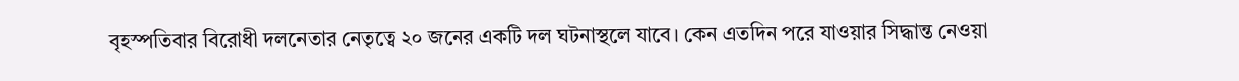বৃহস্পতিবার বিরোধী দলনেতার নেতৃত্বে ২০ জনের একটি দল ঘটনাস্থলে যাবে। কেন এতদিন পরে যাওয়ার সিদ্ধান্ত নেওয়া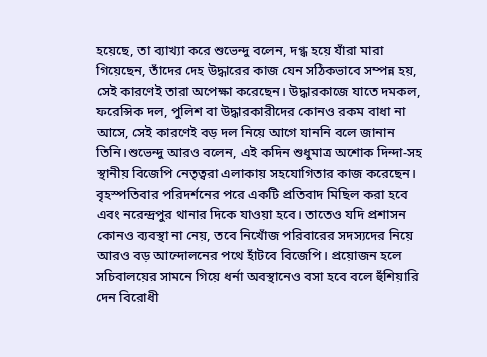হয়েছে, তা ব্যাখ্যা করে শুভেন্দু বলেন, দগ্ধ হয়ে যাঁরা মারা গিয়েছেন, তাঁদের দেহ উদ্ধারের কাজ যেন সঠিকভাবে সম্পন্ন হয়, সেই কারণেই তারা অপেক্ষা করেছেন। উদ্ধারকাজে যাতে দমকল, ফরেন্সিক দল, পুলিশ বা উদ্ধারকারীদের কোনও রকম বাধা না আসে, সেই কারণেই বড় দল নিয়ে আগে যাননি বলে জানান তিনি।শুভেন্দু আরও বলেন, এই কদিন শুধুমাত্র অশোক দিন্দা-সহ স্থানীয় বিজেপি নেতৃত্বরা এলাকায় সহযোগিতার কাজ করেছেন। বৃহস্পতিবার পরিদর্শনের পরে একটি প্রতিবাদ মিছিল করা হবে এবং নরেন্দ্রপুর থানার দিকে যাওয়া হবে। তাতেও যদি প্রশাসন কোনও ব্যবস্থা না নেয়, তবে নিখোঁজ পরিবারের সদস্যদের নিয়ে আরও বড় আন্দোলনের পথে হাঁটবে বিজেপি। প্রয়োজন হলে সচিবালয়ের সামনে গিয়ে ধর্না অবস্থানেও বসা হবে বলে হুঁশিয়ারি দেন বিরোধী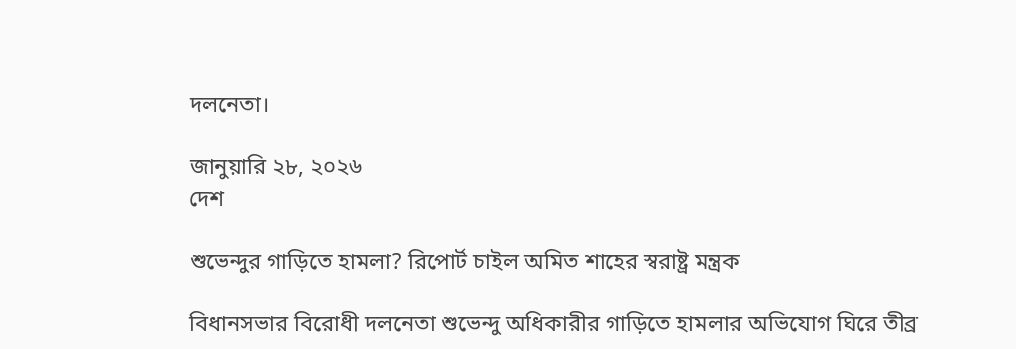দলনেতা।

জানুয়ারি ২৮, ২০২৬
দেশ

শুভেন্দুর গাড়িতে হামলা? রিপোর্ট চাইল অমিত শাহের স্বরাষ্ট্র মন্ত্রক

বিধানসভার বিরোধী দলনেতা শুভেন্দু অধিকারীর গাড়িতে হামলার অভিযোগ ঘিরে তীব্র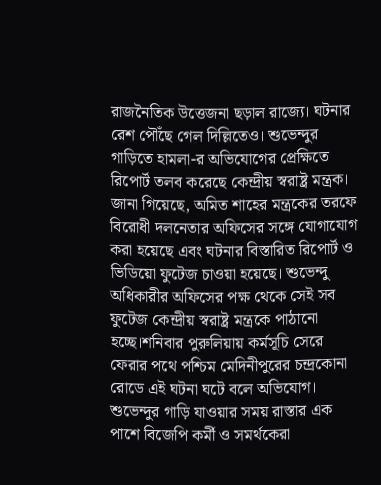রাজনৈতিক উত্তেজনা ছড়াল রাজ্যে। ঘটনার রেশ পৌঁছে গেল দিল্লিতেও। শুভেন্দুর গাড়িতে হামলা-র অভিযোগের প্রেক্ষিতে রিপোর্ট তলব করেছে কেন্দ্রীয় স্বরাষ্ট্র মন্ত্রক। জানা গিয়েছে, অমিত শাহের মন্ত্রকের তরফে বিরোধী দলনেতার অফিসের সঙ্গে যোগাযোগ করা হয়েছে এবং ঘটনার বিস্তারিত রিপোর্ট ও ভিডিয়ো ফুটেজ চাওয়া হয়েছে। শুভেন্দু অধিকারীর অফিসের পক্ষ থেকে সেই সব ফুটেজ কেন্দ্রীয় স্বরাষ্ট্র মন্ত্রকে পাঠানো হচ্ছে।শনিবার পুরুলিয়ায় কর্মসূচি সেরে ফেরার পথে পশ্চিম মেদিনীপুরের চন্দ্রকোনা রোডে এই ঘটনা ঘটে বলে অভিযোগ। শুভেন্দুর গাড়ি যাওয়ার সময় রাস্তার এক পাশে বিজেপি কর্মী ও সমর্থকেরা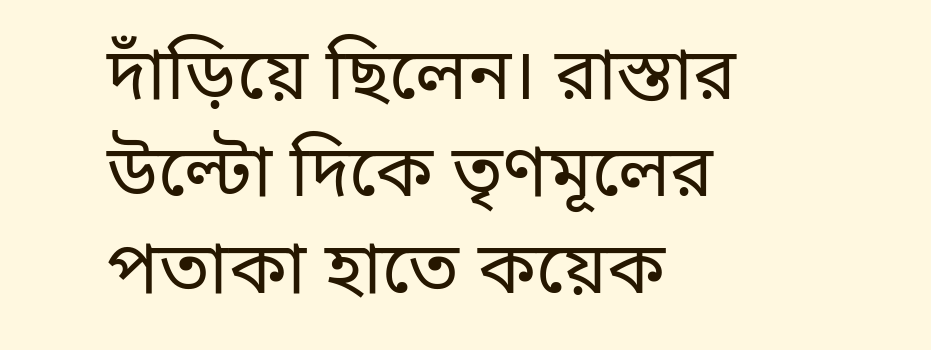দাঁড়িয়ে ছিলেন। রাস্তার উল্টো দিকে তৃণমূলের পতাকা হাতে কয়েক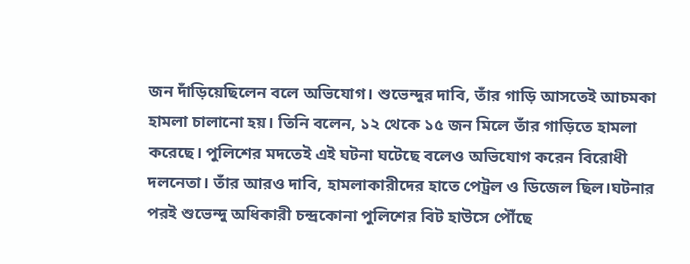জন দাঁড়িয়েছিলেন বলে অভিযোগ। শুভেন্দুর দাবি, তাঁর গাড়ি আসতেই আচমকা হামলা চালানো হয়। তিনি বলেন, ১২ থেকে ১৫ জন মিলে তাঁর গাড়িতে হামলা করেছে। পুলিশের মদতেই এই ঘটনা ঘটেছে বলেও অভিযোগ করেন বিরোধী দলনেতা। তাঁর আরও দাবি, হামলাকারীদের হাতে পেট্রল ও ডিজেল ছিল।ঘটনার পরই শুভেন্দু অধিকারী চন্দ্রকোনা পুলিশের বিট হাউসে পৌঁছে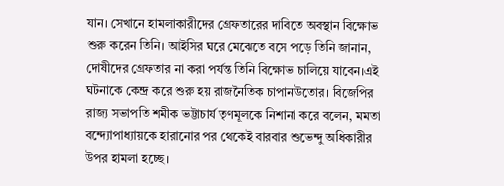যান। সেখানে হামলাকারীদের গ্রেফতারের দাবিতে অবস্থান বিক্ষোভ শুরু করেন তিনি। আইসির ঘরে মেঝেতে বসে পড়ে তিনি জানান, দোষীদের গ্রেফতার না করা পর্যন্ত তিনি বিক্ষোভ চালিয়ে যাবেন।এই ঘটনাকে কেন্দ্র করে শুরু হয় রাজনৈতিক চাপানউতোর। বিজেপির রাজ্য সভাপতি শমীক ভট্টাচার্য তৃণমূলকে নিশানা করে বলেন, মমতা বন্দ্যোপাধ্যায়কে হারানোর পর থেকেই বারবার শুভেন্দু অধিকারীর উপর হামলা হচ্ছে।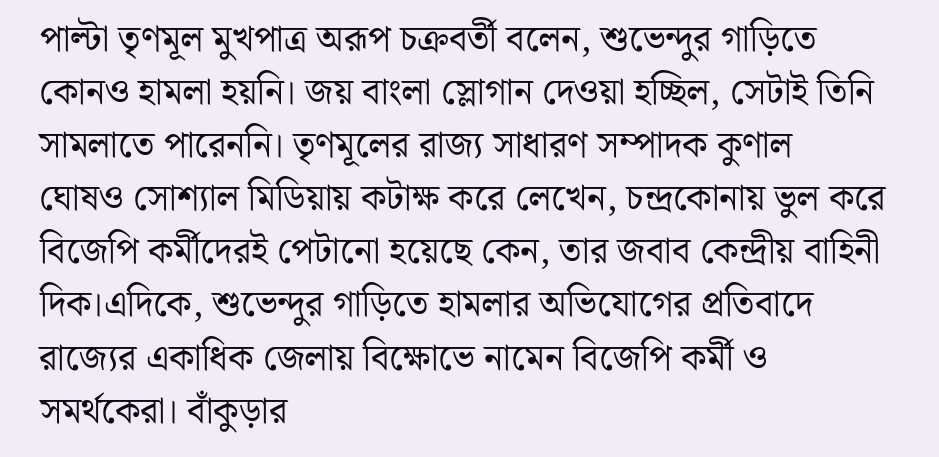পাল্টা তৃণমূল মুখপাত্র অরূপ চক্রবর্তী বলেন, শুভেন্দুর গাড়িতে কোনও হামলা হয়নি। জয় বাংলা স্লোগান দেওয়া হচ্ছিল, সেটাই তিনি সামলাতে পারেননি। তৃণমূলের রাজ্য সাধারণ সম্পাদক কুণাল ঘোষও সোশ্যাল মিডিয়ায় কটাক্ষ করে লেখেন, চন্দ্রকোনায় ভুল করে বিজেপি কর্মীদেরই পেটানো হয়েছে কেন, তার জবাব কেন্দ্রীয় বাহিনী দিক।এদিকে, শুভেন্দুর গাড়িতে হামলার অভিযোগের প্রতিবাদে রাজ্যের একাধিক জেলায় বিক্ষোভে নামেন বিজেপি কর্মী ও সমর্থকেরা। বাঁকুড়ার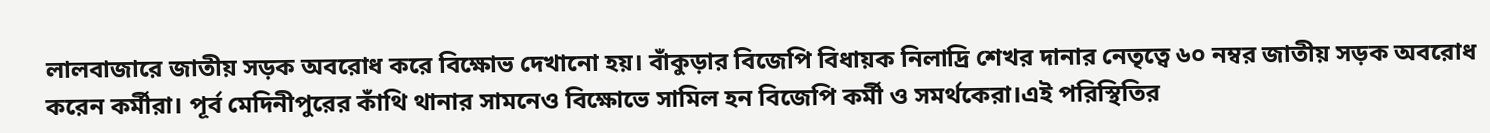লালবাজারে জাতীয় সড়ক অবরোধ করে বিক্ষোভ দেখানো হয়। বাঁকুড়ার বিজেপি বিধায়ক নিলাদ্রি শেখর দানার নেতৃত্বে ৬০ নম্বর জাতীয় সড়ক অবরোধ করেন কর্মীরা। পূর্ব মেদিনীপুরের কাঁথি থানার সামনেও বিক্ষোভে সামিল হন বিজেপি কর্মী ও সমর্থকেরা।এই পরিস্থিতির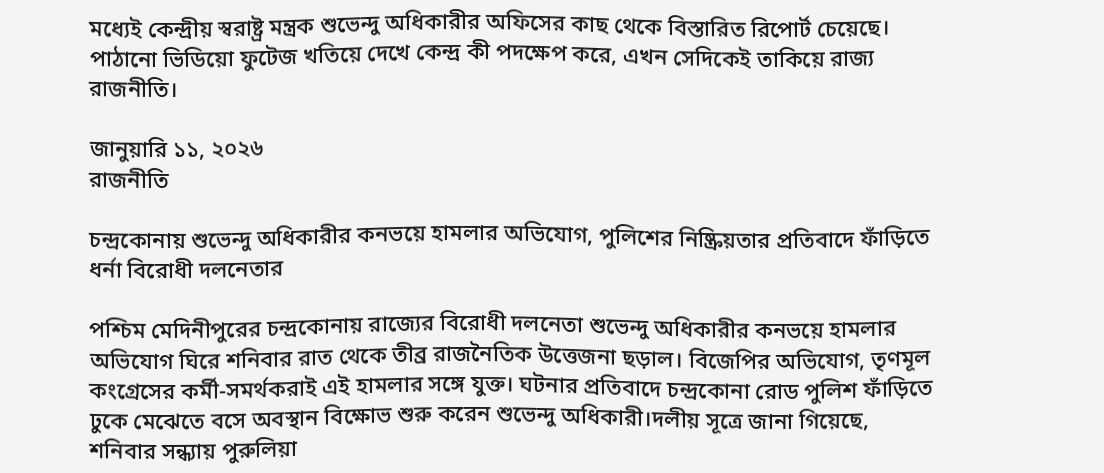মধ্যেই কেন্দ্রীয় স্বরাষ্ট্র মন্ত্রক শুভেন্দু অধিকারীর অফিসের কাছ থেকে বিস্তারিত রিপোর্ট চেয়েছে। পাঠানো ভিডিয়ো ফুটেজ খতিয়ে দেখে কেন্দ্র কী পদক্ষেপ করে, এখন সেদিকেই তাকিয়ে রাজ্য রাজনীতি।

জানুয়ারি ১১, ২০২৬
রাজনীতি

চন্দ্রকোনায় শুভেন্দু অধিকারীর কনভয়ে হামলার অভিযোগ, পুলিশের নিষ্ক্রিয়তার প্রতিবাদে ফাঁড়িতে ধর্না বিরোধী দলনেতার

পশ্চিম মেদিনীপুরের চন্দ্রকোনায় রাজ্যের বিরোধী দলনেতা শুভেন্দু অধিকারীর কনভয়ে হামলার অভিযোগ ঘিরে শনিবার রাত থেকে তীব্র রাজনৈতিক উত্তেজনা ছড়াল। বিজেপির অভিযোগ, তৃণমূল কংগ্রেসের কর্মী-সমর্থকরাই এই হামলার সঙ্গে যুক্ত। ঘটনার প্রতিবাদে চন্দ্রকোনা রোড পুলিশ ফাঁড়িতে ঢুকে মেঝেতে বসে অবস্থান বিক্ষোভ শুরু করেন শুভেন্দু অধিকারী।দলীয় সূত্রে জানা গিয়েছে, শনিবার সন্ধ্যায় পুরুলিয়া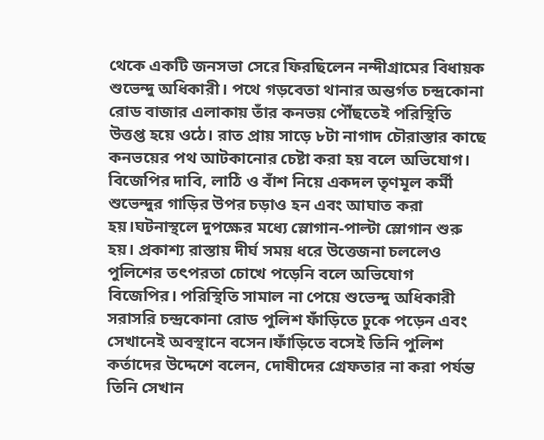থেকে একটি জনসভা সেরে ফিরছিলেন নন্দীগ্রামের বিধায়ক শুভেন্দু অধিকারী। পথে গড়বেতা থানার অন্তর্গত চন্দ্রকোনা রোড বাজার এলাকায় তাঁর কনভয় পৌঁছতেই পরিস্থিতি উত্তপ্ত হয়ে ওঠে। রাত প্রায় সাড়ে ৮টা নাগাদ চৌরাস্তার কাছে কনভয়ের পথ আটকানোর চেষ্টা করা হয় বলে অভিযোগ। বিজেপির দাবি, লাঠি ও বাঁশ নিয়ে একদল তৃণমূল কর্মী শুভেন্দুর গাড়ির উপর চড়াও হন এবং আঘাত করা হয়।ঘটনাস্থলে দুপক্ষের মধ্যে স্লোগান-পাল্টা স্লোগান শুরু হয়। প্রকাশ্য রাস্তায় দীর্ঘ সময় ধরে উত্তেজনা চললেও পুলিশের তৎপরতা চোখে পড়েনি বলে অভিযোগ বিজেপির। পরিস্থিতি সামাল না পেয়ে শুভেন্দু অধিকারী সরাসরি চন্দ্রকোনা রোড পুলিশ ফাঁড়িতে ঢুকে পড়েন এবং সেখানেই অবস্থানে বসেন।ফাঁড়িতে বসেই তিনি পুলিশ কর্তাদের উদ্দেশে বলেন, দোষীদের গ্রেফতার না করা পর্যন্ত তিনি সেখান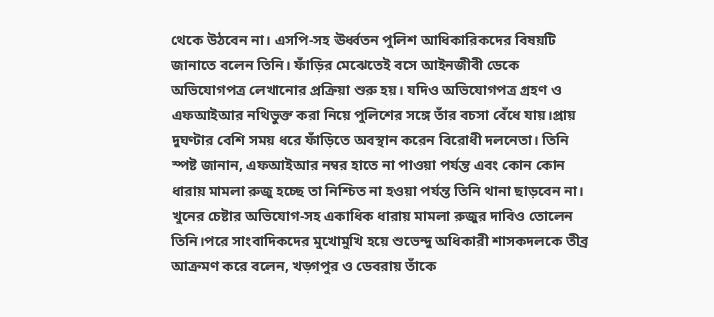থেকে উঠবেন না। এসপি-সহ ঊর্ধ্বতন পুলিশ আধিকারিকদের বিষয়টি জানাতে বলেন তিনি। ফাঁড়ির মেঝেতেই বসে আইনজীবী ডেকে অভিযোগপত্র লেখানোর প্রক্রিয়া শুরু হয়। যদিও অভিযোগপত্র গ্রহণ ও এফআইআর নথিভুক্ত করা নিয়ে পুলিশের সঙ্গে তাঁর বচসা বেঁধে যায়।প্রায় দুঘণ্টার বেশি সময় ধরে ফাঁড়িতে অবস্থান করেন বিরোধী দলনেতা। তিনি স্পষ্ট জানান, এফআইআর নম্বর হাতে না পাওয়া পর্যন্ত এবং কোন কোন ধারায় মামলা রুজু হচ্ছে তা নিশ্চিত না হওয়া পর্যন্ত তিনি থানা ছাড়বেন না। খুনের চেষ্টার অভিযোগ-সহ একাধিক ধারায় মামলা রুজুর দাবিও তোলেন তিনি।পরে সাংবাদিকদের মুখোমুখি হয়ে শুভেন্দু অধিকারী শাসকদলকে তীব্র আক্রমণ করে বলেন, খড়্গপুর ও ডেবরায় তাঁকে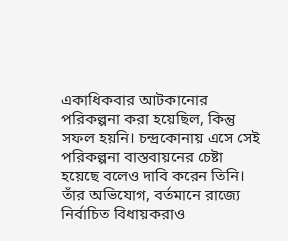একাধিকবার আটকানোর পরিকল্পনা করা হয়েছিল, কিন্তু সফল হয়নি। চন্দ্রকোনায় এসে সেই পরিকল্পনা বাস্তবায়নের চেষ্টা হয়েছে বলেও দাবি করেন তিনি। তাঁর অভিযোগ, বর্তমানে রাজ্যে নির্বাচিত বিধায়করাও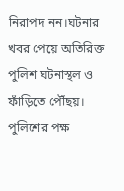নিরাপদ নন।ঘটনার খবর পেয়ে অতিরিক্ত পুলিশ ঘটনাস্থল ও ফাঁড়িতে পৌঁছয়। পুলিশের পক্ষ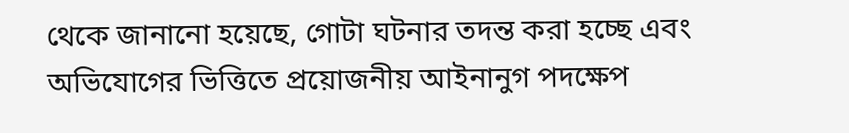থেকে জানানো হয়েছে, গোটা ঘটনার তদন্ত করা হচ্ছে এবং অভিযোগের ভিত্তিতে প্রয়োজনীয় আইনানুগ পদক্ষেপ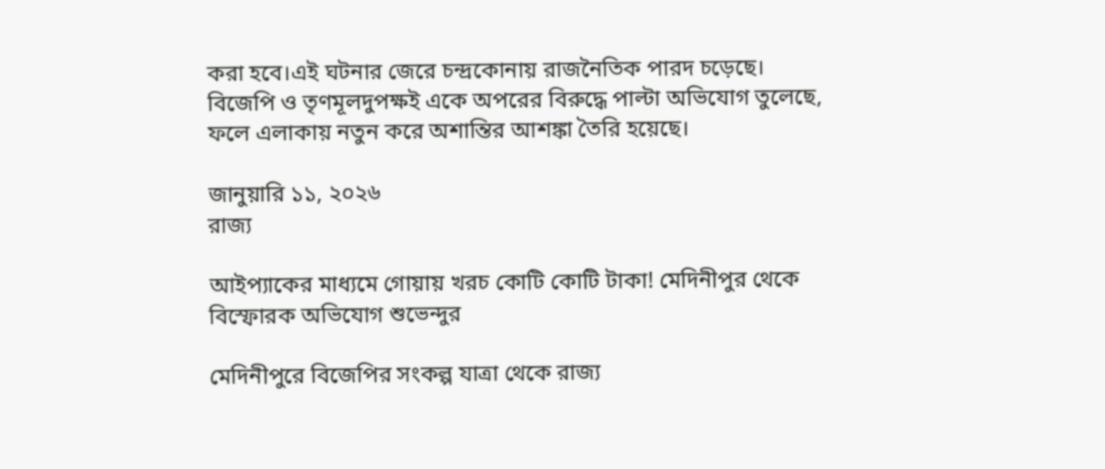করা হবে।এই ঘটনার জেরে চন্দ্রকোনায় রাজনৈতিক পারদ চড়েছে। বিজেপি ও তৃণমূলদুপক্ষই একে অপরের বিরুদ্ধে পাল্টা অভিযোগ তুলেছে, ফলে এলাকায় নতুন করে অশান্তির আশঙ্কা তৈরি হয়েছে।

জানুয়ারি ১১, ২০২৬
রাজ্য

আইপ্যাকের মাধ্যমে গোয়ায় খরচ কোটি কোটি টাকা! মেদিনীপুর থেকে বিস্ফোরক অভিযোগ শুভেন্দুর

মেদিনীপুরে বিজেপির সংকল্প যাত্রা থেকে রাজ্য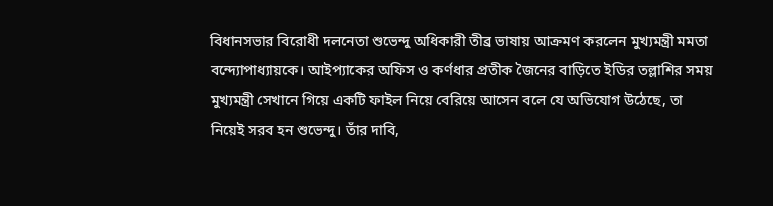বিধানসভার বিরোধী দলনেতা শুভেন্দু অধিকারী তীব্র ভাষায় আক্রমণ করলেন মুখ্যমন্ত্রী মমতা বন্দ্যোপাধ্যায়কে। আইপ্যাকের অফিস ও কর্ণধার প্রতীক জৈনের বাড়িতে ইডির তল্লাশির সময় মুখ্যমন্ত্রী সেখানে গিয়ে একটি ফাইল নিয়ে বেরিয়ে আসেন বলে যে অভিযোগ উঠেছে, তা নিয়েই সরব হন শুভেন্দু। তাঁর দাবি,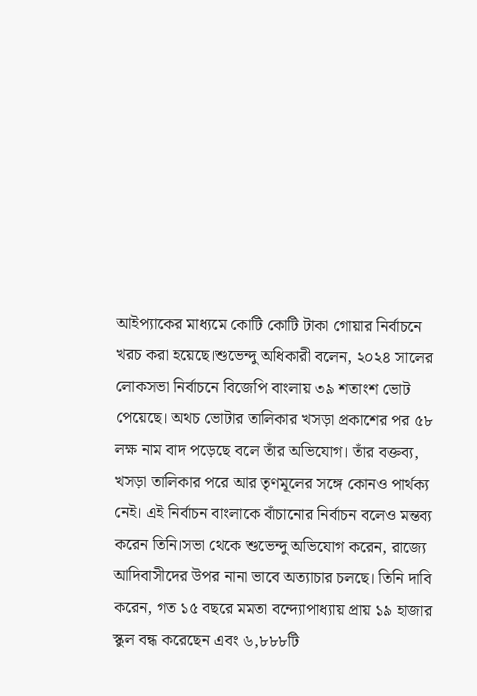আইপ্যাকের মাধ্যমে কোটি কোটি টাকা গোয়ার নির্বাচনে খরচ করা হয়েছে।শুভেন্দু অধিকারী বলেন, ২০২৪ সালের লোকসভা নির্বাচনে বিজেপি বাংলায় ৩৯ শতাংশ ভোট পেয়েছে। অথচ ভোটার তালিকার খসড়া প্রকাশের পর ৫৮ লক্ষ নাম বাদ পড়েছে বলে তাঁর অভিযোগ। তাঁর বক্তব্য, খসড়া তালিকার পরে আর তৃণমূলের সঙ্গে কোনও পার্থক্য নেই। এই নির্বাচন বাংলাকে বাঁচানোর নির্বাচন বলেও মন্তব্য করেন তিনি।সভা থেকে শুভেন্দু অভিযোগ করেন, রাজ্যে আদিবাসীদের উপর নানা ভাবে অত্যাচার চলছে। তিনি দাবি করেন, গত ১৫ বছরে মমতা বন্দ্যোপাধ্যায় প্রায় ১৯ হাজার স্কুল বন্ধ করেছেন এবং ৬,৮৮৮টি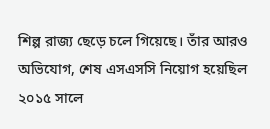শিল্প রাজ্য ছেড়ে চলে গিয়েছে। তাঁর আরও অভিযোগ, শেষ এসএসসি নিয়োগ হয়েছিল ২০১৫ সালে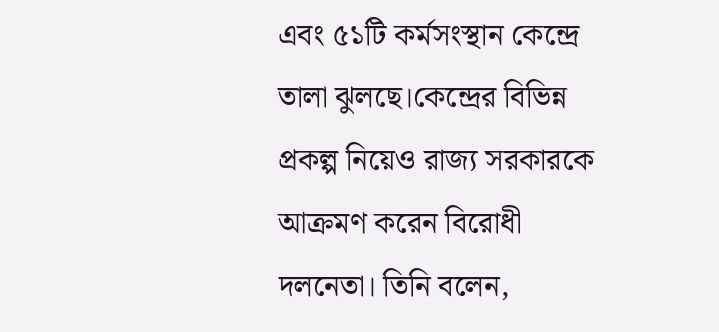এবং ৫১টি কর্মসংস্থান কেন্দ্রে তালা ঝুলছে।কেন্দ্রের বিভিন্ন প্রকল্প নিয়েও রাজ্য সরকারকে আক্রমণ করেন বিরোধী দলনেতা। তিনি বলেন,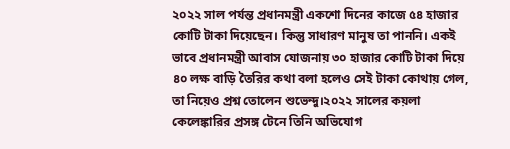২০২২ সাল পর্যন্ত প্রধানমন্ত্রী একশো দিনের কাজে ৫৪ হাজার কোটি টাকা দিয়েছেন। কিন্তু সাধারণ মানুষ তা পাননি। একই ভাবে প্রধানমন্ত্রী আবাস যোজনায় ৩০ হাজার কোটি টাকা দিয়ে ৪০ লক্ষ বাড়ি তৈরির কথা বলা হলেও সেই টাকা কোথায় গেল, তা নিয়েও প্রশ্ন তোলেন শুভেন্দু।২০২২ সালের কয়লা কেলেঙ্কারির প্রসঙ্গ টেনে তিনি অভিযোগ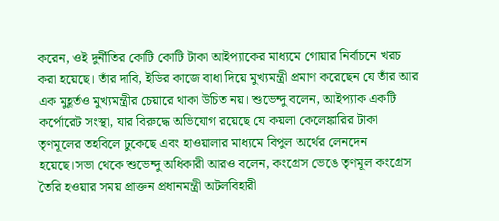করেন, ওই দুর্নীতির কোটি কোটি টাকা আইপ্যাকের মাধ্যমে গোয়ার নির্বাচনে খরচ করা হয়েছে। তাঁর দাবি, ইডির কাজে বাধা দিয়ে মুখ্যমন্ত্রী প্রমাণ করেছেন যে তাঁর আর এক মুহূর্তও মুখ্যমন্ত্রীর চেয়ারে থাকা উচিত নয়। শুভেন্দু বলেন, আইপ্যাক একটি কর্পোরেট সংস্থা, যার বিরুদ্ধে অভিযোগ রয়েছে যে কয়লা কেলেঙ্কারির টাকা তৃণমূলের তহবিলে ঢুকেছে এবং হাওয়ালার মাধ্যমে বিপুল অর্থের লেনদেন হয়েছে।সভা থেকে শুভেন্দু অধিকারী আরও বলেন, কংগ্রেস ভেঙে তৃণমূল কংগ্রেস তৈরি হওয়ার সময় প্রাক্তন প্রধানমন্ত্রী অটলবিহারী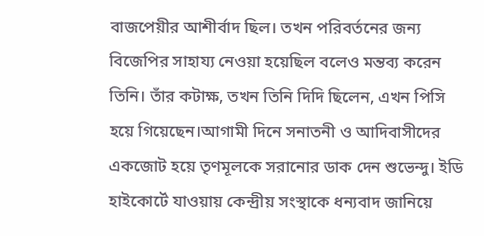বাজপেয়ীর আশীর্বাদ ছিল। তখন পরিবর্তনের জন্য বিজেপির সাহায্য নেওয়া হয়েছিল বলেও মন্তব্য করেন তিনি। তাঁর কটাক্ষ, তখন তিনি দিদি ছিলেন, এখন পিসি হয়ে গিয়েছেন।আগামী দিনে সনাতনী ও আদিবাসীদের একজোট হয়ে তৃণমূলকে সরানোর ডাক দেন শুভেন্দু। ইডি হাইকোর্টে যাওয়ায় কেন্দ্রীয় সংস্থাকে ধন্যবাদ জানিয়ে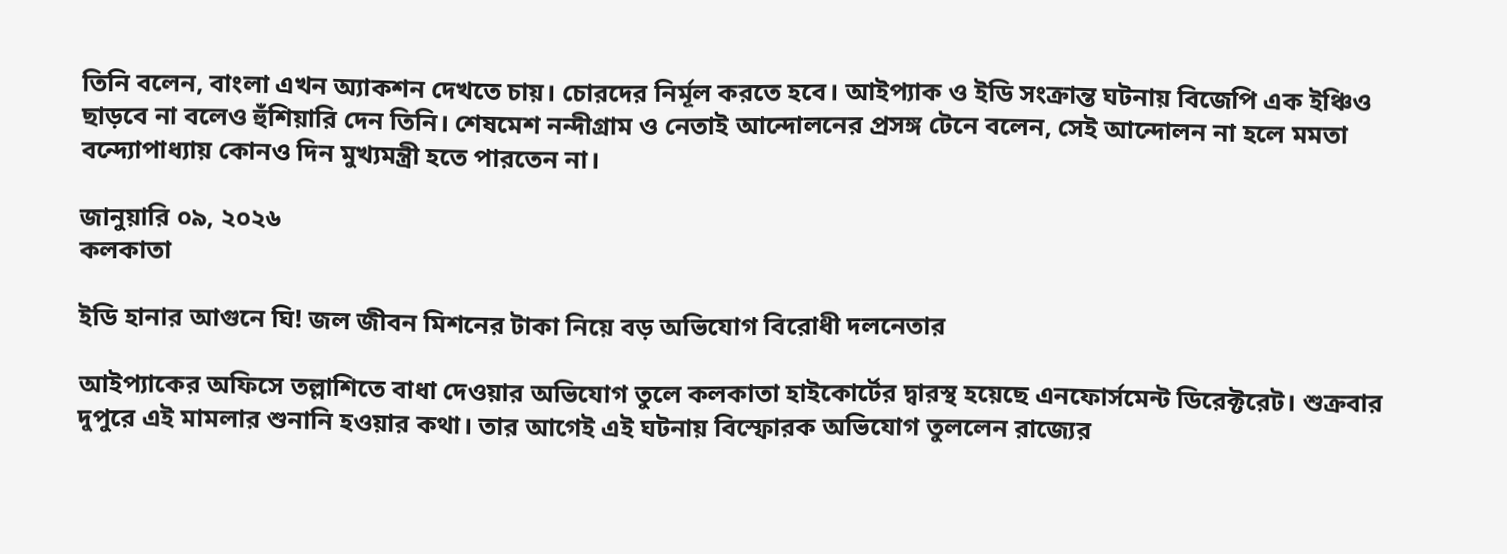তিনি বলেন, বাংলা এখন অ্যাকশন দেখতে চায়। চোরদের নির্মূল করতে হবে। আইপ্যাক ও ইডি সংক্রান্ত ঘটনায় বিজেপি এক ইঞ্চিও ছাড়বে না বলেও হুঁশিয়ারি দেন তিনি। শেষমেশ নন্দীগ্রাম ও নেতাই আন্দোলনের প্রসঙ্গ টেনে বলেন, সেই আন্দোলন না হলে মমতা বন্দ্যোপাধ্যায় কোনও দিন মুখ্যমন্ত্রী হতে পারতেন না।

জানুয়ারি ০৯, ২০২৬
কলকাতা

ইডি হানার আগুনে ঘি! জল জীবন মিশনের টাকা নিয়ে বড় অভিযোগ বিরোধী দলনেতার

আইপ্যাকের অফিসে তল্লাশিতে বাধা দেওয়ার অভিযোগ তুলে কলকাতা হাইকোর্টের দ্বারস্থ হয়েছে এনফোর্সমেন্ট ডিরেক্টরেট। শুক্রবার দুপুরে এই মামলার শুনানি হওয়ার কথা। তার আগেই এই ঘটনায় বিস্ফোরক অভিযোগ তুললেন রাজ্যের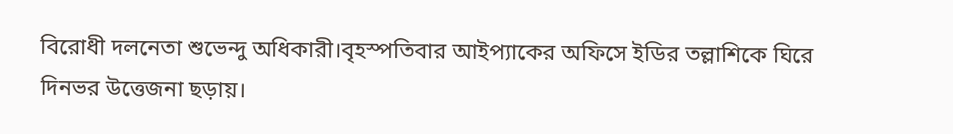বিরোধী দলনেতা শুভেন্দু অধিকারী।বৃহস্পতিবার আইপ্যাকের অফিসে ইডির তল্লাশিকে ঘিরে দিনভর উত্তেজনা ছড়ায়।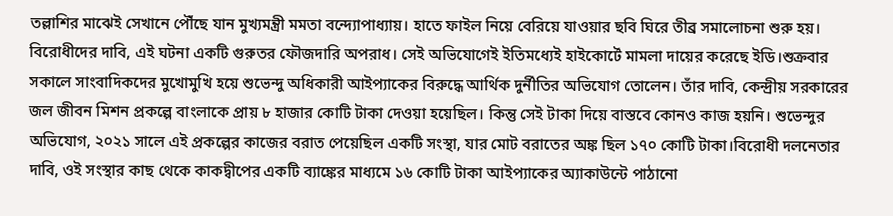তল্লাশির মাঝেই সেখানে পৌঁছে যান মুখ্যমন্ত্রী মমতা বন্দ্যোপাধ্যায়। হাতে ফাইল নিয়ে বেরিয়ে যাওয়ার ছবি ঘিরে তীব্র সমালোচনা শুরু হয়। বিরোধীদের দাবি, এই ঘটনা একটি গুরুতর ফৌজদারি অপরাধ। সেই অভিযোগেই ইতিমধ্যেই হাইকোর্টে মামলা দায়ের করেছে ইডি।শুক্রবার সকালে সাংবাদিকদের মুখোমুখি হয়ে শুভেন্দু অধিকারী আইপ্যাকের বিরুদ্ধে আর্থিক দুর্নীতির অভিযোগ তোলেন। তাঁর দাবি, কেন্দ্রীয় সরকারের জল জীবন মিশন প্রকল্পে বাংলাকে প্রায় ৮ হাজার কোটি টাকা দেওয়া হয়েছিল। কিন্তু সেই টাকা দিয়ে বাস্তবে কোনও কাজ হয়নি। শুভেন্দুর অভিযোগ, ২০২১ সালে এই প্রকল্পের কাজের বরাত পেয়েছিল একটি সংস্থা, যার মোট বরাতের অঙ্ক ছিল ১৭০ কোটি টাকা।বিরোধী দলনেতার দাবি, ওই সংস্থার কাছ থেকে কাকদ্বীপের একটি ব্যাঙ্কের মাধ্যমে ১৬ কোটি টাকা আইপ্যাকের অ্যাকাউন্টে পাঠানো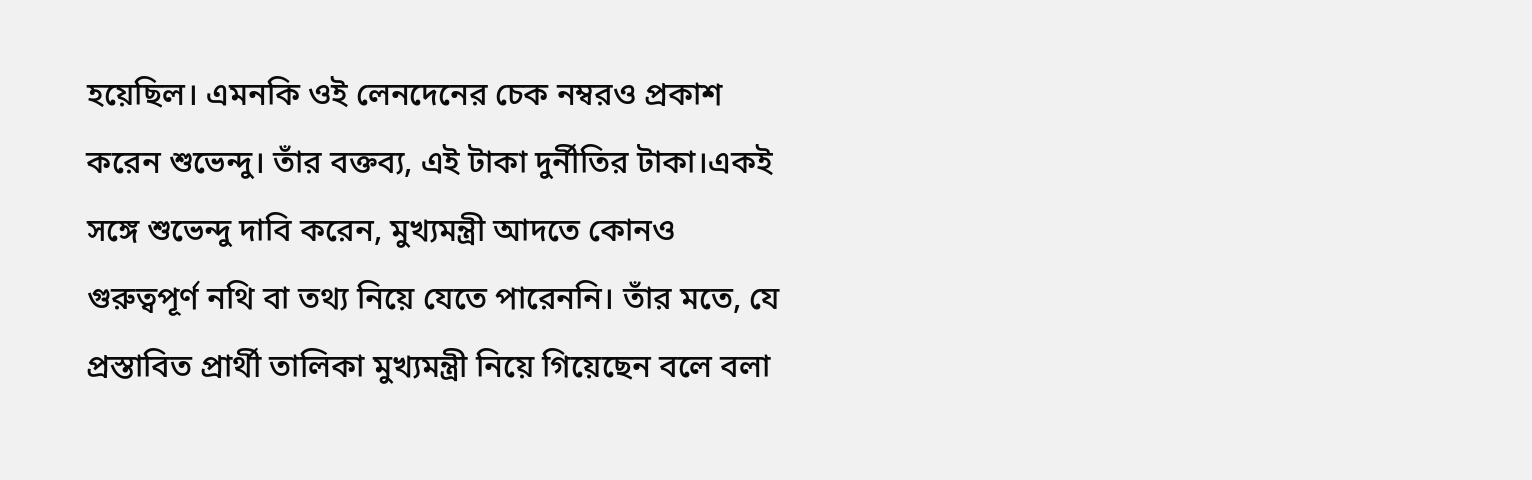হয়েছিল। এমনকি ওই লেনদেনের চেক নম্বরও প্রকাশ করেন শুভেন্দু। তাঁর বক্তব্য, এই টাকা দুর্নীতির টাকা।একই সঙ্গে শুভেন্দু দাবি করেন, মুখ্যমন্ত্রী আদতে কোনও গুরুত্বপূর্ণ নথি বা তথ্য নিয়ে যেতে পারেননি। তাঁর মতে, যে প্রস্তাবিত প্রার্থী তালিকা মুখ্যমন্ত্রী নিয়ে গিয়েছেন বলে বলা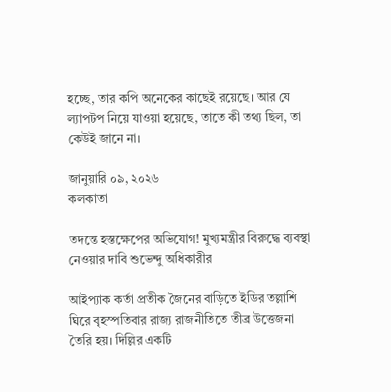হচ্ছে, তার কপি অনেকের কাছেই রয়েছে। আর যে ল্যাপটপ নিয়ে যাওয়া হয়েছে, তাতে কী তথ্য ছিল, তা কেউই জানে না।

জানুয়ারি ০৯, ২০২৬
কলকাতা

তদন্তে হস্তক্ষেপের অভিযোগ! মুখ্যমন্ত্রীর বিরুদ্ধে ব্যবস্থা নেওয়ার দাবি শুভেন্দু অধিকারীর

আইপ্যাক কর্তা প্রতীক জৈনের বাড়িতে ইডির তল্লাশি ঘিরে বৃহস্পতিবার রাজ্য রাজনীতিতে তীব্র উত্তেজনা তৈরি হয়। দিল্লির একটি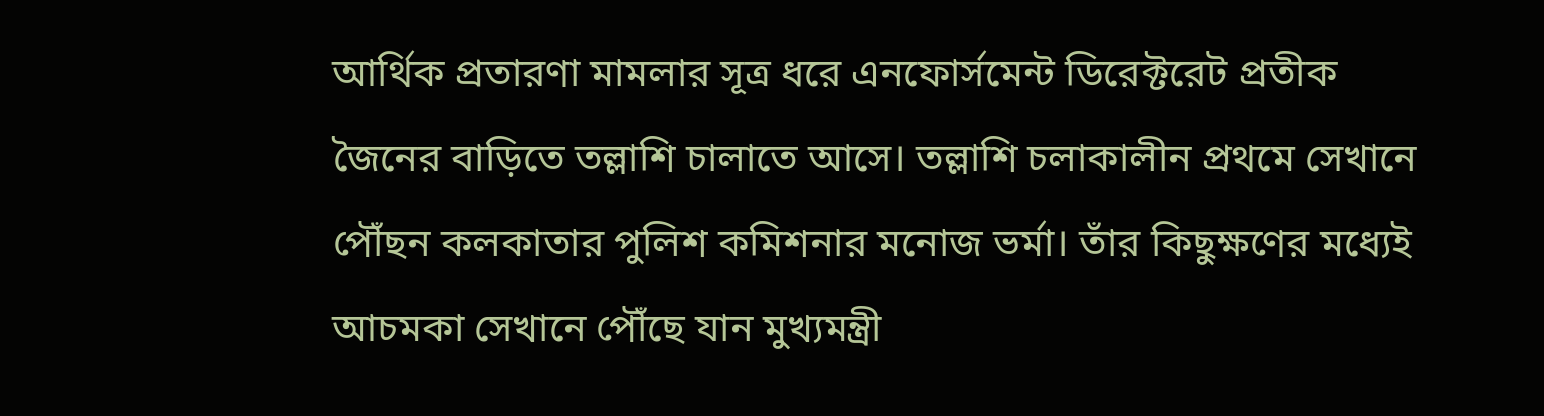আর্থিক প্রতারণা মামলার সূত্র ধরে এনফোর্সমেন্ট ডিরেক্টরেট প্রতীক জৈনের বাড়িতে তল্লাশি চালাতে আসে। তল্লাশি চলাকালীন প্রথমে সেখানে পৌঁছন কলকাতার পুলিশ কমিশনার মনোজ ভর্মা। তাঁর কিছুক্ষণের মধ্যেই আচমকা সেখানে পৌঁছে যান মুখ্যমন্ত্রী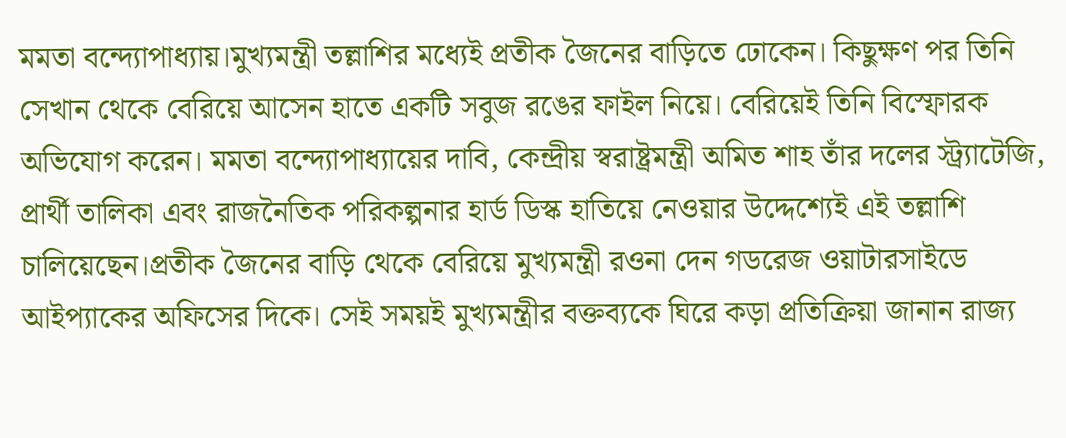মমতা বন্দ্যোপাধ্যায়।মুখ্যমন্ত্রী তল্লাশির মধ্যেই প্রতীক জৈনের বাড়িতে ঢোকেন। কিছুক্ষণ পর তিনি সেখান থেকে বেরিয়ে আসেন হাতে একটি সবুজ রঙের ফাইল নিয়ে। বেরিয়েই তিনি বিস্ফোরক অভিযোগ করেন। মমতা বন্দ্যোপাধ্যায়ের দাবি, কেন্দ্রীয় স্বরাষ্ট্রমন্ত্রী অমিত শাহ তাঁর দলের স্ট্র্যাটেজি, প্রার্থী তালিকা এবং রাজনৈতিক পরিকল্পনার হার্ড ডিস্ক হাতিয়ে নেওয়ার উদ্দেশ্যেই এই তল্লাশি চালিয়েছেন।প্রতীক জৈনের বাড়ি থেকে বেরিয়ে মুখ্যমন্ত্রী রওনা দেন গডরেজ ওয়াটারসাইডে আইপ্যাকের অফিসের দিকে। সেই সময়ই মুখ্যমন্ত্রীর বক্তব্যকে ঘিরে কড়া প্রতিক্রিয়া জানান রাজ্য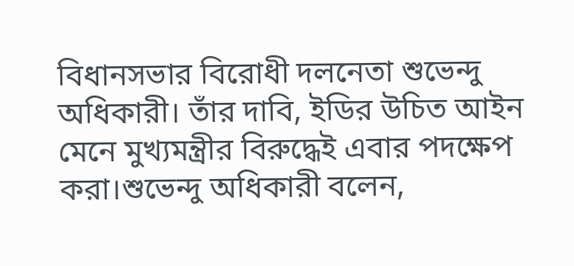বিধানসভার বিরোধী দলনেতা শুভেন্দু অধিকারী। তাঁর দাবি, ইডির উচিত আইন মেনে মুখ্যমন্ত্রীর বিরুদ্ধেই এবার পদক্ষেপ করা।শুভেন্দু অধিকারী বলেন,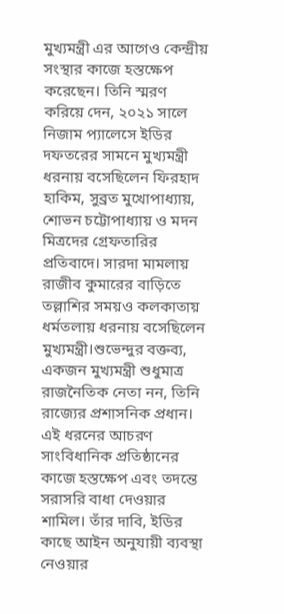মুখ্যমন্ত্রী এর আগেও কেন্দ্রীয় সংস্থার কাজে হস্তক্ষেপ করেছেন। তিনি স্মরণ করিয়ে দেন, ২০২১ সালে নিজাম প্যালেসে ইডির দফতরের সামনে মুখ্যমন্ত্রী ধরনায় বসেছিলেন ফিরহাদ হাকিম, সুব্রত মুখোপাধ্যায়, শোভন চট্টোপাধ্যায় ও মদন মিত্রদের গ্রেফতারির প্রতিবাদে। সারদা মামলায় রাজীব কুমারের বাড়িতে তল্লাশির সময়ও কলকাতায় ধর্মতলায় ধরনায় বসেছিলেন মুখ্যমন্ত্রী।শুভেন্দুর বক্তব্য, একজন মুখ্যমন্ত্রী শুধুমাত্র রাজনৈতিক নেতা নন, তিনি রাজ্যের প্রশাসনিক প্রধান। এই ধরনের আচরণ সাংবিধানিক প্রতিষ্ঠানের কাজে হস্তক্ষেপ এবং তদন্তে সরাসরি বাধা দেওয়ার শামিল। তাঁর দাবি, ইডির কাছে আইন অনুযায়ী ব্যবস্থা নেওয়ার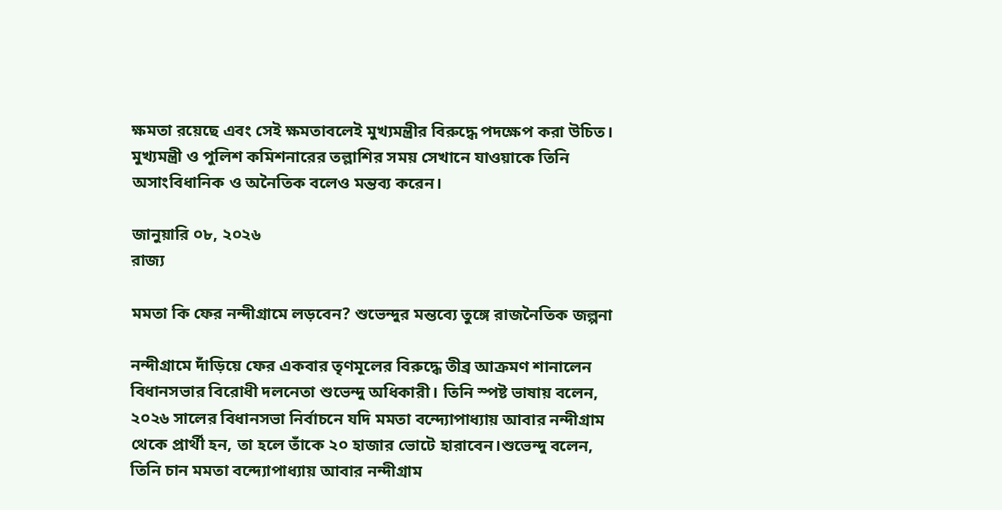ক্ষমতা রয়েছে এবং সেই ক্ষমতাবলেই মুখ্যমন্ত্রীর বিরুদ্ধে পদক্ষেপ করা উচিত। মুখ্যমন্ত্রী ও পুলিশ কমিশনারের তল্লাশির সময় সেখানে যাওয়াকে তিনি অসাংবিধানিক ও অনৈতিক বলেও মন্তব্য করেন।

জানুয়ারি ০৮, ২০২৬
রাজ্য

মমতা কি ফের নন্দীগ্রামে লড়বেন? শুভেন্দুর মন্তব্যে তুঙ্গে রাজনৈতিক জল্পনা

নন্দীগ্রামে দাঁড়িয়ে ফের একবার তৃণমূলের বিরুদ্ধে তীব্র আক্রমণ শানালেন বিধানসভার বিরোধী দলনেতা শুভেন্দু অধিকারী। তিনি স্পষ্ট ভাষায় বলেন, ২০২৬ সালের বিধানসভা নির্বাচনে যদি মমতা বন্দ্যোপাধ্যায় আবার নন্দীগ্রাম থেকে প্রার্থী হন, তা হলে তাঁকে ২০ হাজার ভোটে হারাবেন।শুভেন্দু বলেন, তিনি চান মমতা বন্দ্যোপাধ্যায় আবার নন্দীগ্রাম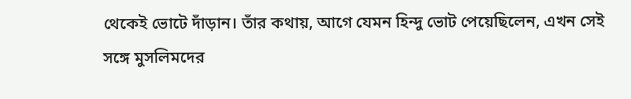থেকেই ভোটে দাঁড়ান। তাঁর কথায়, আগে যেমন হিন্দু ভোট পেয়েছিলেন, এখন সেই সঙ্গে মুসলিমদের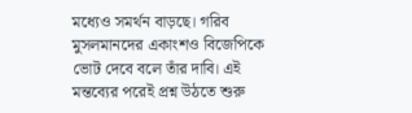মধ্যেও সমর্থন বাড়ছে। গরিব মুসলমানদের একাংশও বিজেপিকে ভোট দেবে বলে তাঁর দাবি। এই মন্তব্যের পরেই প্রশ্ন উঠতে শুরু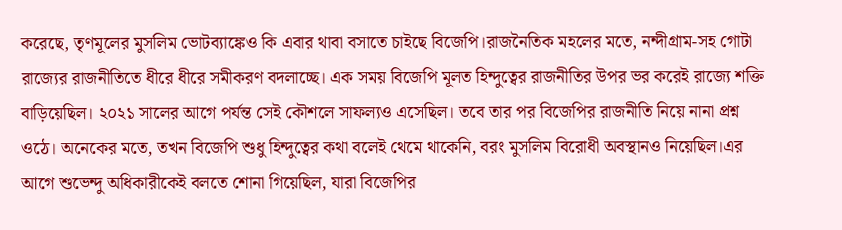করেছে, তৃণমূলের মুসলিম ভোটব্যাঙ্কেও কি এবার থাবা বসাতে চাইছে বিজেপি।রাজনৈতিক মহলের মতে, নন্দীগ্রাম-সহ গোটা রাজ্যের রাজনীতিতে ধীরে ধীরে সমীকরণ বদলাচ্ছে। এক সময় বিজেপি মূলত হিন্দুত্বের রাজনীতির উপর ভর করেই রাজ্যে শক্তি বাড়িয়েছিল। ২০২১ সালের আগে পর্যন্ত সেই কৌশলে সাফল্যও এসেছিল। তবে তার পর বিজেপির রাজনীতি নিয়ে নানা প্রশ্ন ওঠে। অনেকের মতে, তখন বিজেপি শুধু হিন্দুত্বের কথা বলেই থেমে থাকেনি, বরং মুসলিম বিরোধী অবস্থানও নিয়েছিল।এর আগে শুভেন্দু অধিকারীকেই বলতে শোনা গিয়েছিল, যারা বিজেপির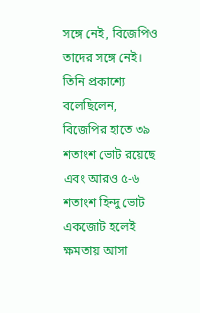সঙ্গে নেই, বিজেপিও তাদের সঙ্গে নেই। তিনি প্রকাশ্যে বলেছিলেন, বিজেপির হাতে ৩৯ শতাংশ ভোট রয়েছে এবং আরও ৫-৬ শতাংশ হিন্দু ভোট একজোট হলেই ক্ষমতায় আসা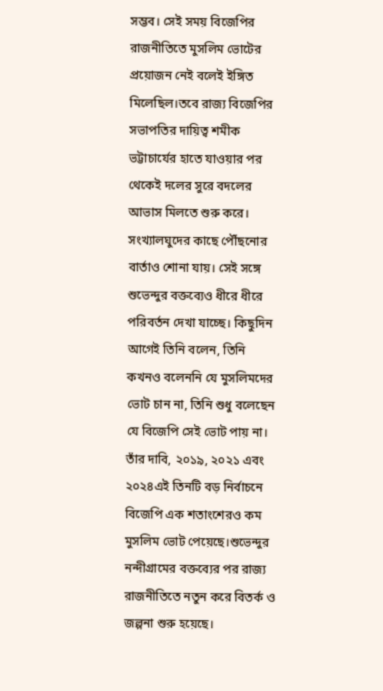সম্ভব। সেই সময় বিজেপির রাজনীতিতে মুসলিম ভোটের প্রয়োজন নেই বলেই ইঙ্গিত মিলেছিল।তবে রাজ্য বিজেপির সভাপতির দায়িত্ব শমীক ভট্টাচার্যের হাতে যাওয়ার পর থেকেই দলের সুরে বদলের আভাস মিলতে শুরু করে। সংখ্যালঘুদের কাছে পৌঁছনোর বার্তাও শোনা যায়। সেই সঙ্গে শুভেন্দুর বক্তব্যেও ধীরে ধীরে পরিবর্তন দেখা যাচ্ছে। কিছুদিন আগেই তিনি বলেন, তিনি কখনও বলেননি যে মুসলিমদের ভোট চান না, তিনি শুধু বলেছেন যে বিজেপি সেই ভোট পায় না। তাঁর দাবি, ২০১৯, ২০২১ এবং ২০২৪এই তিনটি বড় নির্বাচনে বিজেপি এক শতাংশেরও কম মুসলিম ভোট পেয়েছে।শুভেন্দুর নন্দীগ্রামের বক্তব্যের পর রাজ্য রাজনীতিতে নতুন করে বিতর্ক ও জল্পনা শুরু হয়েছে।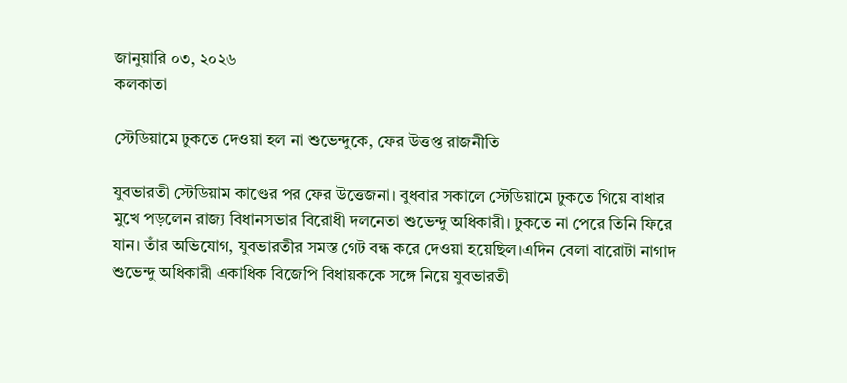জানুয়ারি ০৩, ২০২৬
কলকাতা

স্টেডিয়ামে ঢুকতে দেওয়া হল না শুভেন্দুকে, ফের উত্তপ্ত রাজনীতি

যুবভারতী স্টেডিয়াম কাণ্ডের পর ফের উত্তেজনা। বুধবার সকালে স্টেডিয়ামে ঢুকতে গিয়ে বাধার মুখে পড়লেন রাজ্য বিধানসভার বিরোধী দলনেতা শুভেন্দু অধিকারী। ঢুকতে না পেরে তিনি ফিরে যান। তাঁর অভিযোগ, যুবভারতীর সমস্ত গেট বন্ধ করে দেওয়া হয়েছিল।এদিন বেলা বারোটা নাগাদ শুভেন্দু অধিকারী একাধিক বিজেপি বিধায়ককে সঙ্গে নিয়ে যুবভারতী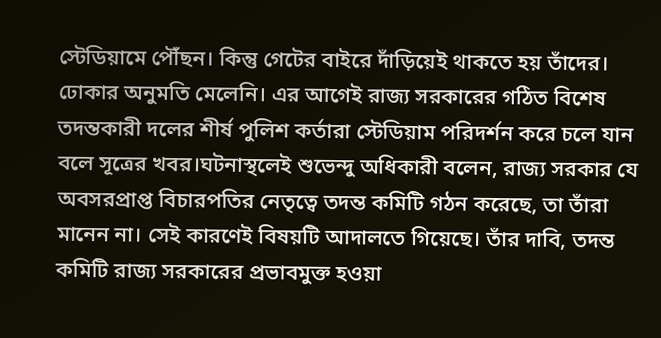স্টেডিয়ামে পৌঁছন। কিন্তু গেটের বাইরে দাঁড়িয়েই থাকতে হয় তাঁদের। ঢোকার অনুমতি মেলেনি। এর আগেই রাজ্য সরকারের গঠিত বিশেষ তদন্তকারী দলের শীর্ষ পুলিশ কর্তারা স্টেডিয়াম পরিদর্শন করে চলে যান বলে সূত্রের খবর।ঘটনাস্থলেই শুভেন্দু অধিকারী বলেন, রাজ্য সরকার যে অবসরপ্রাপ্ত বিচারপতির নেতৃত্বে তদন্ত কমিটি গঠন করেছে, তা তাঁরা মানেন না। সেই কারণেই বিষয়টি আদালতে গিয়েছে। তাঁর দাবি, তদন্ত কমিটি রাজ্য সরকারের প্রভাবমুক্ত হওয়া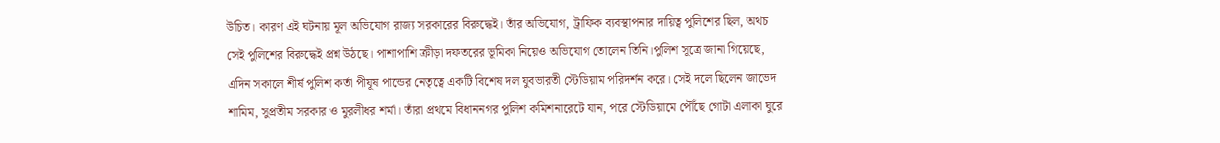উচিত। কারণ এই ঘটনায় মূল অভিযোগ রাজ্য সরকারের বিরুদ্ধেই। তাঁর অভিযোগ, ট্রাফিক ব্যবস্থাপনার দায়িত্ব পুলিশের ছিল, অথচ সেই পুলিশের বিরুদ্ধেই প্রশ্ন উঠছে। পাশাপাশি ক্রীড়া দফতরের ভূমিকা নিয়েও অভিযোগ তোলেন তিনি।পুলিশ সূত্রে জানা গিয়েছে, এদিন সকালে শীর্ষ পুলিশ কর্তা পীযূষ পান্ডের নেতৃত্বে একটি বিশেষ দল যুবভারতী স্টেডিয়াম পরিদর্শন করে। সেই দলে ছিলেন জাভেদ শামিম, সুপ্রতীম সরকার ও মুরলীধর শর্মা। তাঁরা প্রথমে বিধাননগর পুলিশ কমিশনারেটে যান, পরে স্টেডিয়ামে পৌঁছে গোটা এলাকা ঘুরে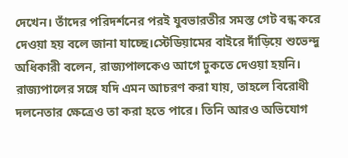দেখেন। তাঁদের পরিদর্শনের পরই যুবভারতীর সমস্ত গেট বন্ধ করে দেওয়া হয় বলে জানা যাচ্ছে।স্টেডিয়ামের বাইরে দাঁড়িয়ে শুভেন্দু অধিকারী বলেন, রাজ্যপালকেও আগে ঢুকতে দেওয়া হয়নি। রাজ্যপালের সঙ্গে যদি এমন আচরণ করা যায়, তাহলে বিরোধী দলনেতার ক্ষেত্রেও তা করা হতে পারে। তিনি আরও অভিযোগ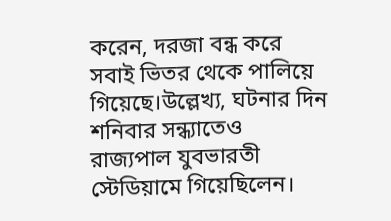করেন, দরজা বন্ধ করে সবাই ভিতর থেকে পালিয়ে গিয়েছে।উল্লেখ্য, ঘটনার দিন শনিবার সন্ধ্যাতেও রাজ্যপাল যুবভারতী স্টেডিয়ামে গিয়েছিলেন।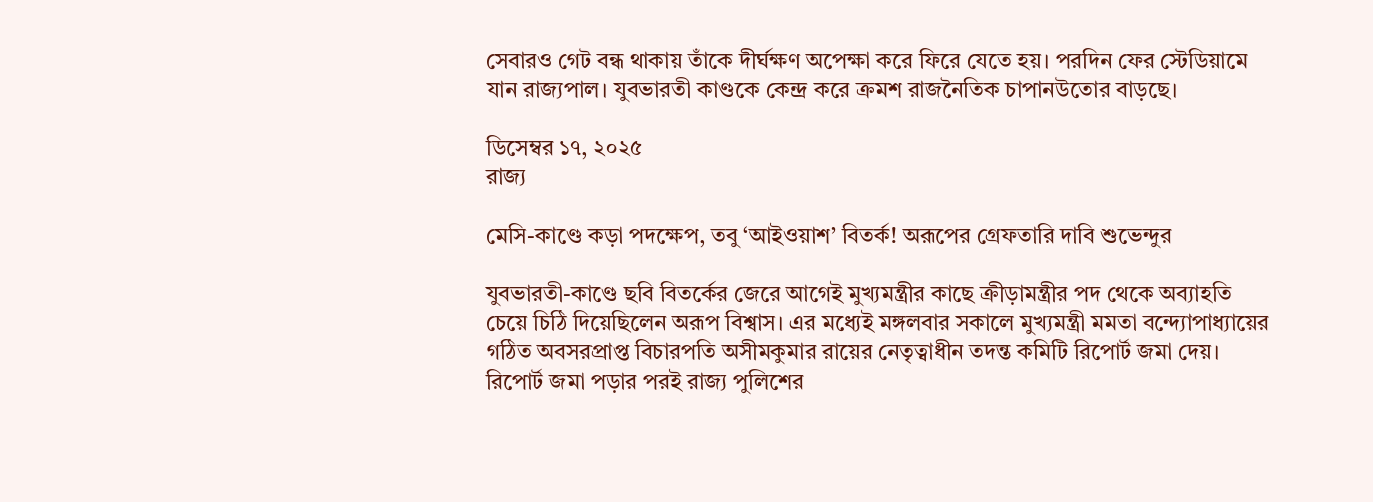সেবারও গেট বন্ধ থাকায় তাঁকে দীর্ঘক্ষণ অপেক্ষা করে ফিরে যেতে হয়। পরদিন ফের স্টেডিয়ামে যান রাজ্যপাল। যুবভারতী কাণ্ডকে কেন্দ্র করে ক্রমশ রাজনৈতিক চাপানউতোর বাড়ছে।

ডিসেম্বর ১৭, ২০২৫
রাজ্য

মেসি-কাণ্ডে কড়া পদক্ষেপ, তবু ‘আইওয়াশ’ বিতর্ক! অরূপের গ্রেফতারি দাবি শুভেন্দুর

যুবভারতী-কাণ্ডে ছবি বিতর্কের জেরে আগেই মুখ্যমন্ত্রীর কাছে ক্রীড়ামন্ত্রীর পদ থেকে অব্যাহতি চেয়ে চিঠি দিয়েছিলেন অরূপ বিশ্বাস। এর মধ্যেই মঙ্গলবার সকালে মুখ্যমন্ত্রী মমতা বন্দ্যোপাধ্যায়ের গঠিত অবসরপ্রাপ্ত বিচারপতি অসীমকুমার রায়ের নেতৃত্বাধীন তদন্ত কমিটি রিপোর্ট জমা দেয়। রিপোর্ট জমা পড়ার পরই রাজ্য পুলিশের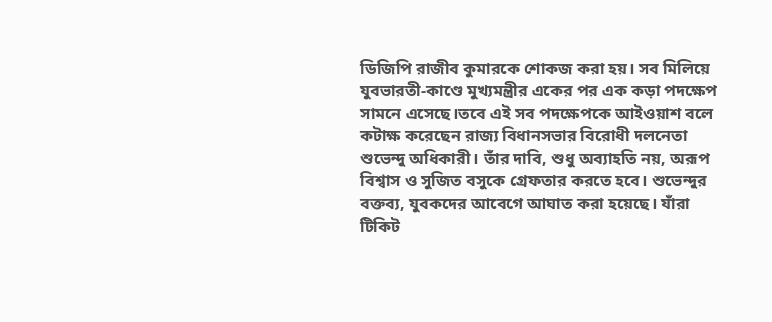ডিজিপি রাজীব কুমারকে শোকজ করা হয়। সব মিলিয়ে যুবভারতী-কাণ্ডে মুখ্যমন্ত্রীর একের পর এক কড়া পদক্ষেপ সামনে এসেছে।তবে এই সব পদক্ষেপকে আইওয়াশ বলে কটাক্ষ করেছেন রাজ্য বিধানসভার বিরোধী দলনেতা শুভেন্দু অধিকারী। তাঁর দাবি, শুধু অব্যাহতি নয়, অরূপ বিশ্বাস ও সুজিত বসুকে গ্রেফতার করতে হবে। শুভেন্দুর বক্তব্য, যুবকদের আবেগে আঘাত করা হয়েছে। যাঁরা টিকিট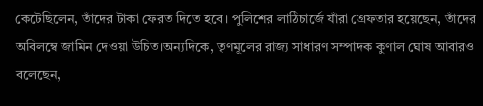কেটেছিলেন, তাঁদের টাকা ফেরত দিতে হবে। পুলিশের লাঠিচার্জে যাঁরা গ্রেফতার হয়েছেন, তাঁদের অবিলম্বে জামিন দেওয়া উচিত।অন্যদিকে, তৃণমূলের রাজ্য সাধারণ সম্পাদক কুণাল ঘোষ আবারও বলেছেন,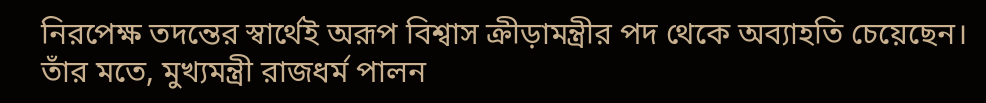নিরপেক্ষ তদন্তের স্বার্থেই অরূপ বিশ্বাস ক্রীড়ামন্ত্রীর পদ থেকে অব্যাহতি চেয়েছেন। তাঁর মতে, মুখ্যমন্ত্রী রাজধর্ম পালন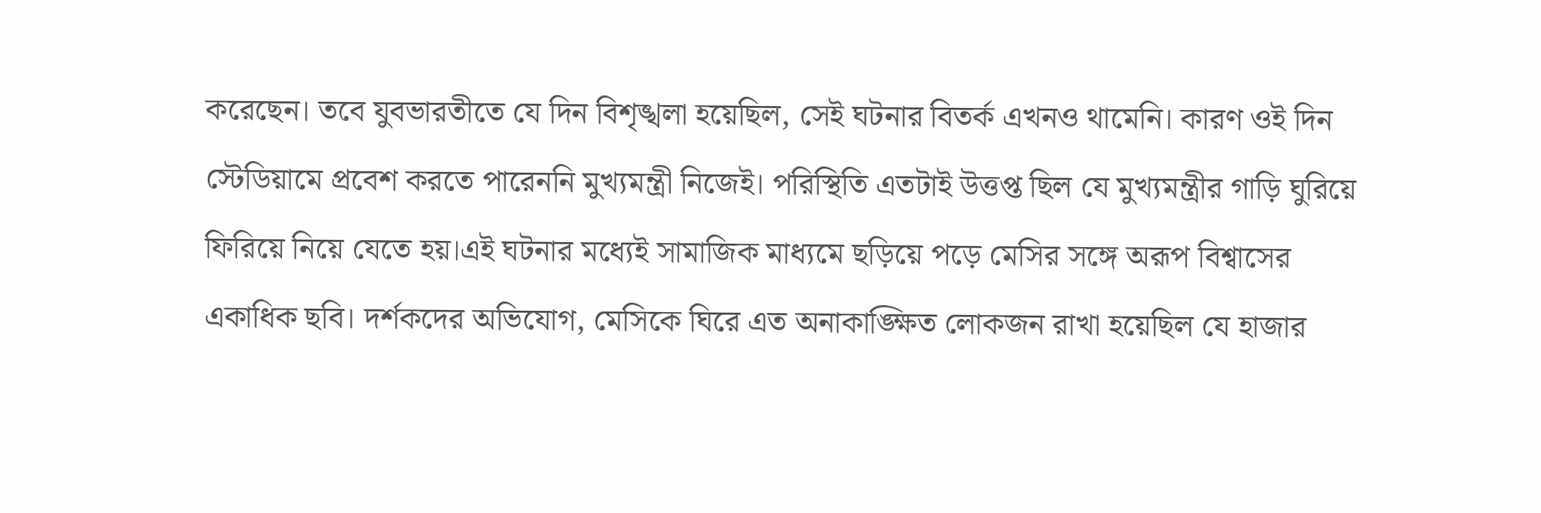করেছেন। তবে যুবভারতীতে যে দিন বিশৃঙ্খলা হয়েছিল, সেই ঘটনার বিতর্ক এখনও থামেনি। কারণ ওই দিন স্টেডিয়ামে প্রবেশ করতে পারেননি মুখ্যমন্ত্রী নিজেই। পরিস্থিতি এতটাই উত্তপ্ত ছিল যে মুখ্যমন্ত্রীর গাড়ি ঘুরিয়ে ফিরিয়ে নিয়ে যেতে হয়।এই ঘটনার মধ্যেই সামাজিক মাধ্যমে ছড়িয়ে পড়ে মেসির সঙ্গে অরূপ বিশ্বাসের একাধিক ছবি। দর্শকদের অভিযোগ, মেসিকে ঘিরে এত অনাকাঙ্ক্ষিত লোকজন রাখা হয়েছিল যে হাজার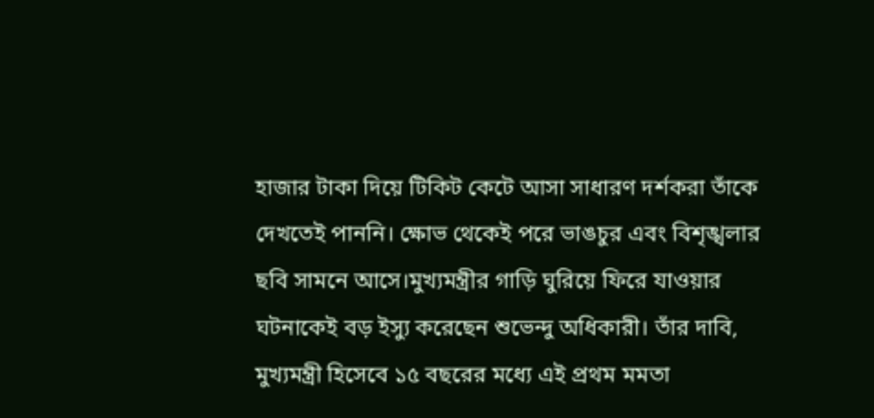হাজার টাকা দিয়ে টিকিট কেটে আসা সাধারণ দর্শকরা তাঁকে দেখতেই পাননি। ক্ষোভ থেকেই পরে ভাঙচুর এবং বিশৃঙ্খলার ছবি সামনে আসে।মুখ্যমন্ত্রীর গাড়ি ঘুরিয়ে ফিরে যাওয়ার ঘটনাকেই বড় ইস্যু করেছেন শুভেন্দু অধিকারী। তাঁর দাবি, মুখ্যমন্ত্রী হিসেবে ১৫ বছরের মধ্যে এই প্রথম মমতা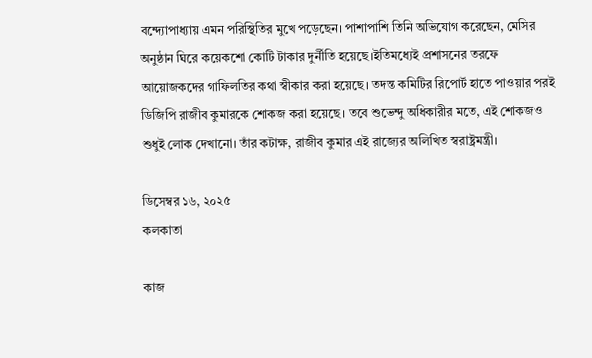বন্দ্যোপাধ্যায় এমন পরিস্থিতির মুখে পড়েছেন। পাশাপাশি তিনি অভিযোগ করেছেন, মেসির অনুষ্ঠান ঘিরে কয়েকশো কোটি টাকার দুর্নীতি হয়েছে।ইতিমধ্যেই প্রশাসনের তরফে আয়োজকদের গাফিলতির কথা স্বীকার করা হয়েছে। তদন্ত কমিটির রিপোর্ট হাতে পাওয়ার পরই ডিজিপি রাজীব কুমারকে শোকজ করা হয়েছে। তবে শুভেন্দু অধিকারীর মতে, এই শোকজও শুধুই লোক দেখানো। তাঁর কটাক্ষ, রাজীব কুমার এই রাজ্যের অলিখিত স্বরাষ্ট্রমন্ত্রী।

ডিসেম্বর ১৬, ২০২৫
কলকাতা

কাজ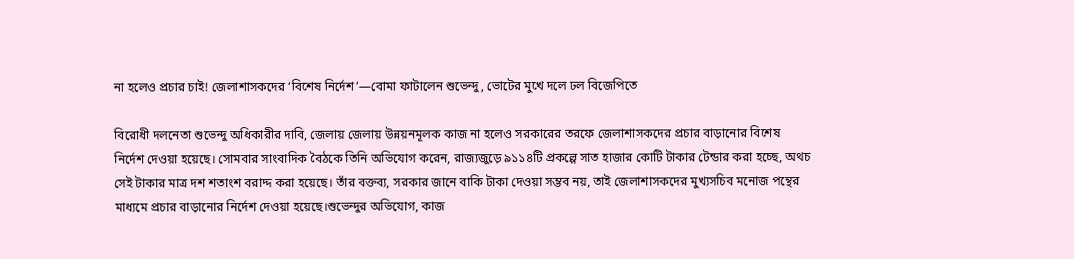না হলেও প্রচার চাই! জেলাশাসকদের ‘বিশেষ নির্দেশ’—বোমা ফাটালেন শুভেন্দু, ভোটের মুখে দলে ঢল বিজেপিতে

বিরোধী দলনেতা শুভেন্দু অধিকারীর দাবি, জেলায় জেলায় উন্নয়নমূলক কাজ না হলেও সরকারের তরফে জেলাশাসকদের প্রচার বাড়ানোর বিশেষ নির্দেশ দেওয়া হয়েছে। সোমবার সাংবাদিক বৈঠকে তিনি অভিযোগ করেন, রাজ্যজুড়ে ৯১১৪টি প্রকল্পে সাত হাজার কোটি টাকার টেন্ডার করা হচ্ছে, অথচ সেই টাকার মাত্র দশ শতাংশ বরাদ্দ করা হয়েছে। তাঁর বক্তব্য, সরকার জানে বাকি টাকা দেওয়া সম্ভব নয়, তাই জেলাশাসকদের মুখ্যসচিব মনোজ পন্থের মাধ্যমে প্রচার বাড়ানোর নির্দেশ দেওয়া হয়েছে।শুভেন্দুর অভিযোগ, কাজ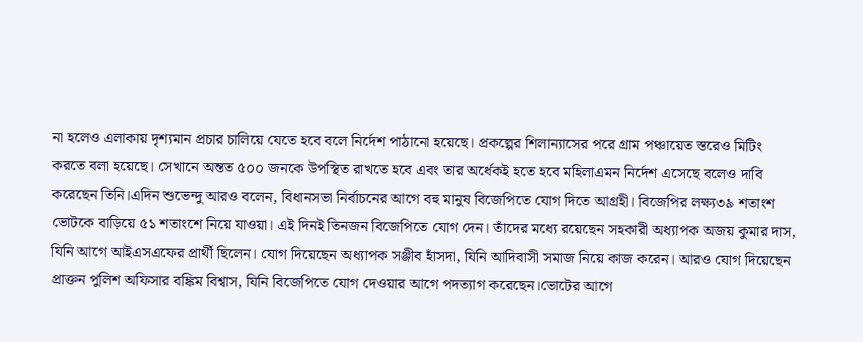না হলেও এলাকায় দৃশ্যমান প্রচার চালিয়ে যেতে হবে বলে নির্দেশ পাঠানো হয়েছে। প্রকল্পের শিলান্যাসের পরে গ্রাম পঞ্চায়েত স্তরেও মিটিং করতে বলা হয়েছে। সেখানে অন্তত ৫০০ জনকে উপস্থিত রাখতে হবে এবং তার অর্ধেকই হতে হবে মহিলাএমন নির্দেশ এসেছে বলেও দাবি করেছেন তিনি।এদিন শুভেন্দু আরও বলেন, বিধানসভা নির্বাচনের আগে বহু মানুষ বিজেপিতে যোগ দিতে আগ্রহী। বিজেপির লক্ষ্য৩৯ শতাংশ ভোটকে বাড়িয়ে ৫১ শতাংশে নিয়ে যাওয়া। এই দিনই তিনজন বিজেপিতে যোগ দেন। তাঁদের মধ্যে রয়েছেন সহকারী অধ্যাপক অজয় কুমার দাস, যিনি আগে আইএসএফের প্রার্থী ছিলেন। যোগ দিয়েছেন অধ্যাপক সঞ্জীব হাঁসদা, যিনি আদিবাসী সমাজ নিয়ে কাজ করেন। আরও যোগ দিয়েছেন প্রাক্তন পুলিশ অফিসার বঙ্কিম বিশ্বাস, যিনি বিজেপিতে যোগ দেওয়ার আগে পদত্যাগ করেছেন।ভোটের আগে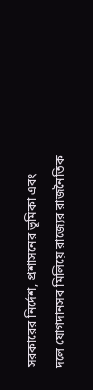সরকারের নির্দেশ, প্রশাসনের ভূমিকা এবং দলে যোগদানসব মিলিয়ে রাজ্যের রাজনৈতিক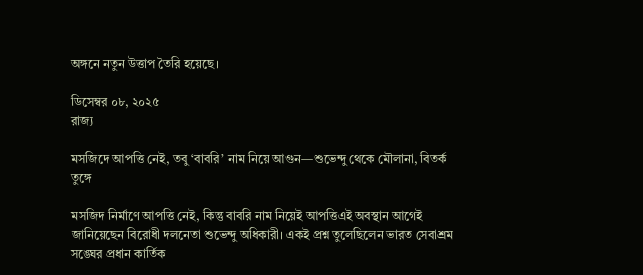অঙ্গনে নতুন উত্তাপ তৈরি হয়েছে।

ডিসেম্বর ০৮, ২০২৫
রাজ্য

মসজিদে আপত্তি নেই, তবু ‘বাবরি’ নাম নিয়ে আগুন—শুভেন্দু থেকে মৌলানা, বিতর্ক তুঙ্গে

মসজিদ নির্মাণে আপত্তি নেই, কিন্তু বাবরি নাম নিয়েই আপত্তিএই অবস্থান আগেই জানিয়েছেন বিরোধী দলনেতা শুভেন্দু অধিকারী। একই প্রশ্ন তুলেছিলেন ভারত সেবাশ্রম সঙ্ঘের প্রধান কার্তিক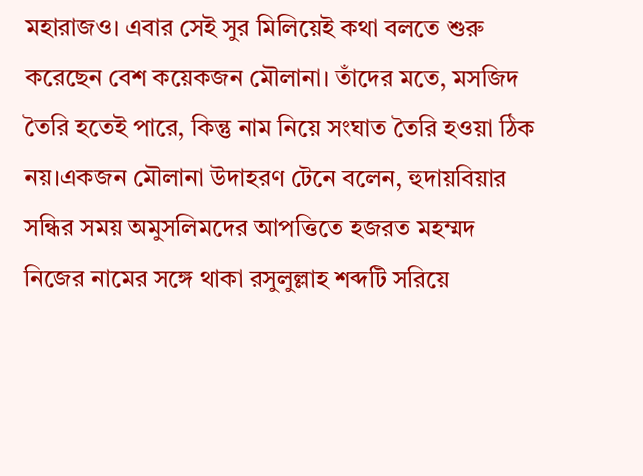মহারাজও। এবার সেই সুর মিলিয়েই কথা বলতে শুরু করেছেন বেশ কয়েকজন মৌলানা। তাঁদের মতে, মসজিদ তৈরি হতেই পারে, কিন্তু নাম নিয়ে সংঘাত তৈরি হওয়া ঠিক নয়।একজন মৌলানা উদাহরণ টেনে বলেন, হুদায়বিয়ার সন্ধির সময় অমুসলিমদের আপত্তিতে হজরত মহম্মদ নিজের নামের সঙ্গে থাকা রসুলুল্লাহ শব্দটি সরিয়ে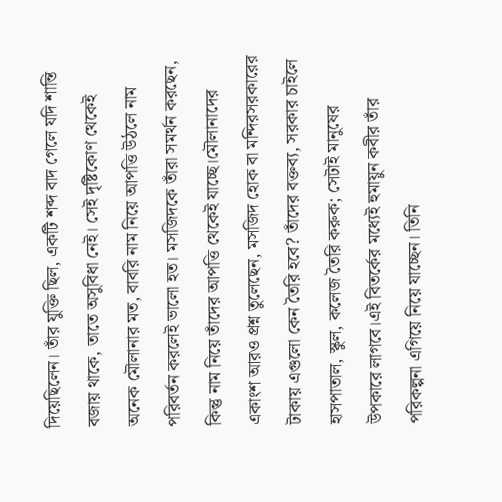দিয়েছিলেন। তাঁর যুক্তি ছিল, একটি শব্দ বাদ গেলে যদি শান্তি বজায় থাকে, তাতে অসুবিধা নেই। সেই দৃষ্টিকোণ থেকেই অনেক মৌলানার মত, বাবরি নাম নিয়ে আপত্তি উঠলে নাম পরিবর্তন করলেই ভালো হত। মসজিদকে তাঁরা সমর্থন করছেন, কিন্তু নাম নিয়ে তাঁদের আপত্তি থেকেই যাচ্ছে।মৌলানাদের একাংশ আরও প্রশ্ন তুলেছেন, মসজিদ হোক বা মন্দিরসরকারের টাকায় এগুলো কেন তৈরি হবে? তাঁদের বক্তব্য, সরকার চাইলে হাসপাতাল, স্কুল, কলেজ তৈরি করুক; সেটাই মানুষের উপকারে লাগবে।এই বিতর্কের মধ্যেই হুমায়ুন কবীর তাঁর পরিকল্পনা এগিয়ে নিয়ে যাচ্ছেন। তিনি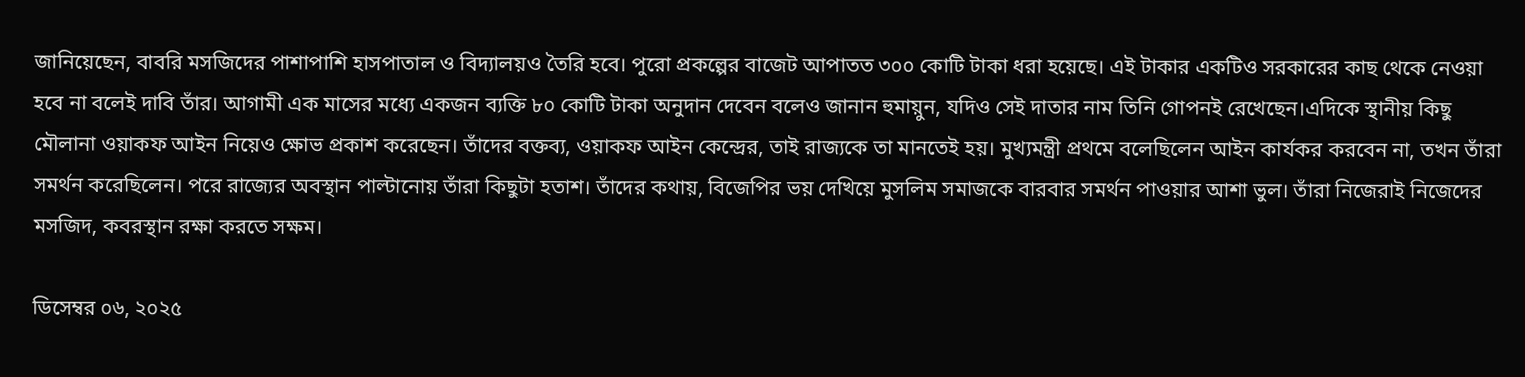জানিয়েছেন, বাবরি মসজিদের পাশাপাশি হাসপাতাল ও বিদ্যালয়ও তৈরি হবে। পুরো প্রকল্পের বাজেট আপাতত ৩০০ কোটি টাকা ধরা হয়েছে। এই টাকার একটিও সরকারের কাছ থেকে নেওয়া হবে না বলেই দাবি তাঁর। আগামী এক মাসের মধ্যে একজন ব্যক্তি ৮০ কোটি টাকা অনুদান দেবেন বলেও জানান হুমায়ুন, যদিও সেই দাতার নাম তিনি গোপনই রেখেছেন।এদিকে স্থানীয় কিছু মৌলানা ওয়াকফ আইন নিয়েও ক্ষোভ প্রকাশ করেছেন। তাঁদের বক্তব্য, ওয়াকফ আইন কেন্দ্রের, তাই রাজ্যকে তা মানতেই হয়। মুখ্যমন্ত্রী প্রথমে বলেছিলেন আইন কার্যকর করবেন না, তখন তাঁরা সমর্থন করেছিলেন। পরে রাজ্যের অবস্থান পাল্টানোয় তাঁরা কিছুটা হতাশ। তাঁদের কথায়, বিজেপির ভয় দেখিয়ে মুসলিম সমাজকে বারবার সমর্থন পাওয়ার আশা ভুল। তাঁরা নিজেরাই নিজেদের মসজিদ, কবরস্থান রক্ষা করতে সক্ষম।

ডিসেম্বর ০৬, ২০২৫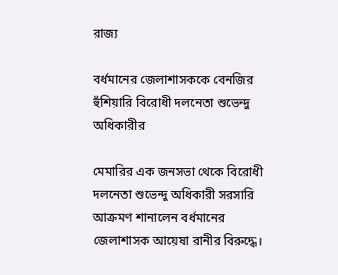রাজ্য

বর্ধমানের জেলাশাসককে বেনজির হুঁশিয়ারি বিরোধী দলনেতা শুভেন্দু অধিকারীর

মেমারির এক জনসভা থেকে বিরোধী দলনেতা শুভেন্দু অধিকারী সরসারি আক্রমণ শানালেন বর্ধমানের জেলাশাসক আয়েষা রানীর বিরুদ্ধে।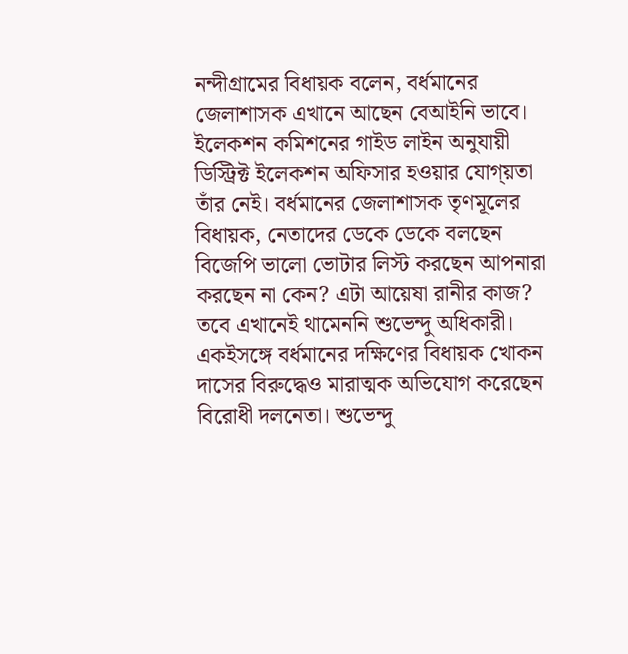নন্দীগ্রামের বিধায়ক বলেন, বর্ধমানের জেলাশাসক এখানে আছেন বেআইনি ভাবে। ইলেকশন কমিশনের গাইড লাইন অনুযায়ী ডিস্ট্রিক্ট ইলেকশন অফিসার হওয়ার যোগ্য়তা তাঁর নেই। বর্ধমানের জেলাশাসক তৃণমূলের বিধায়ক, নেতাদের ডেকে ডেকে বলছেন বিজেপি ভালো ভোটার লিস্ট করছেন আপনারা করছেন না কেন? এটা আয়েষা রানীর কাজ? তবে এখানেই থামেননি শুভেন্দু অধিকারী। একইসঙ্গে বর্ধমানের দক্ষিণের বিধায়ক খোকন দাসের বিরুদ্ধেও মারাত্মক অভিযোগ করেছেন বিরোধী দলনেতা। শুভেন্দু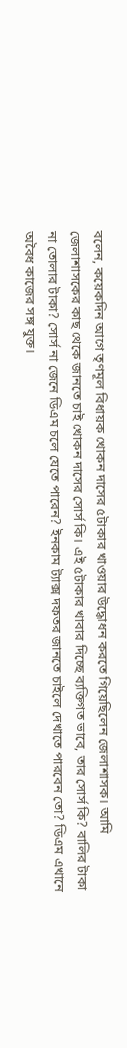বলেন, কয়েকদিন আগে তৃণমূল বিধায়ক খোকন দাসের ৫টাকার খাওয়ার উদ্ধোধন করতে গিয়েছিলেন জেলাশাসক। আমি জেলাশাসকের কাছ থেকে জানতে চাই খোকন দাসের সোর্স কি। এই ৫টাকার খাবার দিচ্ছে ব্যক্তিগত ভাবে, তার সোর্স কি? বালির টাকা না তোলার টাকা? সোর্স না জেনে ডিএম চলে যেতে পারেন? ইনকাম ট্যাক্স দফতর জানতে চাইলে দেখাতে পারবেন তো? ডিএম এখানে অবৈধ কাজের সঙ্গ যুক্ত।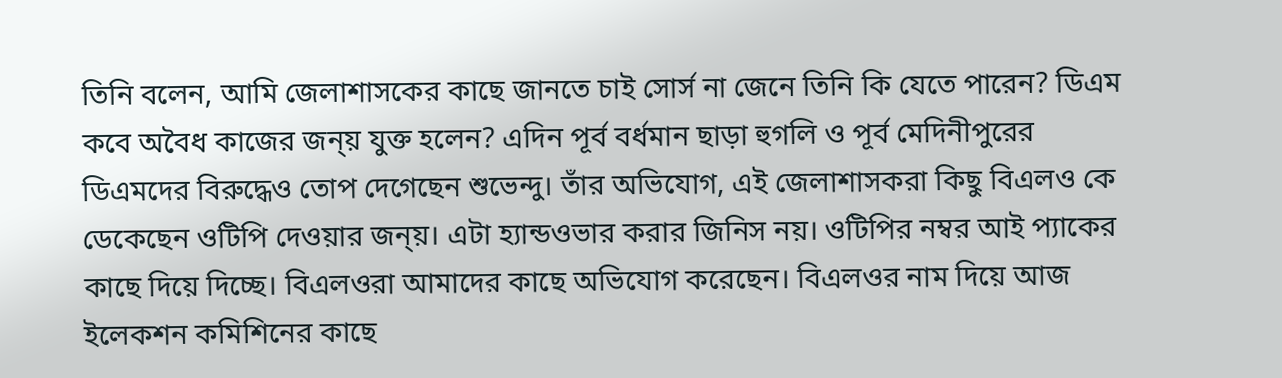তিনি বলেন, আমি জেলাশাসকের কাছে জানতে চাই সোর্স না জেনে তিনি কি যেতে পারেন? ডিএম কবে অবৈধ কাজের জন্য় যুক্ত হলেন? এদিন পূর্ব বর্ধমান ছাড়া হুগলি ও পূর্ব মেদিনীপুরের ডিএমদের বিরুদ্ধেও তোপ দেগেছেন শুভেন্দু। তাঁর অভিযোগ, এই জেলাশাসকরা কিছু বিএলও কে ডেকেছেন ওটিপি দেওয়ার জন্য়। এটা হ্যান্ডওভার করার জিনিস নয়। ওটিপির নম্বর আই প্যাকের কাছে দিয়ে দিচ্ছে। বিএলওরা আমাদের কাছে অভিযোগ করেছেন। বিএলওর নাম দিয়ে আজ ইলেকশন কমিশিনের কাছে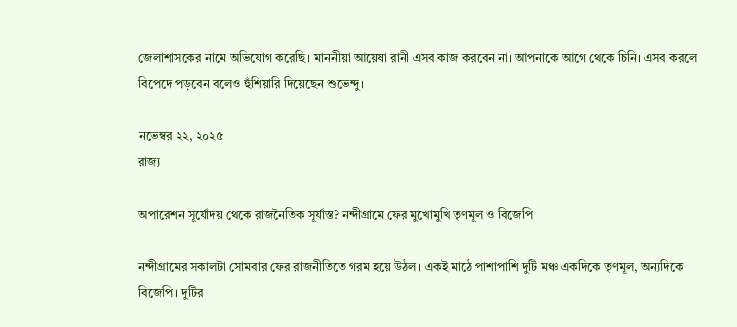জেলাশাসকের নামে অভিযোগ করেছি। মাননীয়া আয়েষা রানী এসব কাজ করবেন না। আপনাকে আগে থেকে চিনি। এসব করলে বিপেদে পড়বেন বলেও হুঁশিয়ারি দিয়েছেন শুভেন্দু।

নভেম্বর ২২, ২০২৫
রাজ্য

অপারেশন সূর্যোদয় থেকে রাজনৈতিক সূর্যাস্ত? নন্দীগ্রামে ফের মুখোমুখি তৃণমূল ও বিজেপি

নন্দীগ্রামের সকালটা সোমবার ফের রাজনীতিতে গরম হয়ে উঠল। একই মাঠে পাশাপাশি দুটি মঞ্চ একদিকে তৃণমূল, অন্যদিকে বিজেপি। দুটির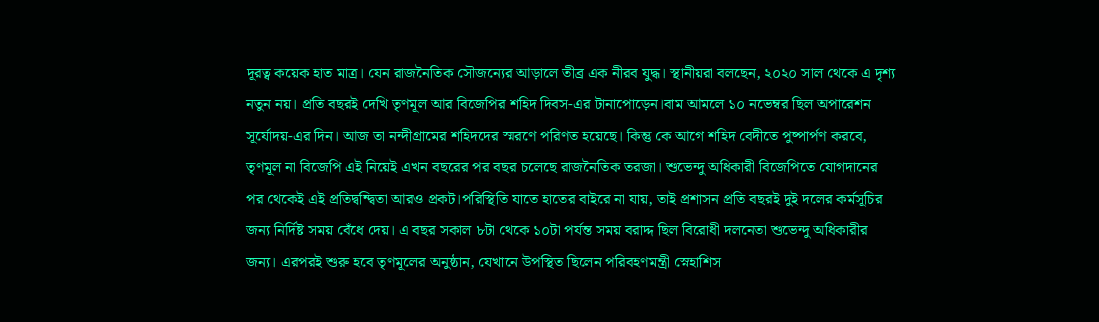দূরত্ব কয়েক হাত মাত্র। যেন রাজনৈতিক সৌজন্যের আড়ালে তীব্র এক নীরব যুদ্ধ। স্থানীয়রা বলছেন, ২০২০ সাল থেকে এ দৃশ্য নতুন নয়। প্রতি বছরই দেখি তৃণমূল আর বিজেপির শহিদ দিবস-এর টানাপোড়েন।বাম আমলে ১০ নভেম্বর ছিল অপারেশন সূর্যোদয়-এর দিন। আজ তা নন্দীগ্রামের শহিদদের স্মরণে পরিণত হয়েছে। কিন্তু কে আগে শহিদ বেদীতে পুষ্পার্পণ করবে, তৃণমূল না বিজেপি এই নিয়েই এখন বছরের পর বছর চলেছে রাজনৈতিক তরজা। শুভেন্দু অধিকারী বিজেপিতে যোগদানের পর থেকেই এই প্রতিদ্বন্দ্বিতা আরও প্রকট।পরিস্থিতি যাতে হাতের বাইরে না যায়, তাই প্রশাসন প্রতি বছরই দুই দলের কর্মসূচির জন্য নির্দিষ্ট সময় বেঁধে দেয়। এ বছর সকাল ৮টা থেকে ১০টা পর্যন্ত সময় বরাদ্দ ছিল বিরোধী দলনেতা শুভেন্দু অধিকারীর জন্য। এরপরই শুরু হবে তৃণমূলের অনুষ্ঠান, যেখানে উপস্থিত ছিলেন পরিবহণমন্ত্রী স্নেহাশিস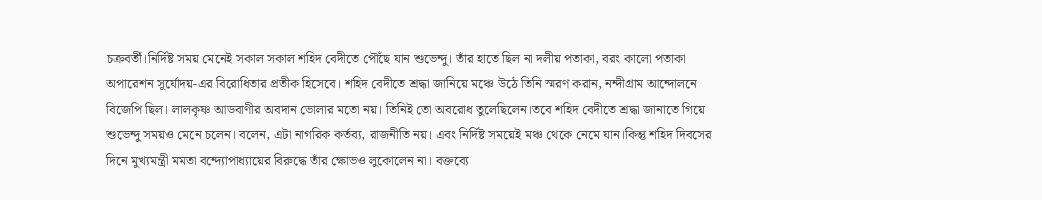চক্রবর্তী।নির্দিষ্ট সময় মেনেই সকাল সকাল শহিদ বেদীতে পৌঁছে যান শুভেন্দু। তাঁর হাতে ছিল না দলীয় পতাকা, বরং কালো পতাকা অপারেশন সূর্যোদয়-এর বিরোধিতার প্রতীক হিসেবে। শহিদ বেদীতে শ্রদ্ধা জানিয়ে মঞ্চে উঠে তিনি স্মরণ করান, নন্দীগ্রাম আন্দোলনে বিজেপি ছিল। লালকৃষ্ণ আডবাণীর অবদান ভোলার মতো নয়। তিনিই তো অবরোধ তুলেছিলেন।তবে শহিদ বেদীতে শ্রদ্ধা জানাতে গিয়ে শুভেন্দু সময়ও মেনে চলেন। বলেন, এটা নাগরিক কর্তব্য, রাজনীতি নয়। এবং নির্দিষ্ট সময়েই মঞ্চ থেকে নেমে যান।কিন্তু শহিদ দিবসের দিনে মুখ্যমন্ত্রী মমতা বন্দ্যোপাধ্যায়ের বিরুদ্ধে তাঁর ক্ষোভও লুকোলেন না। বক্তব্যে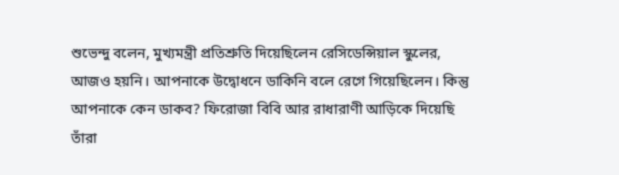শুভেন্দু বলেন, মুখ্যমন্ত্রী প্রতিশ্রুতি দিয়েছিলেন রেসিডেন্সিয়াল স্কুলের, আজও হয়নি। আপনাকে উদ্বোধনে ডাকিনি বলে রেগে গিয়েছিলেন। কিন্তু আপনাকে কেন ডাকব? ফিরোজা বিবি আর রাধারাণী আড়িকে দিয়েছি তাঁরা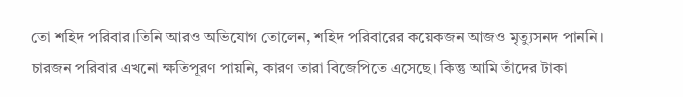তো শহিদ পরিবার।তিনি আরও অভিযোগ তোলেন, শহিদ পরিবারের কয়েকজন আজও মৃত্যুসনদ পাননি। চারজন পরিবার এখনো ক্ষতিপূরণ পায়নি, কারণ তারা বিজেপিতে এসেছে। কিন্তু আমি তাঁদের টাকা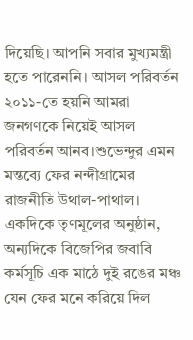দিয়েছি। আপনি সবার মুখ্যমন্ত্রী হতে পারেননি। আসল পরিবর্তন ২০১১-তে হয়নি আমরা জনগণকে নিয়েই আসল পরিবর্তন আনব।শুভেন্দুর এমন মন্তব্যে ফের নন্দীগ্রামের রাজনীতি উথাল-পাথাল। একদিকে তৃণমূলের অনুষ্ঠান, অন্যদিকে বিজেপির জবাবি কর্মসূচি এক মাঠে দুই রঙের মঞ্চ যেন ফের মনে করিয়ে দিল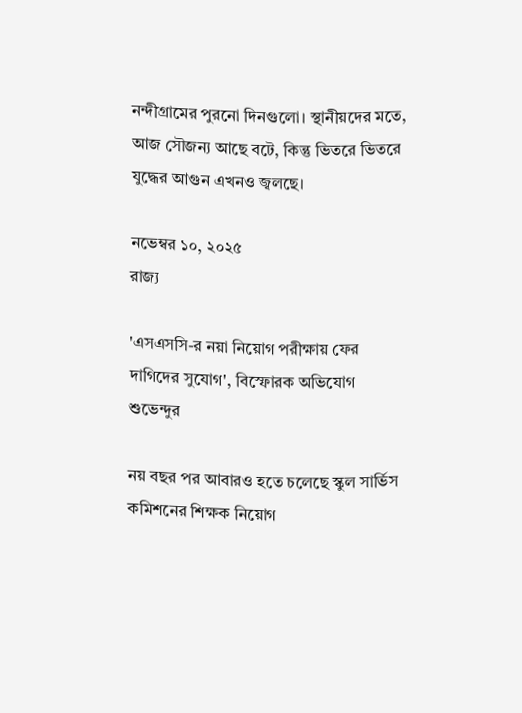নন্দীগ্রামের পুরনো দিনগুলো। স্থানীয়দের মতে, আজ সৌজন্য আছে বটে, কিন্তু ভিতরে ভিতরে যুদ্ধের আগুন এখনও জ্বলছে।

নভেম্বর ১০, ২০২৫
রাজ্য

'এসএসসি-র নয়া নিয়োগ পরীক্ষায় ফের দাগিদের সুযোগ', বিস্ফোরক অভিযোগ শুভেন্দুর

নয় বছর পর আবারও হতে চলেছে স্কুল সার্ভিস কমিশনের শিক্ষক নিয়োগ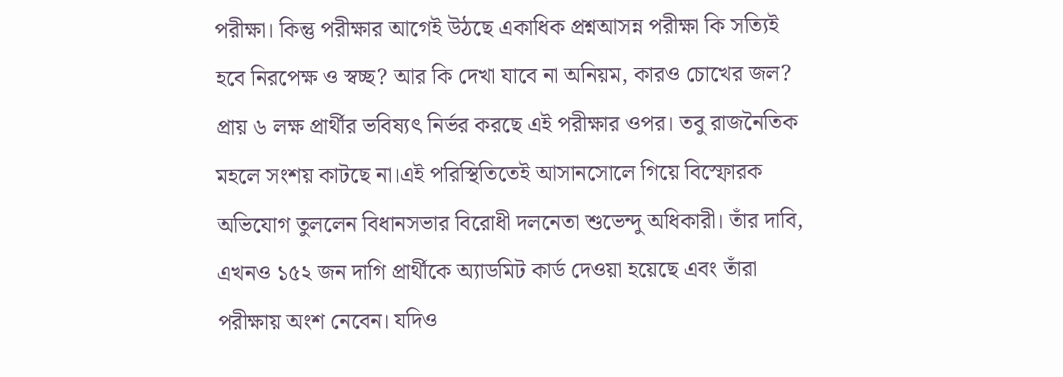পরীক্ষা। কিন্তু পরীক্ষার আগেই উঠছে একাধিক প্রশ্নআসন্ন পরীক্ষা কি সত্যিই হবে নিরপেক্ষ ও স্বচ্ছ? আর কি দেখা যাবে না অনিয়ম, কারও চোখের জল? প্রায় ৬ লক্ষ প্রার্থীর ভবিষ্যৎ নির্ভর করছে এই পরীক্ষার ওপর। তবু রাজনৈতিক মহলে সংশয় কাটছে না।এই পরিস্থিতিতেই আসানসোলে গিয়ে বিস্ফোরক অভিযোগ তুললেন বিধানসভার বিরোধী দলনেতা শুভেন্দু অধিকারী। তাঁর দাবি, এখনও ১৫২ জন দাগি প্রার্থীকে অ্যাডমিট কার্ড দেওয়া হয়েছে এবং তাঁরা পরীক্ষায় অংশ নেবেন। যদিও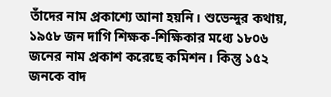তাঁদের নাম প্রকাশ্যে আনা হয়নি। শুভেন্দুর কথায়, ১৯৫৮ জন দাগি শিক্ষক-শিক্ষিকার মধ্যে ১৮০৬ জনের নাম প্রকাশ করেছে কমিশন। কিন্তু ১৫২ জনকে বাদ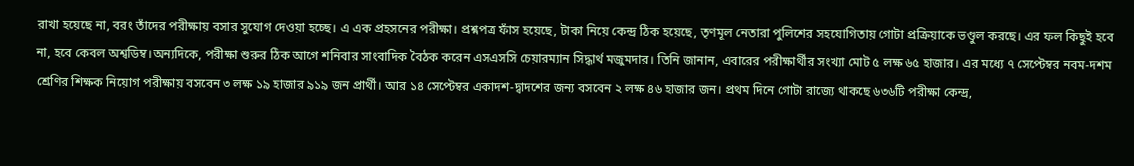রাখা হয়েছে না, বরং তাঁদের পরীক্ষায় বসার সুযোগ দেওয়া হচ্ছে। এ এক প্রহসনের পরীক্ষা। প্রশ্নপত্র ফাঁস হয়েছে, টাকা নিয়ে কেন্দ্র ঠিক হয়েছে, তৃণমূল নেতারা পুলিশের সহযোগিতায় গোটা প্রক্রিয়াকে ভণ্ডুল করছে। এর ফল কিছুই হবে না, হবে কেবল অশ্বডিম্ব।অন্যদিকে, পরীক্ষা শুরুর ঠিক আগে শনিবার সাংবাদিক বৈঠক করেন এসএসসি চেয়ারম্যান সিদ্ধার্থ মজুমদার। তিনি জানান, এবারের পরীক্ষার্থীর সংখ্যা মোট ৫ লক্ষ ৬৫ হাজার। এর মধ্যে ৭ সেপ্টেম্বর নবম-দশম শ্রেণির শিক্ষক নিয়োগ পরীক্ষায় বসবেন ৩ লক্ষ ১৯ হাজার ৯১৯ জন প্রার্থী। আর ১৪ সেপ্টেম্বর একাদশ-দ্বাদশের জন্য বসবেন ২ লক্ষ ৪৬ হাজার জন। প্রথম দিনে গোটা রাজ্যে থাকছে ৬৩৬টি পরীক্ষা কেন্দ্র,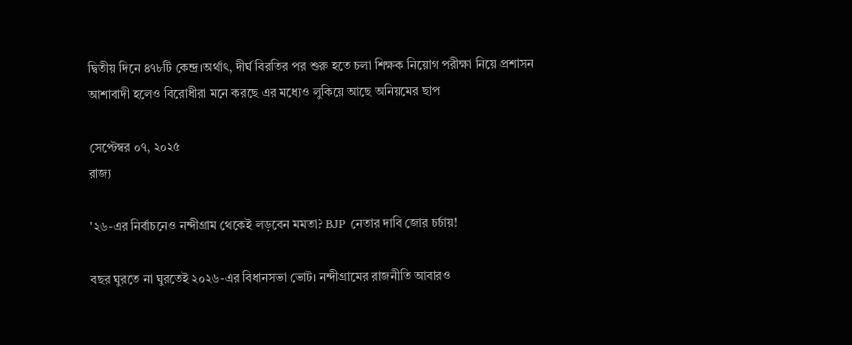দ্বিতীয় দিনে ৪৭৮টি কেন্দ্র।অর্থাৎ, দীর্ঘ বিরতির পর শুরু হতে চলা শিক্ষক নিয়োগ পরীক্ষা নিয়ে প্রশাসন আশাবাদী হলেও বিরোধীরা মনে করছে এর মধ্যেও লুকিয়ে আছে অনিয়মের ছাপ

সেপ্টেম্বর ০৭, ২০২৫
রাজ্য

'২৬-এর নির্বাচনেও নন্দীগ্রাম থেকেই লড়বেন মমতা? BJP নেতার দাবি জোর চর্চায়!

বছর ঘুরতে না ঘুরতেই ২০২৬-এর বিধানসভা ভোট। নন্দীগ্রামের রাজনীতি আবারও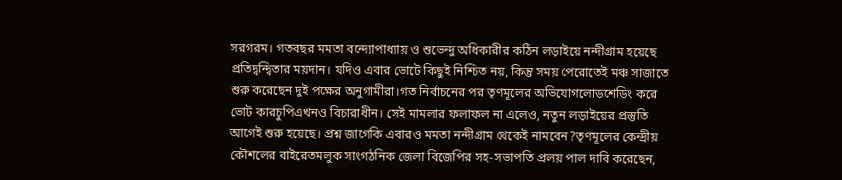সরগরম। গতবছর মমতা বন্দ্যোপাধ্যায় ও শুভেন্দু অধিকারীর কঠিন লড়াইয়ে নন্দীগ্রাম হয়েছে প্রতিদ্বন্দ্বিতার ময়দান। যদিও এবার ভোটে কিছুই নিশ্চিত নয়, কিন্তু সময় পেরোতেই মঞ্চ সাজাতে শুরু করেছেন দুই পক্ষের অনুগামীরা।গত নির্বাচনের পর তৃণমূলের অভিযোগলোডশেডিং করে ভোট কারচুপিএখনও বিচারাধীন। সেই মামলার ফলাফল না এলেও, নতুন লড়াইয়ের প্রস্তুতি আগেই শুরু হয়েছে। প্রশ্ন জাগেকি এবারও মমতা নন্দীগ্রাম থেকেই নামবেন?তৃণমূলের কেন্দ্রীয় কৌশলের বাইরেতমলুক সাংগঠনিক জেলা বিজেপির সহ-সভাপতি প্রলয় পাল দাবি করেছেন,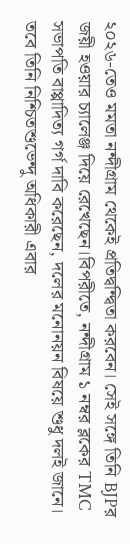২০২৬-তেও মমতা নন্দীগ্রাম থেকেই প্রতিদ্বন্দ্বিতা করবেন। সেই সঙ্গে তিনি BJPর জয়ী হওয়ার চ্যালেঞ্জ দিয়ে রেখেছেন।বিপরীতে, নন্দীগ্রাম ১ নম্বর ব্লকের TMC সভাপতি বাপ্পাদিত্য গর্গ দাবি করেছেন, দলের মনোনয়ন বিষয়ে শুধু দলই জানে। তবে তিনি নিশ্চিতশুভেন্দু অধিকারী এবার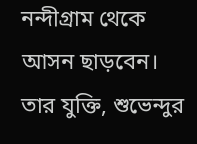নন্দীগ্রাম থেকে আসন ছাড়বেন। তার যুক্তি, শুভেন্দুর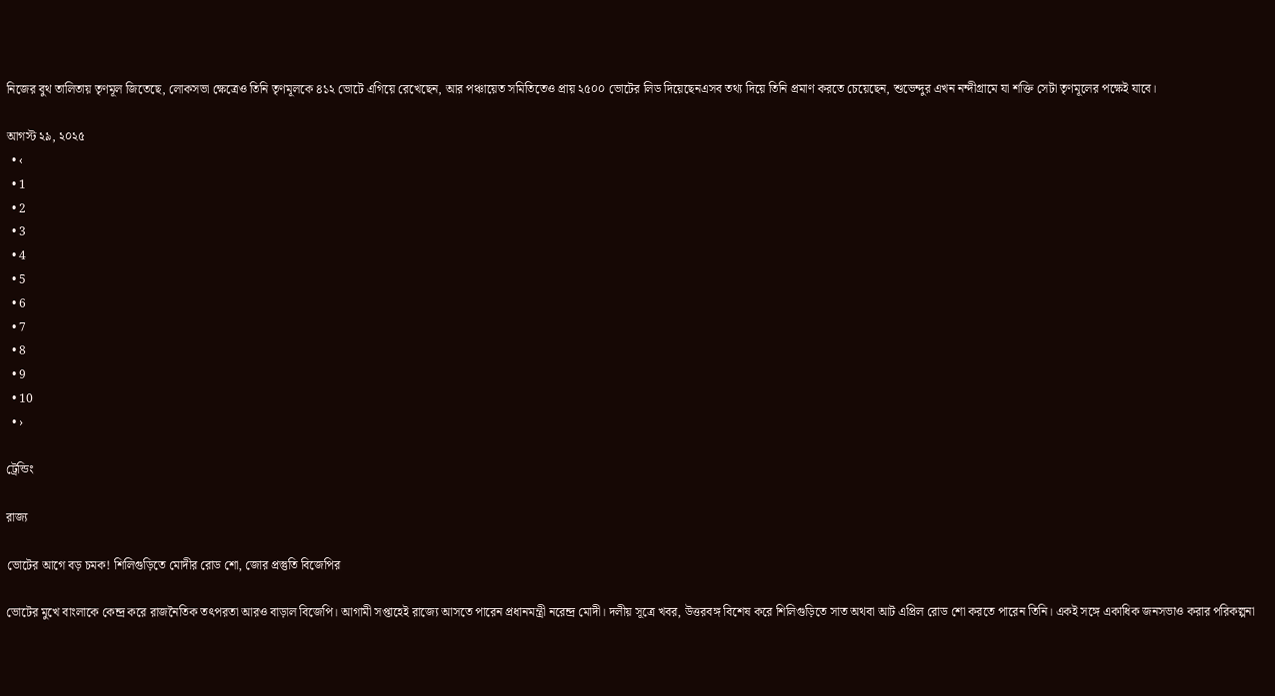নিজের বুথ তালিতায় তৃণমূল জিতেছে, লোকসভা ক্ষেত্রেও তিনি তৃণমূলকে ৪১২ ভোটে এগিয়ে রেখেছেন, আর পঞ্চায়েত সমিতিতেও প্রায় ২৫০০ ভোটের লিড দিয়েছেনএসব তথ্য দিয়ে তিনি প্রমাণ করতে চেয়েছেন, শুভেন্দুর এখন নন্দীগ্রামে যা শক্তি সেটা তৃণমূলের পক্ষেই যাবে।

আগস্ট ২৯, ২০২৫
  • ‹
  • 1
  • 2
  • 3
  • 4
  • 5
  • 6
  • 7
  • 8
  • 9
  • 10
  • ›

ট্রেন্ডিং

রাজ্য

ভোটের আগে বড় চমক! শিলিগুড়িতে মোদীর রোড শো, জোর প্রস্তুতি বিজেপির

ভোটের মুখে বাংলাকে কেন্দ্র করে রাজনৈতিক তৎপরতা আরও বাড়াল বিজেপি। আগামী সপ্তাহেই রাজ্যে আসতে পারেন প্রধানমন্ত্রী নরেন্দ্র মোদী। দলীয় সূত্রে খবর, উত্তরবঙ্গ বিশেষ করে শিলিগুড়িতে সাত অথবা আট এপ্রিল রোড শো করতে পারেন তিনি। একই সঙ্গে একাধিক জনসভাও করার পরিকল্পনা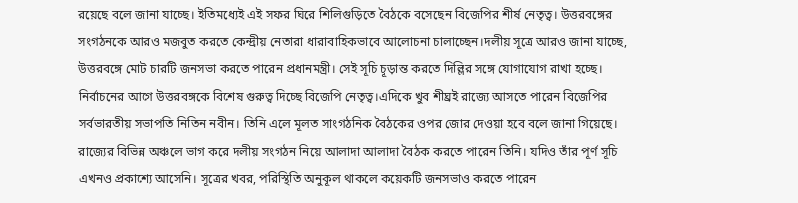রয়েছে বলে জানা যাচ্ছে। ইতিমধ্যেই এই সফর ঘিরে শিলিগুড়িতে বৈঠকে বসেছেন বিজেপির শীর্ষ নেতৃত্ব। উত্তরবঙ্গের সংগঠনকে আরও মজবুত করতে কেন্দ্রীয় নেতারা ধারাবাহিকভাবে আলোচনা চালাচ্ছেন।দলীয় সূত্রে আরও জানা যাচ্ছে, উত্তরবঙ্গে মোট চারটি জনসভা করতে পারেন প্রধানমন্ত্রী। সেই সূচি চূড়ান্ত করতে দিল্লির সঙ্গে যোগাযোগ রাখা হচ্ছে। নির্বাচনের আগে উত্তরবঙ্গকে বিশেষ গুরুত্ব দিচ্ছে বিজেপি নেতৃত্ব।এদিকে খুব শীঘ্রই রাজ্যে আসতে পারেন বিজেপির সর্বভারতীয় সভাপতি নিতিন নবীন। তিনি এলে মূলত সাংগঠনিক বৈঠকের ওপর জোর দেওয়া হবে বলে জানা গিয়েছে। রাজ্যের বিভিন্ন অঞ্চলে ভাগ করে দলীয় সংগঠন নিয়ে আলাদা আলাদা বৈঠক করতে পারেন তিনি। যদিও তাঁর পূর্ণ সূচি এখনও প্রকাশ্যে আসেনি। সূত্রের খবর, পরিস্থিতি অনুকূল থাকলে কয়েকটি জনসভাও করতে পারেন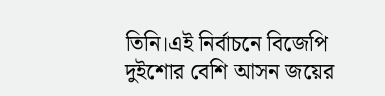তিনি।এই নির্বাচনে বিজেপি দুইশোর বেশি আসন জয়ের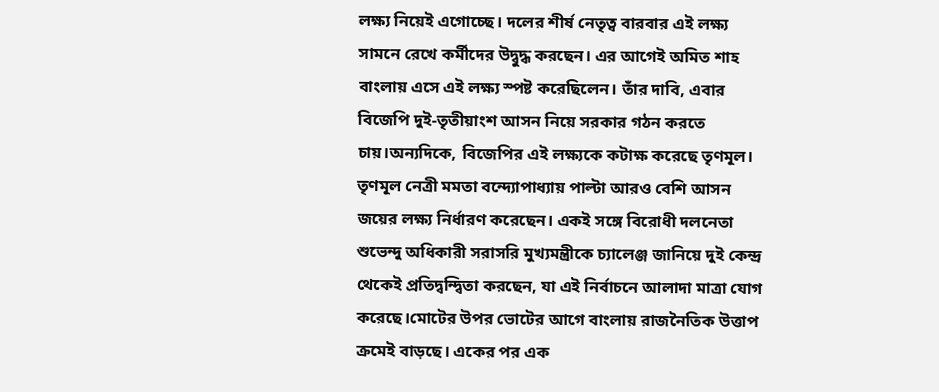লক্ষ্য নিয়েই এগোচ্ছে। দলের শীর্ষ নেতৃত্ব বারবার এই লক্ষ্য সামনে রেখে কর্মীদের উদ্বুদ্ধ করছেন। এর আগেই অমিত শাহ বাংলায় এসে এই লক্ষ্য স্পষ্ট করেছিলেন। তাঁর দাবি, এবার বিজেপি দুই-তৃতীয়াংশ আসন নিয়ে সরকার গঠন করতে চায়।অন্যদিকে, বিজেপির এই লক্ষ্যকে কটাক্ষ করেছে তৃণমূল। তৃণমূল নেত্রী মমতা বন্দ্যোপাধ্যায় পাল্টা আরও বেশি আসন জয়ের লক্ষ্য নির্ধারণ করেছেন। একই সঙ্গে বিরোধী দলনেতা শুভেন্দু অধিকারী সরাসরি মুখ্যমন্ত্রীকে চ্যালেঞ্জ জানিয়ে দুই কেন্দ্র থেকেই প্রতিদ্বন্দ্বিতা করছেন, যা এই নির্বাচনে আলাদা মাত্রা যোগ করেছে।মোটের উপর ভোটের আগে বাংলায় রাজনৈতিক উত্তাপ ক্রমেই বাড়ছে। একের পর এক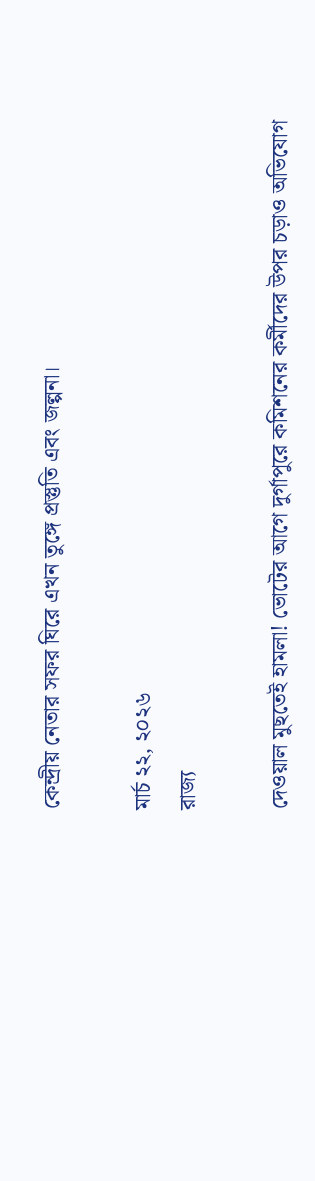কেন্দ্রীয় নেতার সফর ঘিরে এখন তুঙ্গে প্রস্তুতি এবং জল্পনা।

মার্চ ২২, ২০২৬
রাজ্য

দেওয়াল মুছতেই হামলা! ভোটের আগে দুর্গাপুরে কমিশনের কর্মীদের উপর চড়াও অভিযোগ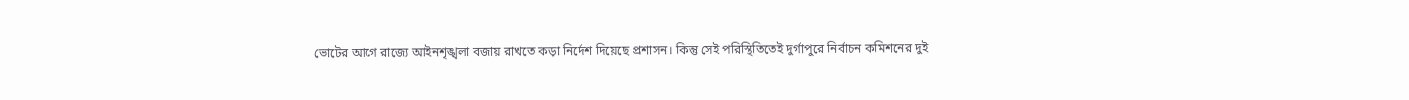ভোটের আগে রাজ্যে আইনশৃঙ্খলা বজায় রাখতে কড়া নির্দেশ দিয়েছে প্রশাসন। কিন্তু সেই পরিস্থিতিতেই দুর্গাপুরে নির্বাচন কমিশনের দুই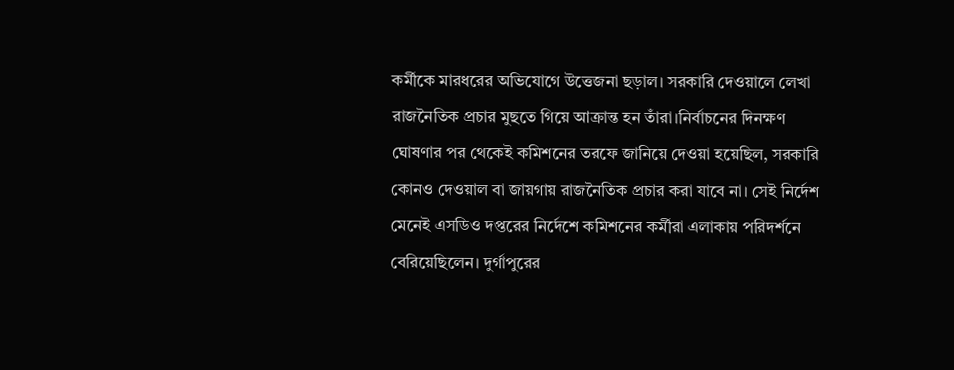কর্মীকে মারধরের অভিযোগে উত্তেজনা ছড়াল। সরকারি দেওয়ালে লেখা রাজনৈতিক প্রচার মুছতে গিয়ে আক্রান্ত হন তাঁরা।নির্বাচনের দিনক্ষণ ঘোষণার পর থেকেই কমিশনের তরফে জানিয়ে দেওয়া হয়েছিল, সরকারি কোনও দেওয়াল বা জায়গায় রাজনৈতিক প্রচার করা যাবে না। সেই নির্দেশ মেনেই এসডিও দপ্তরের নির্দেশে কমিশনের কর্মীরা এলাকায় পরিদর্শনে বেরিয়েছিলেন। দুর্গাপুরের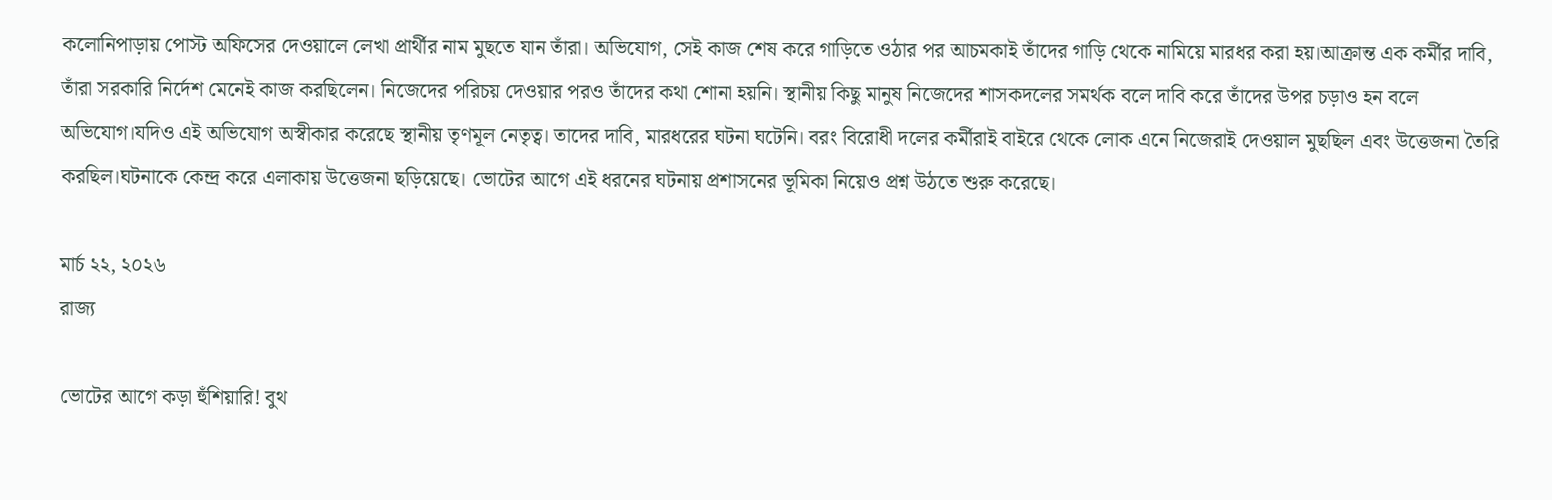কলোনিপাড়ায় পোস্ট অফিসের দেওয়ালে লেখা প্রার্থীর নাম মুছতে যান তাঁরা। অভিযোগ, সেই কাজ শেষ করে গাড়িতে ওঠার পর আচমকাই তাঁদের গাড়ি থেকে নামিয়ে মারধর করা হয়।আক্রান্ত এক কর্মীর দাবি, তাঁরা সরকারি নির্দেশ মেনেই কাজ করছিলেন। নিজেদের পরিচয় দেওয়ার পরও তাঁদের কথা শোনা হয়নি। স্থানীয় কিছু মানুষ নিজেদের শাসকদলের সমর্থক বলে দাবি করে তাঁদের উপর চড়াও হন বলে অভিযোগ।যদিও এই অভিযোগ অস্বীকার করেছে স্থানীয় তৃণমূল নেতৃত্ব। তাদের দাবি, মারধরের ঘটনা ঘটেনি। বরং বিরোধী দলের কর্মীরাই বাইরে থেকে লোক এনে নিজেরাই দেওয়াল মুছছিল এবং উত্তেজনা তৈরি করছিল।ঘটনাকে কেন্দ্র করে এলাকায় উত্তেজনা ছড়িয়েছে। ভোটের আগে এই ধরনের ঘটনায় প্রশাসনের ভূমিকা নিয়েও প্রশ্ন উঠতে শুরু করেছে।

মার্চ ২২, ২০২৬
রাজ্য

ভোটের আগে কড়া হুঁশিয়ারি! বুথ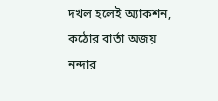দখল হলেই অ্যাকশন, কঠোর বার্তা অজয় নন্দার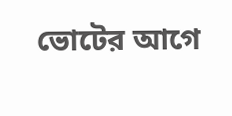ভোটের আগে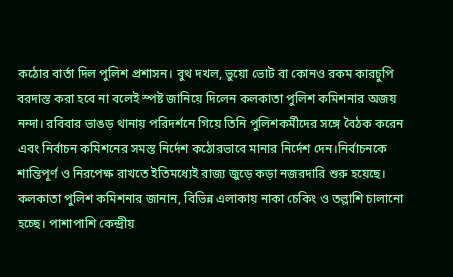কঠোর বার্তা দিল পুলিশ প্রশাসন। বুথ দখল, ভুয়ো ভোট বা কোনও রকম কারচুপি বরদাস্ত করা হবে না বলেই স্পষ্ট জানিয়ে দিলেন কলকাতা পুলিশ কমিশনার অজয় নন্দা। রবিবার ভাঙড় থানায় পরিদর্শনে গিয়ে তিনি পুলিশকর্মীদের সঙ্গে বৈঠক করেন এবং নির্বাচন কমিশনের সমস্ত নির্দেশ কঠোরভাবে মানার নির্দেশ দেন।নির্বাচনকে শান্তিপূর্ণ ও নিরপেক্ষ রাখতে ইতিমধ্যেই রাজ্য জুড়ে কড়া নজরদারি শুরু হয়েছে। কলকাতা পুলিশ কমিশনার জানান, বিভিন্ন এলাকায় নাকা চেকিং ও তল্লাশি চালানো হচ্ছে। পাশাপাশি কেন্দ্রীয়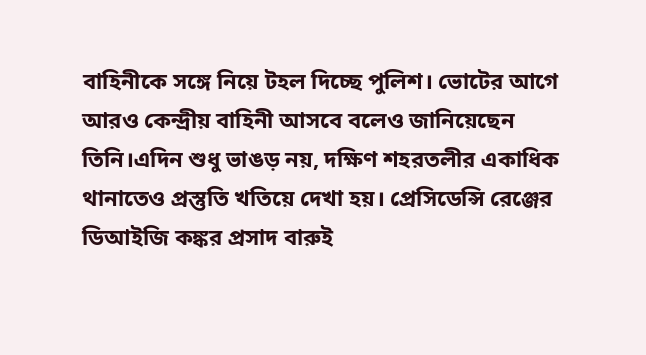বাহিনীকে সঙ্গে নিয়ে টহল দিচ্ছে পুলিশ। ভোটের আগে আরও কেন্দ্রীয় বাহিনী আসবে বলেও জানিয়েছেন তিনি।এদিন শুধু ভাঙড় নয়, দক্ষিণ শহরতলীর একাধিক থানাতেও প্রস্তুতি খতিয়ে দেখা হয়। প্রেসিডেন্সি রেঞ্জের ডিআইজি কঙ্কর প্রসাদ বারুই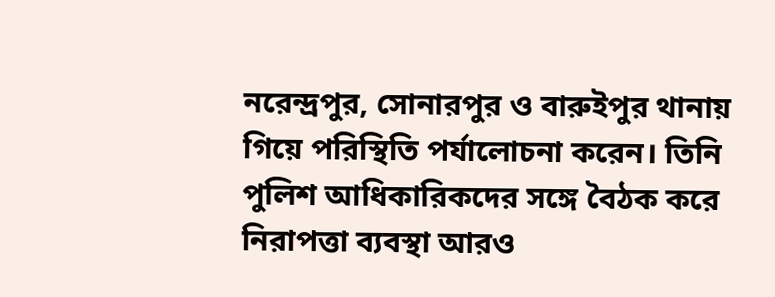নরেন্দ্রপুর, সোনারপুর ও বারুইপুর থানায় গিয়ে পরিস্থিতি পর্যালোচনা করেন। তিনি পুলিশ আধিকারিকদের সঙ্গে বৈঠক করে নিরাপত্তা ব্যবস্থা আরও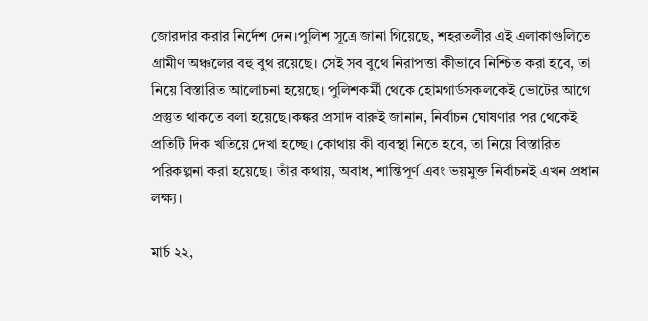জোরদার করার নির্দেশ দেন।পুলিশ সূত্রে জানা গিয়েছে, শহরতলীর এই এলাকাগুলিতে গ্রামীণ অঞ্চলের বহু বুথ রয়েছে। সেই সব বুথে নিরাপত্তা কীভাবে নিশ্চিত করা হবে, তা নিয়ে বিস্তারিত আলোচনা হয়েছে। পুলিশকর্মী থেকে হোমগার্ডসকলকেই ভোটের আগে প্রস্তুত থাকতে বলা হয়েছে।কঙ্কর প্রসাদ বারুই জানান, নির্বাচন ঘোষণার পর থেকেই প্রতিটি দিক খতিয়ে দেখা হচ্ছে। কোথায় কী ব্যবস্থা নিতে হবে, তা নিয়ে বিস্তারিত পরিকল্পনা করা হয়েছে। তাঁর কথায়, অবাধ, শান্তিপূর্ণ এবং ভয়মুক্ত নির্বাচনই এখন প্রধান লক্ষ্য।

মার্চ ২২,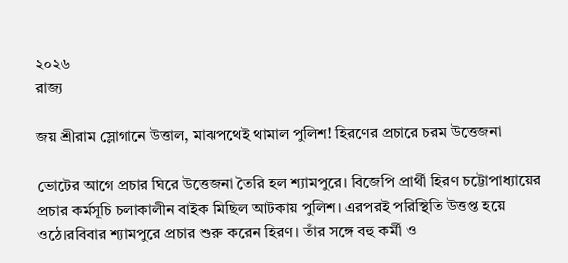২০২৬
রাজ্য

জয় শ্রীরাম স্লোগানে উত্তাল, মাঝপথেই থামাল পুলিশ! হিরণের প্রচারে চরম উত্তেজনা

ভোটের আগে প্রচার ঘিরে উত্তেজনা তৈরি হল শ্যামপুরে। বিজেপি প্রার্থী হিরণ চট্টোপাধ্যায়ের প্রচার কর্মসূচি চলাকালীন বাইক মিছিল আটকায় পুলিশ। এরপরই পরিস্থিতি উত্তপ্ত হয়ে ওঠে।রবিবার শ্যামপুরে প্রচার শুরু করেন হিরণ। তাঁর সঙ্গে বহু কর্মী ও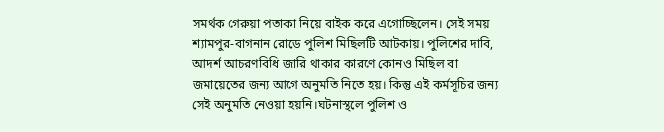সমর্থক গেরুয়া পতাকা নিয়ে বাইক করে এগোচ্ছিলেন। সেই সময় শ্যামপুর-বাগনান রোডে পুলিশ মিছিলটি আটকায়। পুলিশের দাবি, আদর্শ আচরণবিধি জারি থাকার কারণে কোনও মিছিল বা জমায়েতের জন্য আগে অনুমতি নিতে হয়। কিন্তু এই কর্মসূচির জন্য সেই অনুমতি নেওয়া হয়নি।ঘটনাস্থলে পুলিশ ও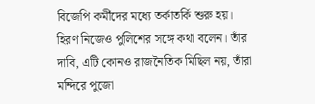বিজেপি কর্মীদের মধ্যে তর্কাতর্কি শুরু হয়। হিরণ নিজেও পুলিশের সঙ্গে কথা বলেন। তাঁর দাবি, এটি কোনও রাজনৈতিক মিছিল নয়, তাঁরা মন্দিরে পুজো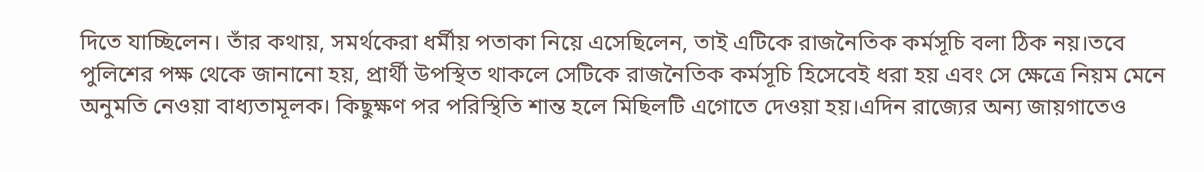দিতে যাচ্ছিলেন। তাঁর কথায়, সমর্থকেরা ধর্মীয় পতাকা নিয়ে এসেছিলেন, তাই এটিকে রাজনৈতিক কর্মসূচি বলা ঠিক নয়।তবে পুলিশের পক্ষ থেকে জানানো হয়, প্রার্থী উপস্থিত থাকলে সেটিকে রাজনৈতিক কর্মসূচি হিসেবেই ধরা হয় এবং সে ক্ষেত্রে নিয়ম মেনে অনুমতি নেওয়া বাধ্যতামূলক। কিছুক্ষণ পর পরিস্থিতি শান্ত হলে মিছিলটি এগোতে দেওয়া হয়।এদিন রাজ্যের অন্য জায়গাতেও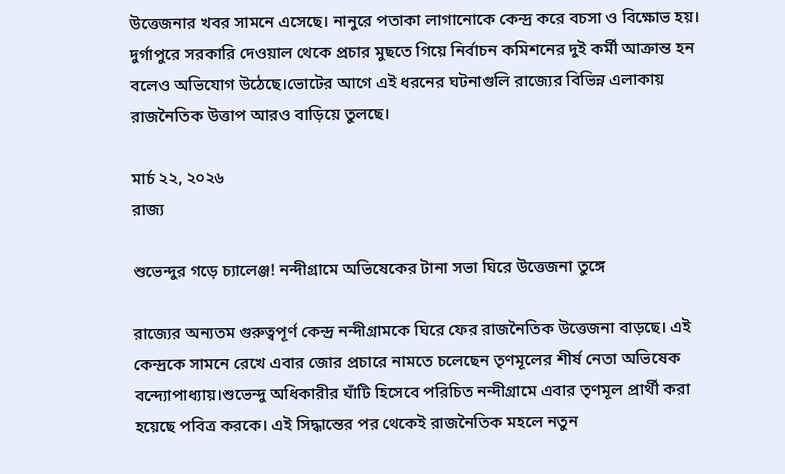উত্তেজনার খবর সামনে এসেছে। নানুরে পতাকা লাগানোকে কেন্দ্র করে বচসা ও বিক্ষোভ হয়। দুর্গাপুরে সরকারি দেওয়াল থেকে প্রচার মুছতে গিয়ে নির্বাচন কমিশনের দুই কর্মী আক্রান্ত হন বলেও অভিযোগ উঠেছে।ভোটের আগে এই ধরনের ঘটনাগুলি রাজ্যের বিভিন্ন এলাকায় রাজনৈতিক উত্তাপ আরও বাড়িয়ে তুলছে।

মার্চ ২২, ২০২৬
রাজ্য

শুভেন্দুর গড়ে চ্যালেঞ্জ! নন্দীগ্রামে অভিষেকের টানা সভা ঘিরে উত্তেজনা তুঙ্গে

রাজ্যের অন্যতম গুরুত্বপূর্ণ কেন্দ্র নন্দীগ্রামকে ঘিরে ফের রাজনৈতিক উত্তেজনা বাড়ছে। এই কেন্দ্রকে সামনে রেখে এবার জোর প্রচারে নামতে চলেছেন তৃণমূলের শীর্ষ নেতা অভিষেক বন্দ্যোপাধ্যায়।শুভেন্দু অধিকারীর ঘাঁটি হিসেবে পরিচিত নন্দীগ্রামে এবার তৃণমূল প্রার্থী করা হয়েছে পবিত্র করকে। এই সিদ্ধান্তের পর থেকেই রাজনৈতিক মহলে নতুন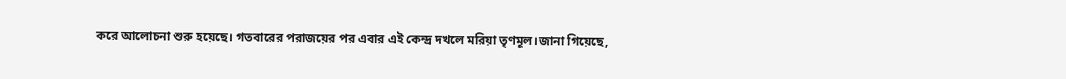করে আলোচনা শুরু হয়েছে। গতবারের পরাজয়ের পর এবার এই কেন্দ্র দখলে মরিয়া তৃণমূল।জানা গিয়েছে,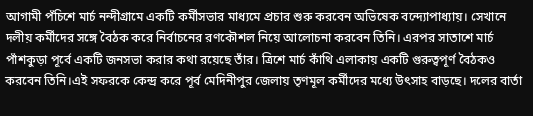আগামী পঁচিশে মার্চ নন্দীগ্রামে একটি কর্মীসভার মাধ্যমে প্রচার শুরু করবেন অভিষেক বন্দ্যোপাধ্যায়। সেখানে দলীয় কর্মীদের সঙ্গে বৈঠক করে নির্বাচনের রণকৌশল নিয়ে আলোচনা করবেন তিনি। এরপর সাতাশে মার্চ পাঁশকুড়া পূর্বে একটি জনসভা করার কথা রয়েছে তাঁর। ত্রিশে মার্চ কাঁথি এলাকায় একটি গুরুত্বপূর্ণ বৈঠকও করবেন তিনি।এই সফরকে কেন্দ্র করে পূর্ব মেদিনীপুর জেলায় তৃণমূল কর্মীদের মধ্যে উৎসাহ বাড়ছে। দলের বার্তা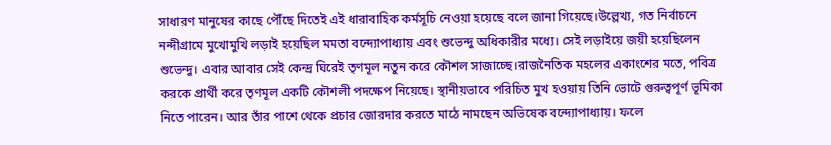সাধারণ মানুষের কাছে পৌঁছে দিতেই এই ধারাবাহিক কর্মসূচি নেওয়া হয়েছে বলে জানা গিয়েছে।উল্লেখ্য, গত নির্বাচনে নন্দীগ্রামে মুখোমুখি লড়াই হয়েছিল মমতা বন্দ্যোপাধ্যায় এবং শুভেন্দু অধিকারীর মধ্যে। সেই লড়াইয়ে জয়ী হয়েছিলেন শুভেন্দু। এবার আবার সেই কেন্দ্র ঘিরেই তৃণমূল নতুন করে কৌশল সাজাচ্ছে।রাজনৈতিক মহলের একাংশের মতে, পবিত্র করকে প্রার্থী করে তৃণমূল একটি কৌশলী পদক্ষেপ নিয়েছে। স্থানীয়ভাবে পরিচিত মুখ হওয়ায় তিনি ভোটে গুরুত্বপূর্ণ ভূমিকা নিতে পারেন। আর তাঁর পাশে থেকে প্রচার জোরদার করতে মাঠে নামছেন অভিষেক বন্দ্যোপাধ্যায়। ফলে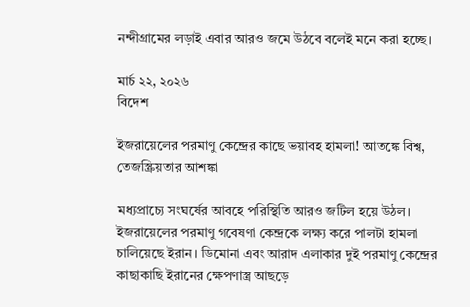নন্দীগ্রামের লড়াই এবার আরও জমে উঠবে বলেই মনে করা হচ্ছে।

মার্চ ২২, ২০২৬
বিদেশ

ইজরায়েলের পরমাণু কেন্দ্রের কাছে ভয়াবহ হামলা! আতঙ্কে বিশ্ব, তেজস্ক্রিয়তার আশঙ্কা

মধ্যপ্রাচ্যে সংঘর্ষের আবহে পরিস্থিতি আরও জটিল হয়ে উঠল। ইজরায়েলের পরমাণু গবেষণা কেন্দ্রকে লক্ষ্য করে পালটা হামলা চালিয়েছে ইরান। ডিমোনা এবং আরাদ এলাকার দুই পরমাণু কেন্দ্রের কাছাকাছি ইরানের ক্ষেপণাস্ত্র আছড়ে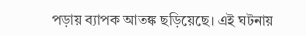পড়ায় ব্যাপক আতঙ্ক ছড়িয়েছে। এই ঘটনায়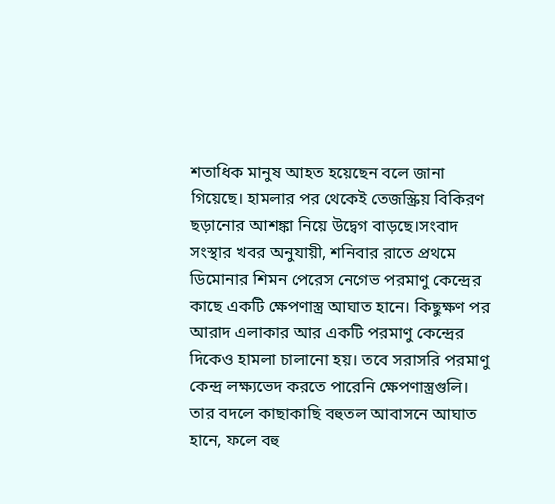শতাধিক মানুষ আহত হয়েছেন বলে জানা গিয়েছে। হামলার পর থেকেই তেজস্ক্রিয় বিকিরণ ছড়ানোর আশঙ্কা নিয়ে উদ্বেগ বাড়ছে।সংবাদ সংস্থার খবর অনুযায়ী, শনিবার রাতে প্রথমে ডিমোনার শিমন পেরেস নেগেভ পরমাণু কেন্দ্রের কাছে একটি ক্ষেপণাস্ত্র আঘাত হানে। কিছুক্ষণ পর আরাদ এলাকার আর একটি পরমাণু কেন্দ্রের দিকেও হামলা চালানো হয়। তবে সরাসরি পরমাণু কেন্দ্র লক্ষ্যভেদ করতে পারেনি ক্ষেপণাস্ত্রগুলি। তার বদলে কাছাকাছি বহুতল আবাসনে আঘাত হানে, ফলে বহু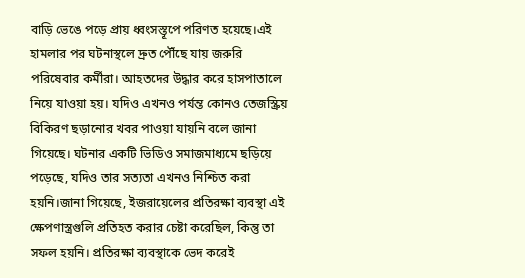বাড়ি ভেঙে পড়ে প্রায় ধ্বংসস্তূপে পরিণত হয়েছে।এই হামলার পর ঘটনাস্থলে দ্রুত পৌঁছে যায় জরুরি পরিষেবার কর্মীরা। আহতদের উদ্ধার করে হাসপাতালে নিয়ে যাওয়া হয়। যদিও এখনও পর্যন্ত কোনও তেজস্ক্রিয় বিকিরণ ছড়ানোর খবর পাওয়া যায়নি বলে জানা গিয়েছে। ঘটনার একটি ভিডিও সমাজমাধ্যমে ছড়িয়ে পড়েছে, যদিও তার সত্যতা এখনও নিশ্চিত করা হয়নি।জানা গিয়েছে, ইজরায়েলের প্রতিরক্ষা ব্যবস্থা এই ক্ষেপণাস্ত্রগুলি প্রতিহত করার চেষ্টা করেছিল, কিন্তু তা সফল হয়নি। প্রতিরক্ষা ব্যবস্থাকে ভেদ করেই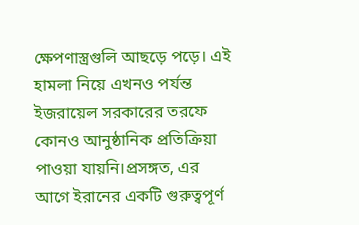ক্ষেপণাস্ত্রগুলি আছড়ে পড়ে। এই হামলা নিয়ে এখনও পর্যন্ত ইজরায়েল সরকারের তরফে কোনও আনুষ্ঠানিক প্রতিক্রিয়া পাওয়া যায়নি।প্রসঙ্গত, এর আগে ইরানের একটি গুরুত্বপূর্ণ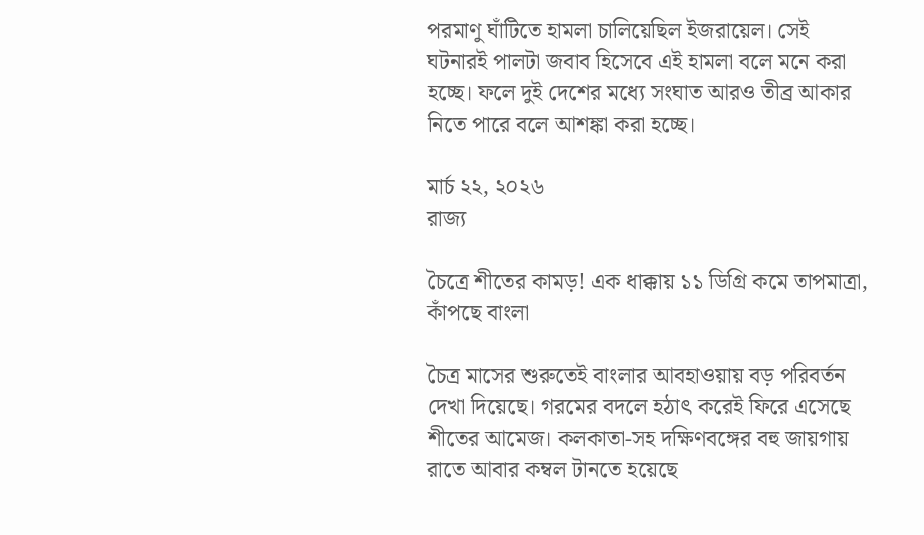পরমাণু ঘাঁটিতে হামলা চালিয়েছিল ইজরায়েল। সেই ঘটনারই পালটা জবাব হিসেবে এই হামলা বলে মনে করা হচ্ছে। ফলে দুই দেশের মধ্যে সংঘাত আরও তীব্র আকার নিতে পারে বলে আশঙ্কা করা হচ্ছে।

মার্চ ২২, ২০২৬
রাজ্য

চৈত্রে শীতের কামড়! এক ধাক্কায় ১১ ডিগ্রি কমে তাপমাত্রা, কাঁপছে বাংলা

চৈত্র মাসের শুরুতেই বাংলার আবহাওয়ায় বড় পরিবর্তন দেখা দিয়েছে। গরমের বদলে হঠাৎ করেই ফিরে এসেছে শীতের আমেজ। কলকাতা-সহ দক্ষিণবঙ্গের বহু জায়গায় রাতে আবার কম্বল টানতে হয়েছে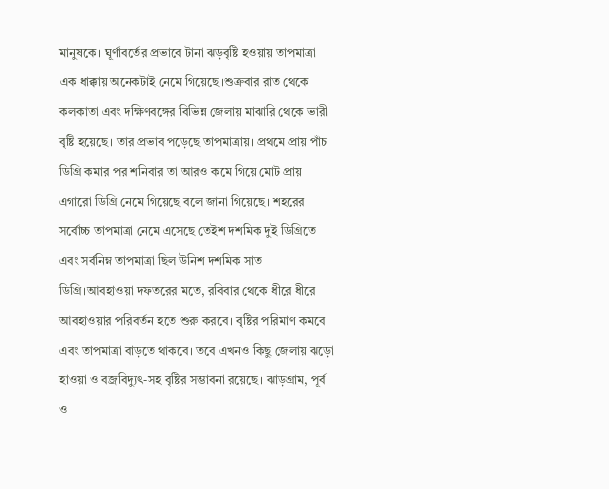মানুষকে। ঘূর্ণাবর্তের প্রভাবে টানা ঝড়বৃষ্টি হওয়ায় তাপমাত্রা এক ধাক্কায় অনেকটাই নেমে গিয়েছে।শুক্রবার রাত থেকে কলকাতা এবং দক্ষিণবঙ্গের বিভিন্ন জেলায় মাঝারি থেকে ভারী বৃষ্টি হয়েছে। তার প্রভাব পড়েছে তাপমাত্রায়। প্রথমে প্রায় পাঁচ ডিগ্রি কমার পর শনিবার তা আরও কমে গিয়ে মোট প্রায় এগারো ডিগ্রি নেমে গিয়েছে বলে জানা গিয়েছে। শহরের সর্বোচ্চ তাপমাত্রা নেমে এসেছে তেইশ দশমিক দুই ডিগ্রিতে এবং সর্বনিম্ন তাপমাত্রা ছিল উনিশ দশমিক সাত ডিগ্রি।আবহাওয়া দফতরের মতে, রবিবার থেকে ধীরে ধীরে আবহাওয়ার পরিবর্তন হতে শুরু করবে। বৃষ্টির পরিমাণ কমবে এবং তাপমাত্রা বাড়তে থাকবে। তবে এখনও কিছু জেলায় ঝড়ো হাওয়া ও বজ্রবিদ্যুৎ-সহ বৃষ্টির সম্ভাবনা রয়েছে। ঝাড়গ্রাম, পূর্ব ও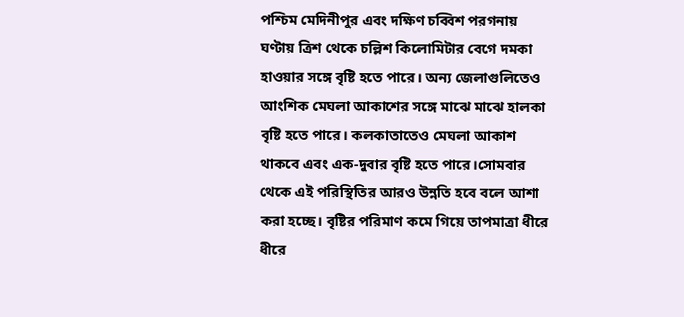পশ্চিম মেদিনীপুর এবং দক্ষিণ চব্বিশ পরগনায় ঘণ্টায় ত্রিশ থেকে চল্লিশ কিলোমিটার বেগে দমকা হাওয়ার সঙ্গে বৃষ্টি হতে পারে। অন্য জেলাগুলিতেও আংশিক মেঘলা আকাশের সঙ্গে মাঝে মাঝে হালকা বৃষ্টি হতে পারে। কলকাতাতেও মেঘলা আকাশ থাকবে এবং এক-দুবার বৃষ্টি হতে পারে।সোমবার থেকে এই পরিস্থিতির আরও উন্নতি হবে বলে আশা করা হচ্ছে। বৃষ্টির পরিমাণ কমে গিয়ে তাপমাত্রা ধীরে ধীরে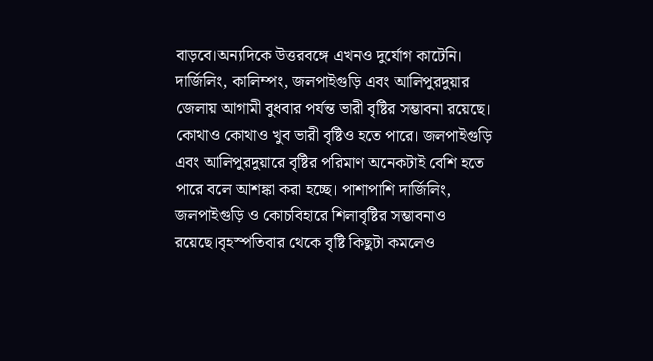বাড়বে।অন্যদিকে উত্তরবঙ্গে এখনও দুর্যোগ কাটেনি। দার্জিলিং, কালিম্পং, জলপাইগুড়ি এবং আলিপুরদুয়ার জেলায় আগামী বুধবার পর্যন্ত ভারী বৃষ্টির সম্ভাবনা রয়েছে। কোথাও কোথাও খুব ভারী বৃষ্টিও হতে পারে। জলপাইগুড়ি এবং আলিপুরদুয়ারে বৃষ্টির পরিমাণ অনেকটাই বেশি হতে পারে বলে আশঙ্কা করা হচ্ছে। পাশাপাশি দার্জিলিং, জলপাইগুড়ি ও কোচবিহারে শিলাবৃষ্টির সম্ভাবনাও রয়েছে।বৃহস্পতিবার থেকে বৃষ্টি কিছুটা কমলেও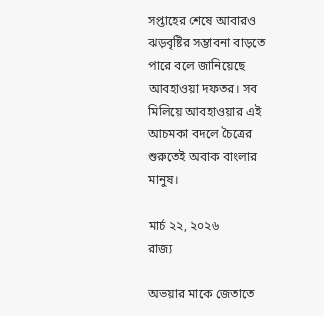সপ্তাহের শেষে আবারও ঝড়বৃষ্টির সম্ভাবনা বাড়তে পারে বলে জানিয়েছে আবহাওয়া দফতর। সব মিলিয়ে আবহাওয়ার এই আচমকা বদলে চৈত্রের শুরুতেই অবাক বাংলার মানুষ।

মার্চ ২২, ২০২৬
রাজ্য

অভয়ার মাকে জেতাতে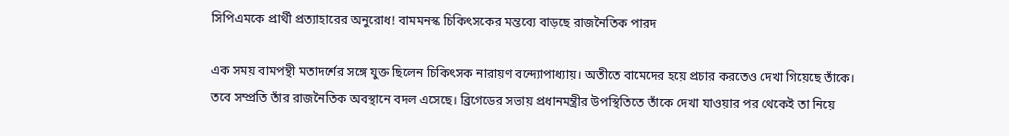সিপিএমকে প্রার্থী প্রত্যাহারের অনুরোধ! বামমনস্ক চিকিৎসকের মন্তব্যে বাড়ছে রাজনৈতিক পারদ

এক সময় বামপন্থী মতাদর্শের সঙ্গে যুক্ত ছিলেন চিকিৎসক নারায়ণ বন্দ্যোপাধ্যায়। অতীতে বামেদের হয়ে প্রচার করতেও দেখা গিয়েছে তাঁকে। তবে সম্প্রতি তাঁর রাজনৈতিক অবস্থানে বদল এসেছে। ব্রিগেডের সভায় প্রধানমন্ত্রীর উপস্থিতিতে তাঁকে দেখা যাওয়ার পর থেকেই তা নিয়ে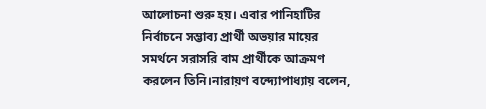আলোচনা শুরু হয়। এবার পানিহাটির নির্বাচনে সম্ভাব্য প্রার্থী অভয়ার মায়ের সমর্থনে সরাসরি বাম প্রার্থীকে আক্রমণ করলেন তিনি।নারায়ণ বন্দ্যোপাধ্যায় বলেন,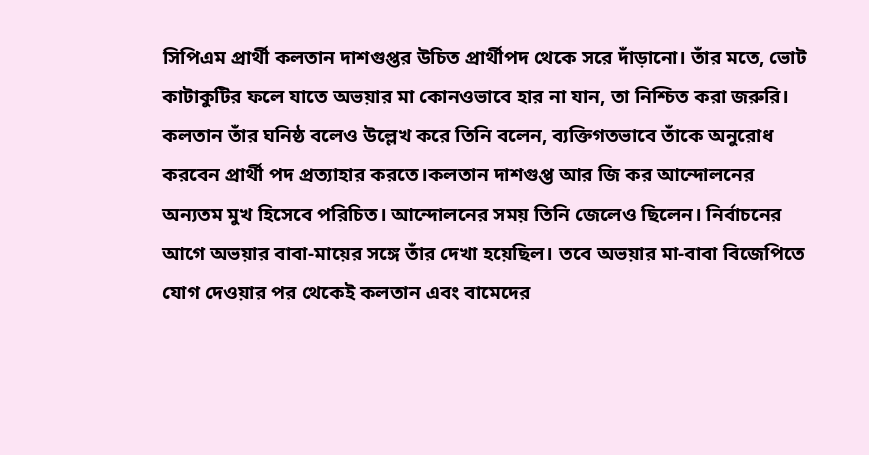সিপিএম প্রার্থী কলতান দাশগুপ্তর উচিত প্রার্থীপদ থেকে সরে দাঁড়ানো। তাঁর মতে, ভোট কাটাকুটির ফলে যাতে অভয়ার মা কোনওভাবে হার না যান, তা নিশ্চিত করা জরুরি। কলতান তাঁর ঘনিষ্ঠ বলেও উল্লেখ করে তিনি বলেন, ব্যক্তিগতভাবে তাঁকে অনুরোধ করবেন প্রার্থী পদ প্রত্যাহার করতে।কলতান দাশগুপ্ত আর জি কর আন্দোলনের অন্যতম মুখ হিসেবে পরিচিত। আন্দোলনের সময় তিনি জেলেও ছিলেন। নির্বাচনের আগে অভয়ার বাবা-মায়ের সঙ্গে তাঁর দেখা হয়েছিল। তবে অভয়ার মা-বাবা বিজেপিতে যোগ দেওয়ার পর থেকেই কলতান এবং বামেদের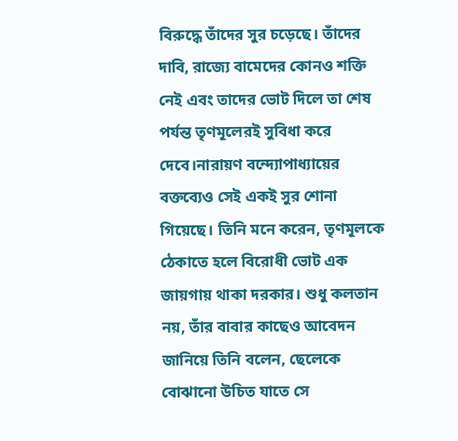বিরুদ্ধে তাঁদের সুর চড়েছে। তাঁদের দাবি, রাজ্যে বামেদের কোনও শক্তি নেই এবং তাদের ভোট দিলে তা শেষ পর্যন্ত তৃণমূলেরই সুবিধা করে দেবে।নারায়ণ বন্দ্যোপাধ্যায়ের বক্তব্যেও সেই একই সুর শোনা গিয়েছে। তিনি মনে করেন, তৃণমূলকে ঠেকাতে হলে বিরোধী ভোট এক জায়গায় থাকা দরকার। শুধু কলতান নয়, তাঁর বাবার কাছেও আবেদন জানিয়ে তিনি বলেন, ছেলেকে বোঝানো উচিত যাতে সে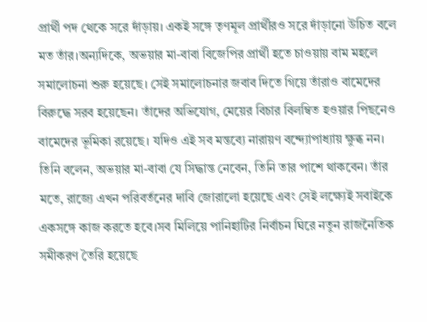প্রার্থী পদ থেকে সরে দাঁড়ায়। একই সঙ্গে তৃণমূল প্রার্থীরও সরে দাঁড়ানো উচিত বলে মত তাঁর।অন্যদিকে, অভয়ার মা-বাবা বিজেপির প্রার্থী হতে চাওয়ায় বাম মহলে সমালোচনা শুরু হয়েছে। সেই সমালোচনার জবাব দিতে গিয়ে তাঁরাও বামেদের বিরুদ্ধে সরব হয়েছেন। তাঁদের অভিযোগ, মেয়ের বিচার বিলম্বিত হওয়ার পিছনেও বামেদের ভূমিকা রয়েছে। যদিও এই সব মন্তব্যে নারায়ণ বন্দ্যোপাধ্যায় ক্ষুব্ধ নন। তিনি বলেন, অভয়ার মা-বাবা যে সিদ্ধান্ত নেবেন, তিনি তার পাশে থাকবেন। তাঁর মতে, রাজ্যে এখন পরিবর্তনের দাবি জোরালো হয়েছে এবং সেই লক্ষ্যেই সবাইকে একসঙ্গে কাজ করতে হবে।সব মিলিয়ে পানিহাটির নির্বাচন ঘিরে নতুন রাজনৈতিক সমীকরণ তৈরি হয়েছে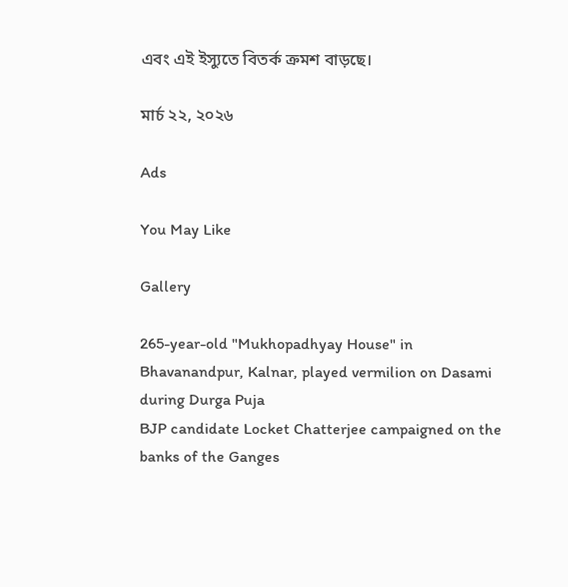এবং এই ইস্যুতে বিতর্ক ক্রমশ বাড়ছে।

মার্চ ২২, ২০২৬

Ads

You May Like

Gallery

265-year-old "Mukhopadhyay House" in Bhavanandpur, Kalnar, played vermilion on Dasami during Durga Puja
BJP candidate Locket Chatterjee campaigned on the banks of the Ganges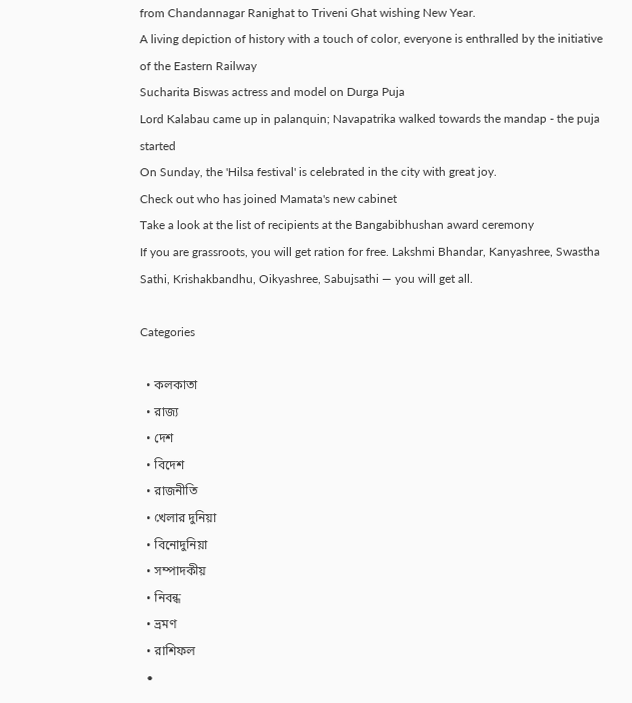from Chandannagar Ranighat to Triveni Ghat wishing New Year.
A living depiction of history with a touch of color, everyone is enthralled by the initiative of the Eastern Railway
Sucharita Biswas actress and model on Durga Puja
Lord Kalabau came up in palanquin; Navapatrika walked towards the mandap - the puja started
On Sunday, the 'Hilsa festival' is celebrated in the city with great joy.
Check out who has joined Mamata's new cabinet
Take a look at the list of recipients at the Bangabibhushan award ceremony
If you are grassroots, you will get ration for free. Lakshmi Bhandar, Kanyashree, Swastha Sathi, Krishakbandhu, Oikyashree, Sabujsathi — you will get all.

Categories

  • কলকাতা
  • রাজ্য
  • দেশ
  • বিদেশ
  • রাজনীতি
  • খেলার দুনিয়া
  • বিনোদুনিয়া
  • সম্পাদকীয়
  • নিবন্ধ
  • ভ্রমণ
  • রাশিফল
  •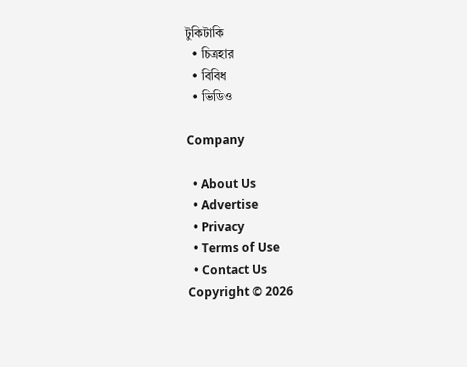টুকিটাকি
  • চিত্রহার
  • বিবিধ
  • ভিডিও

Company

  • About Us
  • Advertise
  • Privacy
  • Terms of Use
  • Contact Us
Copyright © 2026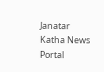Janatar Katha News Portal